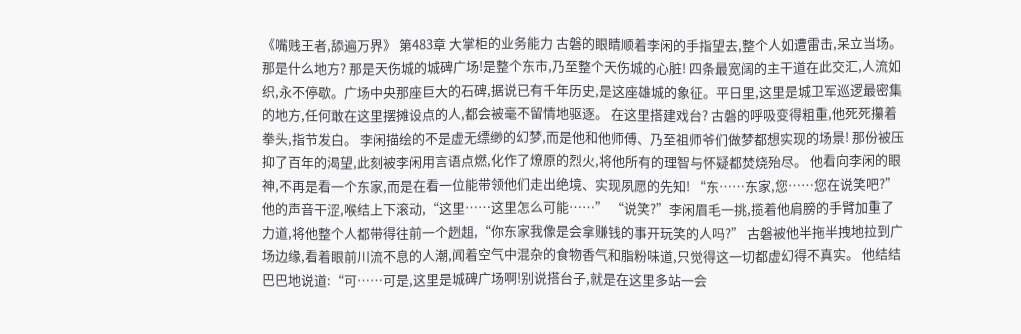《嘴贱王者,舔遍万界》 第483章 大掌柜的业务能力 古磐的眼睛顺着李闲的手指望去,整个人如遭雷击,呆立当场。 那是什么地方? 那是天伤城的城碑广场!是整个东市,乃至整个天伤城的心脏! 四条最宽阔的主干道在此交汇,人流如织,永不停歇。广场中央那座巨大的石碑,据说已有千年历史,是这座雄城的象征。平日里,这里是城卫军巡逻最密集的地方,任何敢在这里摆摊设点的人,都会被毫不留情地驱逐。 在这里搭建戏台? 古磐的呼吸变得粗重,他死死攥着拳头,指节发白。 李闲描绘的不是虚无缥缈的幻梦,而是他和他师傅、乃至祖师爷们做梦都想实现的场景! 那份被压抑了百年的渴望,此刻被李闲用言语点燃,化作了燎原的烈火,将他所有的理智与怀疑都焚烧殆尽。 他看向李闲的眼神,不再是看一个东家,而是在看一位能带领他们走出绝境、实现夙愿的先知! “东……东家,您……您在说笑吧?”他的声音干涩,喉结上下滚动,“这里……这里怎么可能……” “说笑?”李闲眉毛一挑,揽着他肩膀的手臂加重了力道,将他整个人都带得往前一个趔趄,“你东家我像是会拿赚钱的事开玩笑的人吗?” 古磐被他半拖半拽地拉到广场边缘,看着眼前川流不息的人潮,闻着空气中混杂的食物香气和脂粉味道,只觉得这一切都虚幻得不真实。 他结结巴巴地说道:“可……可是,这里是城碑广场啊!别说搭台子,就是在这里多站一会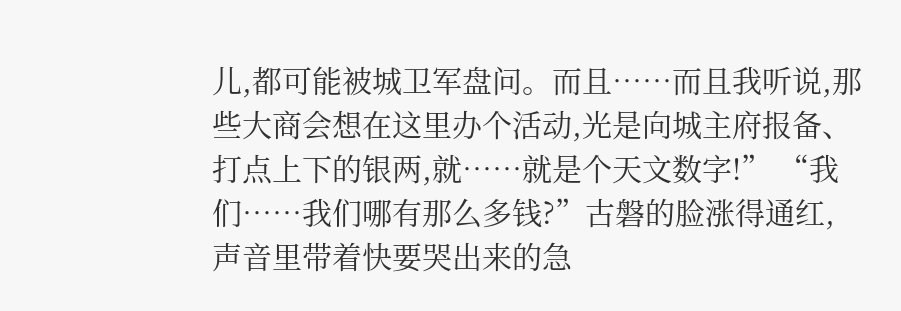儿,都可能被城卫军盘问。而且……而且我听说,那些大商会想在这里办个活动,光是向城主府报备、打点上下的银两,就……就是个天文数字!” “我们……我们哪有那么多钱?”古磐的脸涨得通红,声音里带着快要哭出来的急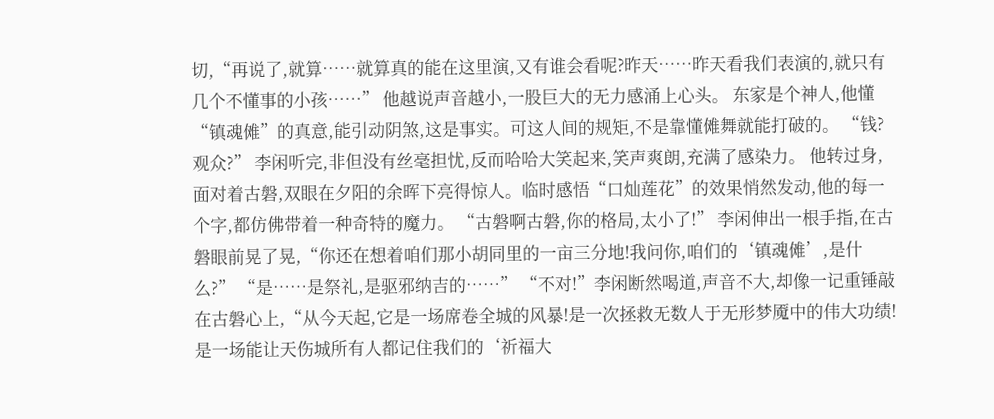切,“再说了,就算……就算真的能在这里演,又有谁会看呢?昨天……昨天看我们表演的,就只有几个不懂事的小孩……” 他越说声音越小,一股巨大的无力感涌上心头。 东家是个神人,他懂“镇魂傩”的真意,能引动阴煞,这是事实。可这人间的规矩,不是靠懂傩舞就能打破的。 “钱?观众?” 李闲听完,非但没有丝毫担忧,反而哈哈大笑起来,笑声爽朗,充满了感染力。 他转过身,面对着古磐,双眼在夕阳的余晖下亮得惊人。临时感悟“口灿莲花”的效果悄然发动,他的每一个字,都仿佛带着一种奇特的魔力。 “古磐啊古磐,你的格局,太小了!” 李闲伸出一根手指,在古磐眼前晃了晃,“你还在想着咱们那小胡同里的一亩三分地!我问你,咱们的‘镇魂傩’,是什么?” “是……是祭礼,是驱邪纳吉的……” “不对!”李闲断然喝道,声音不大,却像一记重锤敲在古磐心上,“从今天起,它是一场席卷全城的风暴!是一次拯救无数人于无形梦魇中的伟大功绩!是一场能让天伤城所有人都记住我们的‘祈福大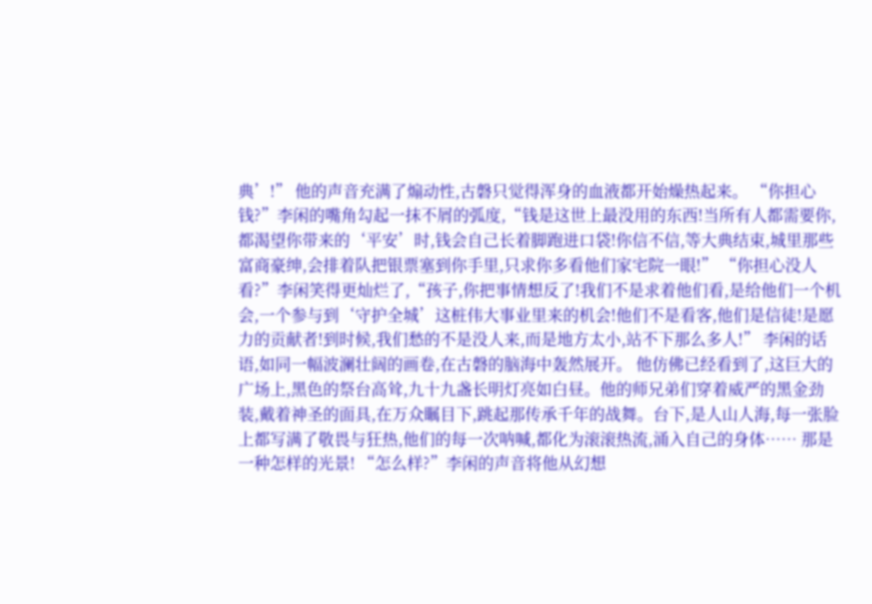典’!” 他的声音充满了煽动性,古磐只觉得浑身的血液都开始燥热起来。 “你担心钱?”李闲的嘴角勾起一抹不屑的弧度,“钱是这世上最没用的东西!当所有人都需要你,都渴望你带来的‘平安’时,钱会自己长着脚跑进口袋!你信不信,等大典结束,城里那些富商豪绅,会排着队把银票塞到你手里,只求你多看他们家宅院一眼!” “你担心没人看?”李闲笑得更灿烂了,“孩子,你把事情想反了!我们不是求着他们看,是给他们一个机会,一个参与到‘守护全城’这桩伟大事业里来的机会!他们不是看客,他们是信徒!是愿力的贡献者!到时候,我们愁的不是没人来,而是地方太小,站不下那么多人!” 李闲的话语,如同一幅波澜壮阔的画卷,在古磐的脑海中轰然展开。 他仿佛已经看到了,这巨大的广场上,黑色的祭台高耸,九十九盏长明灯亮如白昼。他的师兄弟们穿着威严的黑金劲装,戴着神圣的面具,在万众瞩目下,跳起那传承千年的战舞。台下,是人山人海,每一张脸上都写满了敬畏与狂热,他们的每一次呐喊,都化为滚滚热流,涌入自己的身体…… 那是一种怎样的光景! “怎么样?”李闲的声音将他从幻想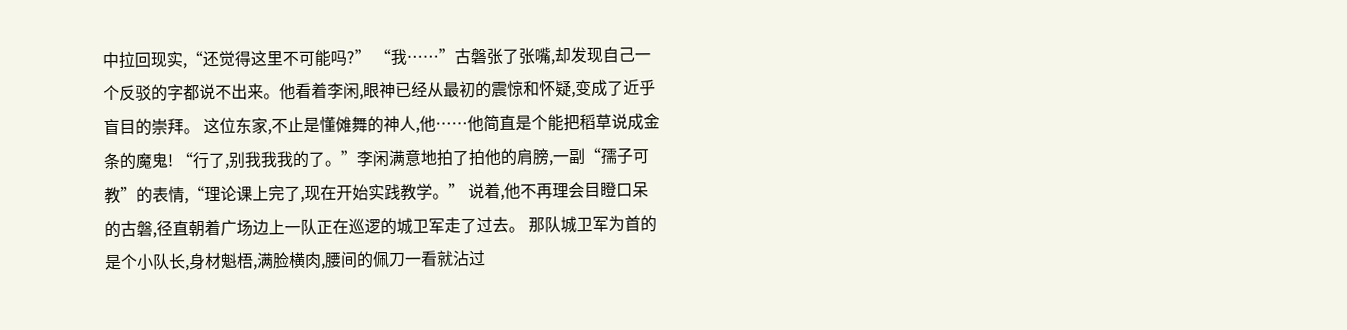中拉回现实,“还觉得这里不可能吗?” “我……”古磐张了张嘴,却发现自己一个反驳的字都说不出来。他看着李闲,眼神已经从最初的震惊和怀疑,变成了近乎盲目的崇拜。 这位东家,不止是懂傩舞的神人,他……他简直是个能把稻草说成金条的魔鬼! “行了,别我我我的了。”李闲满意地拍了拍他的肩膀,一副“孺子可教”的表情,“理论课上完了,现在开始实践教学。” 说着,他不再理会目瞪口呆的古磐,径直朝着广场边上一队正在巡逻的城卫军走了过去。 那队城卫军为首的是个小队长,身材魁梧,满脸横肉,腰间的佩刀一看就沾过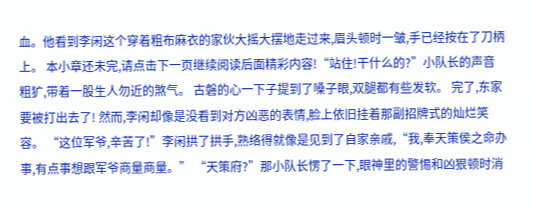血。他看到李闲这个穿着粗布麻衣的家伙大摇大摆地走过来,眉头顿时一皱,手已经按在了刀柄上。 本小章还未完,请点击下一页继续阅读后面精彩内容!“站住!干什么的?”小队长的声音粗犷,带着一股生人勿近的煞气。 古磐的心一下子提到了嗓子眼,双腿都有些发软。 完了,东家要被打出去了! 然而,李闲却像是没看到对方凶恶的表情,脸上依旧挂着那副招牌式的灿烂笑容。 “这位军爷,辛苦了!”李闲拱了拱手,熟络得就像是见到了自家亲戚,“我,奉天策侯之命办事,有点事想跟军爷商量商量。” “天策府?”那小队长愣了一下,眼神里的警惕和凶狠顿时消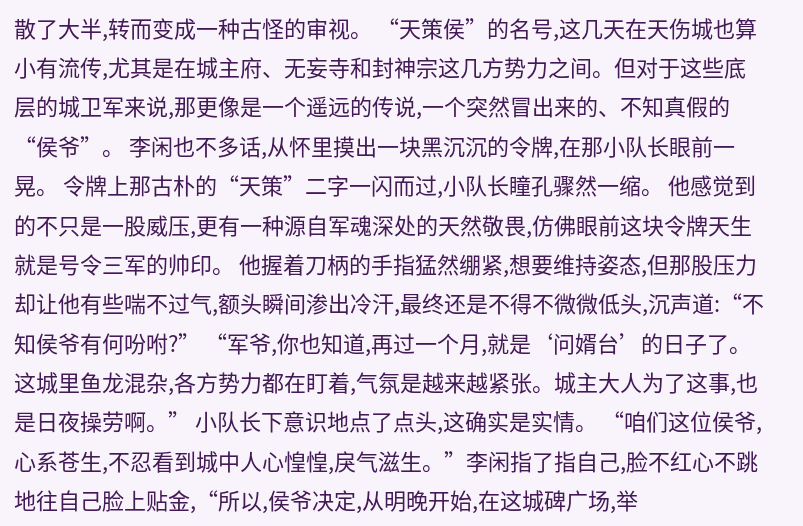散了大半,转而变成一种古怪的审视。 “天策侯”的名号,这几天在天伤城也算小有流传,尤其是在城主府、无妄寺和封神宗这几方势力之间。但对于这些底层的城卫军来说,那更像是一个遥远的传说,一个突然冒出来的、不知真假的“侯爷”。 李闲也不多话,从怀里摸出一块黑沉沉的令牌,在那小队长眼前一晃。 令牌上那古朴的“天策”二字一闪而过,小队长瞳孔骤然一缩。 他感觉到的不只是一股威压,更有一种源自军魂深处的天然敬畏,仿佛眼前这块令牌天生就是号令三军的帅印。 他握着刀柄的手指猛然绷紧,想要维持姿态,但那股压力却让他有些喘不过气,额头瞬间渗出冷汗,最终还是不得不微微低头,沉声道:“不知侯爷有何吩咐?” “军爷,你也知道,再过一个月,就是‘问婿台’的日子了。这城里鱼龙混杂,各方势力都在盯着,气氛是越来越紧张。城主大人为了这事,也是日夜操劳啊。” 小队长下意识地点了点头,这确实是实情。 “咱们这位侯爷,心系苍生,不忍看到城中人心惶惶,戾气滋生。”李闲指了指自己,脸不红心不跳地往自己脸上贴金,“所以,侯爷决定,从明晚开始,在这城碑广场,举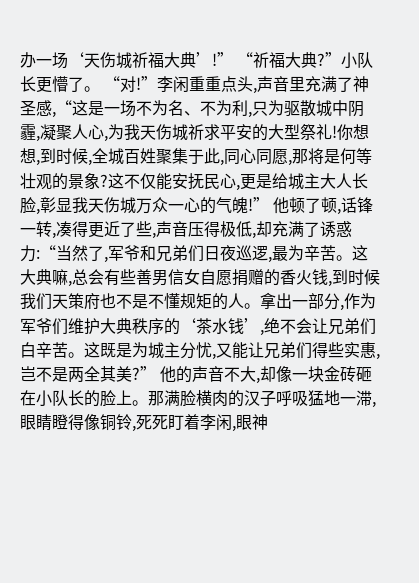办一场‘天伤城祈福大典’!” “祈福大典?”小队长更懵了。 “对!”李闲重重点头,声音里充满了神圣感,“这是一场不为名、不为利,只为驱散城中阴霾,凝聚人心,为我天伤城祈求平安的大型祭礼!你想想,到时候,全城百姓聚集于此,同心同愿,那将是何等壮观的景象?这不仅能安抚民心,更是给城主大人长脸,彰显我天伤城万众一心的气魄!” 他顿了顿,话锋一转,凑得更近了些,声音压得极低,却充满了诱惑力:“当然了,军爷和兄弟们日夜巡逻,最为辛苦。这大典嘛,总会有些善男信女自愿捐赠的香火钱,到时候我们天策府也不是不懂规矩的人。拿出一部分,作为军爷们维护大典秩序的‘茶水钱’,绝不会让兄弟们白辛苦。这既是为城主分忧,又能让兄弟们得些实惠,岂不是两全其美?” 他的声音不大,却像一块金砖砸在小队长的脸上。那满脸横肉的汉子呼吸猛地一滞,眼睛瞪得像铜铃,死死盯着李闲,眼神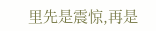里先是震惊,再是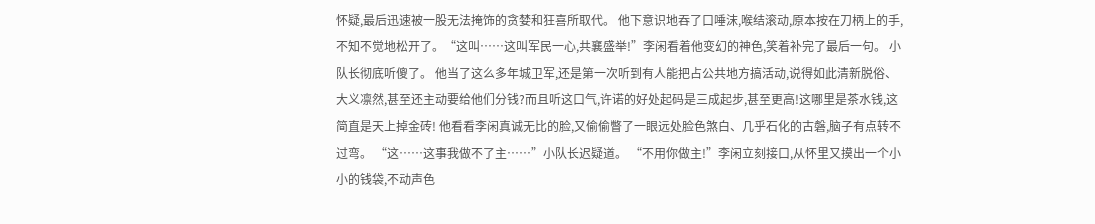怀疑,最后迅速被一股无法掩饰的贪婪和狂喜所取代。 他下意识地吞了口唾沫,喉结滚动,原本按在刀柄上的手,不知不觉地松开了。“这叫……这叫军民一心,共襄盛举!”李闲看着他变幻的神色,笑着补完了最后一句。 小队长彻底听傻了。 他当了这么多年城卫军,还是第一次听到有人能把占公共地方搞活动,说得如此清新脱俗、大义凛然,甚至还主动要给他们分钱?而且听这口气,许诺的好处起码是三成起步,甚至更高!这哪里是茶水钱,这简直是天上掉金砖! 他看看李闲真诚无比的脸,又偷偷瞥了一眼远处脸色煞白、几乎石化的古磐,脑子有点转不过弯。 “这……这事我做不了主……”小队长迟疑道。 “不用你做主!”李闲立刻接口,从怀里又摸出一个小小的钱袋,不动声色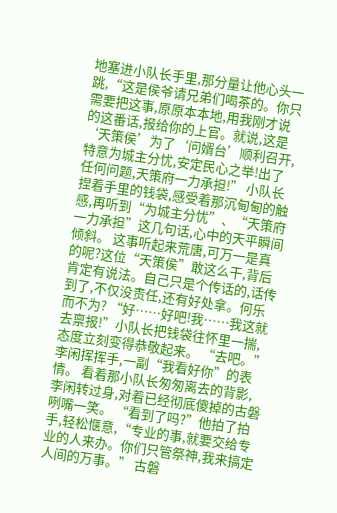地塞进小队长手里,那分量让他心头一跳,“这是侯爷请兄弟们喝茶的。你只需要把这事,原原本本地,用我刚才说的这番话,报给你的上官。就说,这是‘天策侯’为了‘问婿台’顺利召开,特意为城主分忧,安定民心之举!出了任何问题,天策府一力承担!” 小队长捏着手里的钱袋,感受着那沉甸甸的触感,再听到“为城主分忧”、“天策府一力承担”这几句话,心中的天平瞬间倾斜。 这事听起来荒唐,可万一是真的呢?这位“天策侯”敢这么干,背后肯定有说法。自己只是个传话的,话传到了,不仅没责任,还有好处拿。何乐而不为? “好……好吧!我……我这就去禀报!”小队长把钱袋往怀里一揣,态度立刻变得恭敬起来。 “去吧。”李闲挥挥手,一副“我看好你”的表情。 看着那小队长匆匆离去的背影,李闲转过身,对着已经彻底傻掉的古磐咧嘴一笑。 “看到了吗?”他拍了拍手,轻松惬意,“专业的事,就要交给专业的人来办。你们只管祭神,我来搞定人间的万事。” 古磐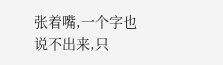张着嘴,一个字也说不出来,只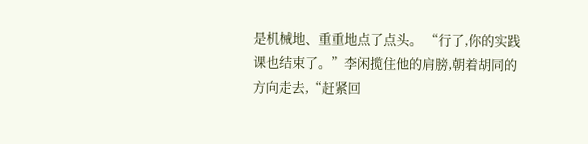是机械地、重重地点了点头。 “行了,你的实践课也结束了。”李闲揽住他的肩膀,朝着胡同的方向走去,“赶紧回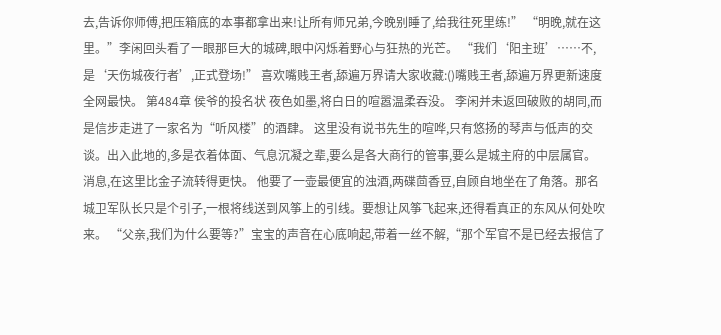去,告诉你师傅,把压箱底的本事都拿出来!让所有师兄弟,今晚别睡了,给我往死里练!” “明晚,就在这里。”李闲回头看了一眼那巨大的城碑,眼中闪烁着野心与狂热的光芒。 “我们‘阳主班’……不,是‘天伤城夜行者’,正式登场!” 喜欢嘴贱王者,舔遍万界请大家收藏:()嘴贱王者,舔遍万界更新速度全网最快。 第484章 侯爷的投名状 夜色如墨,将白日的喧嚣温柔吞没。 李闲并未返回破败的胡同,而是信步走进了一家名为“听风楼”的酒肆。 这里没有说书先生的喧哗,只有悠扬的琴声与低声的交谈。出入此地的,多是衣着体面、气息沉凝之辈,要么是各大商行的管事,要么是城主府的中层属官。 消息,在这里比金子流转得更快。 他要了一壶最便宜的浊酒,两碟茴香豆,自顾自地坐在了角落。那名城卫军队长只是个引子,一根将线送到风筝上的引线。要想让风筝飞起来,还得看真正的东风从何处吹来。 “父亲,我们为什么要等?”宝宝的声音在心底响起,带着一丝不解,“那个军官不是已经去报信了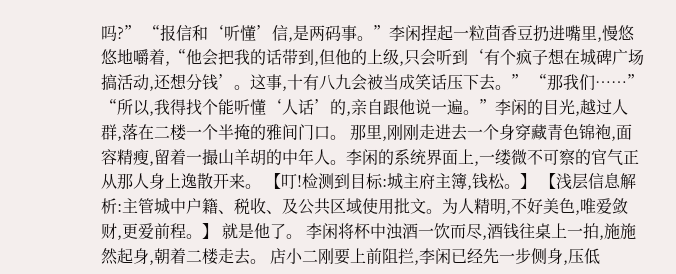吗?” “报信和‘听懂’信,是两码事。”李闲捏起一粒茴香豆扔进嘴里,慢悠悠地嚼着,“他会把我的话带到,但他的上级,只会听到‘有个疯子想在城碑广场搞活动,还想分钱’。这事,十有八九会被当成笑话压下去。” “那我们……” “所以,我得找个能听懂‘人话’的,亲自跟他说一遍。”李闲的目光,越过人群,落在二楼一个半掩的雅间门口。 那里,刚刚走进去一个身穿藏青色锦袍,面容精瘦,留着一撮山羊胡的中年人。李闲的系统界面上,一缕微不可察的官气正从那人身上逸散开来。 【叮!检测到目标:城主府主簿,钱松。】 【浅层信息解析:主管城中户籍、税收、及公共区域使用批文。为人精明,不好美色,唯爱敛财,更爱前程。】 就是他了。 李闲将杯中浊酒一饮而尽,酒钱往桌上一拍,施施然起身,朝着二楼走去。 店小二刚要上前阻拦,李闲已经先一步侧身,压低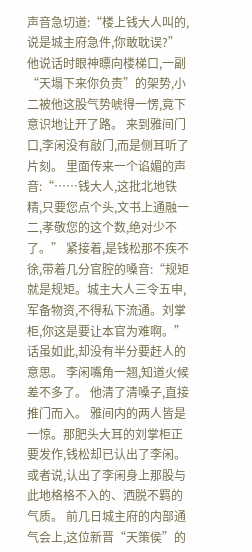声音急切道:“楼上钱大人叫的,说是城主府急件,你敢耽误?”他说话时眼神瞟向楼梯口,一副“天塌下来你负责”的架势,小二被他这股气势唬得一愣,竟下意识地让开了路。 来到雅间门口,李闲没有敲门,而是侧耳听了片刻。 里面传来一个谄媚的声音:“……钱大人,这批北地铁精,只要您点个头,文书上通融一二,孝敬您的这个数,绝对少不了。” 紧接着,是钱松那不疾不徐,带着几分官腔的嗓音:“规矩就是规矩。城主大人三令五申,军备物资,不得私下流通。刘掌柜,你这是要让本官为难啊。” 话虽如此,却没有半分要赶人的意思。 李闲嘴角一翘,知道火候差不多了。 他清了清嗓子,直接推门而入。 雅间内的两人皆是一惊。那肥头大耳的刘掌柜正要发作,钱松却已认出了李闲。或者说,认出了李闲身上那股与此地格格不入的、洒脱不羁的气质。 前几日城主府的内部通气会上,这位新晋“天策侯”的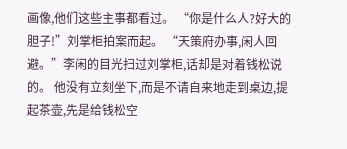画像,他们这些主事都看过。 “你是什么人?好大的胆子!”刘掌柜拍案而起。 “天策府办事,闲人回避。”李闲的目光扫过刘掌柜,话却是对着钱松说的。 他没有立刻坐下,而是不请自来地走到桌边,提起茶壶,先是给钱松空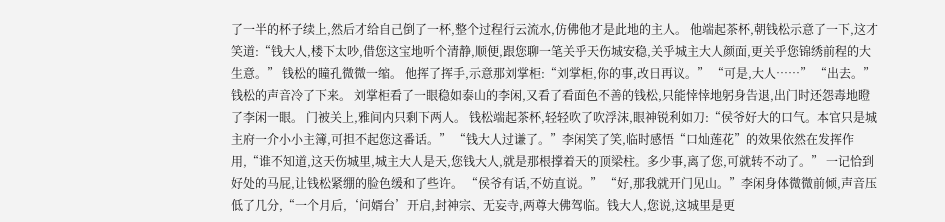了一半的杯子续上,然后才给自己倒了一杯,整个过程行云流水,仿佛他才是此地的主人。 他端起茶杯,朝钱松示意了一下,这才笑道:“钱大人,楼下太吵,借您这宝地听个清静,顺便,跟您聊一笔关乎天伤城安稳,关乎城主大人颜面,更关乎您锦绣前程的大生意。” 钱松的瞳孔微微一缩。 他挥了挥手,示意那刘掌柜:“刘掌柜,你的事,改日再议。” “可是,大人……” “出去。”钱松的声音冷了下来。 刘掌柜看了一眼稳如泰山的李闲,又看了看面色不善的钱松,只能悻悻地躬身告退,出门时还怨毒地瞪了李闲一眼。 门被关上,雅间内只剩下两人。 钱松端起茶杯,轻轻吹了吹浮沫,眼神锐利如刀:“侯爷好大的口气。本官只是城主府一介小小主簿,可担不起您这番话。” “钱大人过谦了。”李闲笑了笑,临时感悟“口灿莲花”的效果依然在发挥作用,“谁不知道,这天伤城里,城主大人是天,您钱大人,就是那根撑着天的顶梁柱。多少事,离了您,可就转不动了。” 一记恰到好处的马屁,让钱松紧绷的脸色缓和了些许。 “侯爷有话,不妨直说。” “好,那我就开门见山。”李闲身体微微前倾,声音压低了几分,“一个月后,‘问婿台’开启,封神宗、无妄寺,两尊大佛驾临。钱大人,您说,这城里是更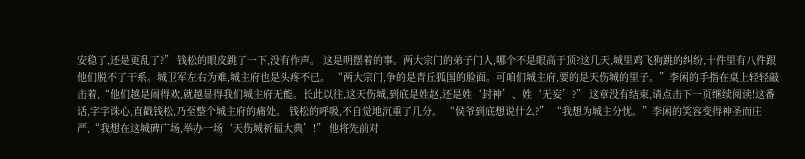安稳了,还是更乱了?” 钱松的眼皮跳了一下,没有作声。 这是明摆着的事。两大宗门的弟子门人,哪个不是眼高于顶?这几天,城里鸡飞狗跳的纠纷,十件里有八件跟他们脱不了干系。城卫军左右为难,城主府也是头疼不已。 “两大宗门,争的是青丘狐国的脸面。可咱们城主府,要的是天伤城的里子。”李闲的手指在桌上轻轻敲击着,“他们越是闹得欢,就越显得我们城主府无能。长此以往,这天伤城,到底是姓赵,还是姓‘封神’、姓‘无妄’?” 这章没有结束,请点击下一页继续阅读!这番话,字字诛心,直戳钱松,乃至整个城主府的痛处。 钱松的呼吸,不自觉地沉重了几分。 “侯爷到底想说什么?” “我想为城主分忧。”李闲的笑容变得神圣而庄严,“我想在这城碑广场,举办一场‘天伤城祈福大典’!” 他将先前对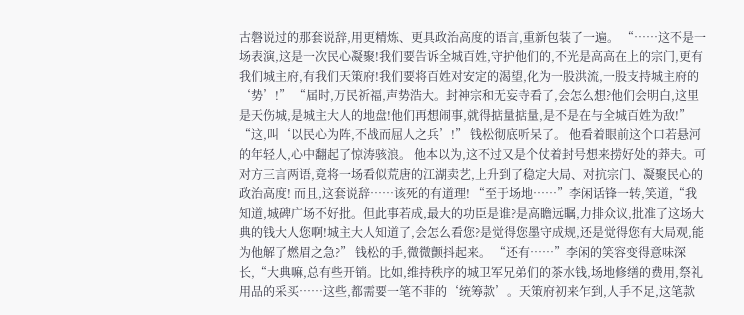古磐说过的那套说辞,用更精炼、更具政治高度的语言,重新包装了一遍。 “……这不是一场表演,这是一次民心凝聚!我们要告诉全城百姓,守护他们的,不光是高高在上的宗门,更有我们城主府,有我们天策府!我们要将百姓对安定的渴望,化为一股洪流,一股支持城主府的‘势’!” “届时,万民祈福,声势浩大。封神宗和无妄寺看了,会怎么想?他们会明白,这里是天伤城,是城主大人的地盘!他们再想闹事,就得掂量掂量,是不是在与全城百姓为敌!” “这,叫‘以民心为阵,不战而屈人之兵’!” 钱松彻底听呆了。 他看着眼前这个口若悬河的年轻人,心中翻起了惊涛骇浪。 他本以为,这不过又是个仗着封号想来捞好处的莽夫。可对方三言两语,竟将一场看似荒唐的江湖卖艺,上升到了稳定大局、对抗宗门、凝聚民心的政治高度! 而且,这套说辞……该死的有道理! “至于场地……”李闲话锋一转,笑道,“我知道,城碑广场不好批。但此事若成,最大的功臣是谁?是高瞻远瞩,力排众议,批准了这场大典的钱大人您啊!城主大人知道了,会怎么看您?是觉得您墨守成规,还是觉得您有大局观,能为他解了燃眉之急?” 钱松的手,微微颤抖起来。 “还有……”李闲的笑容变得意味深长,“大典嘛,总有些开销。比如,维持秩序的城卫军兄弟们的茶水钱,场地修缮的费用,祭礼用品的采买……这些,都需要一笔不菲的‘统筹款’。天策府初来乍到,人手不足,这笔款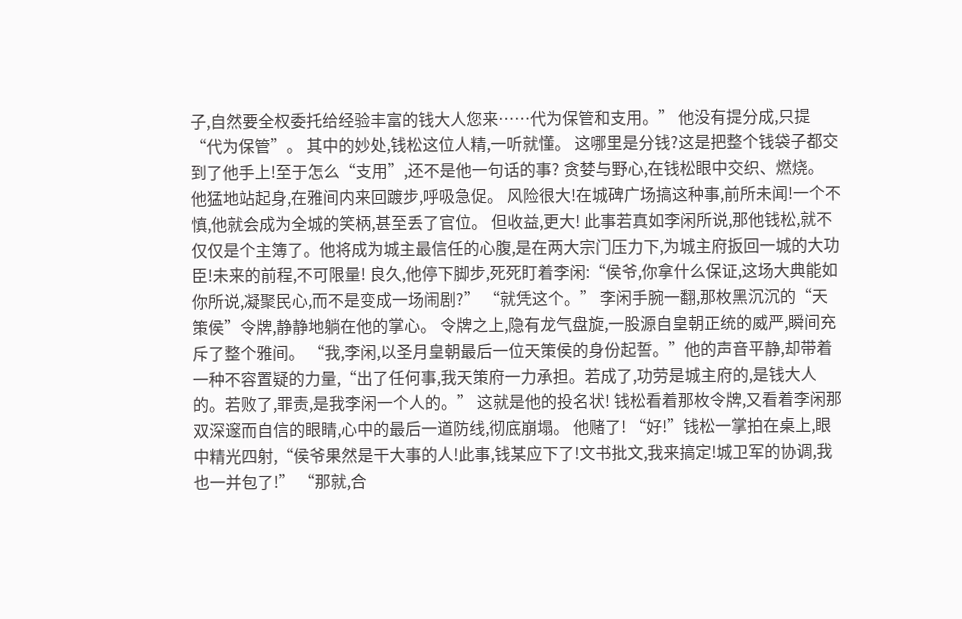子,自然要全权委托给经验丰富的钱大人您来……代为保管和支用。” 他没有提分成,只提“代为保管”。 其中的妙处,钱松这位人精,一听就懂。 这哪里是分钱?这是把整个钱袋子都交到了他手上!至于怎么“支用”,还不是他一句话的事? 贪婪与野心,在钱松眼中交织、燃烧。 他猛地站起身,在雅间内来回踱步,呼吸急促。 风险很大!在城碑广场搞这种事,前所未闻!一个不慎,他就会成为全城的笑柄,甚至丢了官位。 但收益,更大! 此事若真如李闲所说,那他钱松,就不仅仅是个主簿了。他将成为城主最信任的心腹,是在两大宗门压力下,为城主府扳回一城的大功臣!未来的前程,不可限量! 良久,他停下脚步,死死盯着李闲:“侯爷,你拿什么保证,这场大典能如你所说,凝聚民心,而不是变成一场闹剧?” “就凭这个。” 李闲手腕一翻,那枚黑沉沉的“天策侯”令牌,静静地躺在他的掌心。 令牌之上,隐有龙气盘旋,一股源自皇朝正统的威严,瞬间充斥了整个雅间。 “我,李闲,以圣月皇朝最后一位天策侯的身份起誓。”他的声音平静,却带着一种不容置疑的力量,“出了任何事,我天策府一力承担。若成了,功劳是城主府的,是钱大人的。若败了,罪责,是我李闲一个人的。” 这就是他的投名状! 钱松看着那枚令牌,又看着李闲那双深邃而自信的眼睛,心中的最后一道防线,彻底崩塌。 他赌了! “好!”钱松一掌拍在桌上,眼中精光四射,“侯爷果然是干大事的人!此事,钱某应下了!文书批文,我来搞定!城卫军的协调,我也一并包了!” “那就,合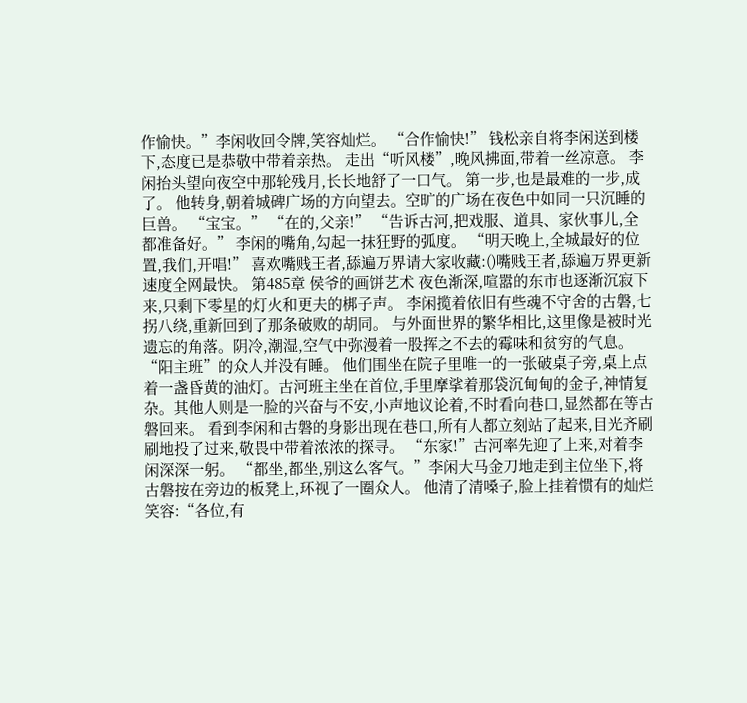作愉快。”李闲收回令牌,笑容灿烂。 “合作愉快!” 钱松亲自将李闲送到楼下,态度已是恭敬中带着亲热。 走出“听风楼”,晚风拂面,带着一丝凉意。 李闲抬头望向夜空中那轮残月,长长地舒了一口气。 第一步,也是最难的一步,成了。 他转身,朝着城碑广场的方向望去。空旷的广场在夜色中如同一只沉睡的巨兽。 “宝宝。” “在的,父亲!” “告诉古河,把戏服、道具、家伙事儿,全都准备好。” 李闲的嘴角,勾起一抹狂野的弧度。 “明天晚上,全城最好的位置,我们,开唱!” 喜欢嘴贱王者,舔遍万界请大家收藏:()嘴贱王者,舔遍万界更新速度全网最快。 第485章 侯爷的画饼艺术 夜色渐深,喧嚣的东市也逐渐沉寂下来,只剩下零星的灯火和更夫的梆子声。 李闲揽着依旧有些魂不守舍的古磐,七拐八绕,重新回到了那条破败的胡同。 与外面世界的繁华相比,这里像是被时光遗忘的角落。阴冷,潮湿,空气中弥漫着一股挥之不去的霉味和贫穷的气息。 “阳主班”的众人并没有睡。 他们围坐在院子里唯一的一张破桌子旁,桌上点着一盏昏黄的油灯。古河班主坐在首位,手里摩挲着那袋沉甸甸的金子,神情复杂。其他人则是一脸的兴奋与不安,小声地议论着,不时看向巷口,显然都在等古磐回来。 看到李闲和古磐的身影出现在巷口,所有人都立刻站了起来,目光齐刷刷地投了过来,敬畏中带着浓浓的探寻。 “东家!”古河率先迎了上来,对着李闲深深一躬。 “都坐,都坐,别这么客气。”李闲大马金刀地走到主位坐下,将古磐按在旁边的板凳上,环视了一圈众人。 他清了清嗓子,脸上挂着惯有的灿烂笑容:“各位,有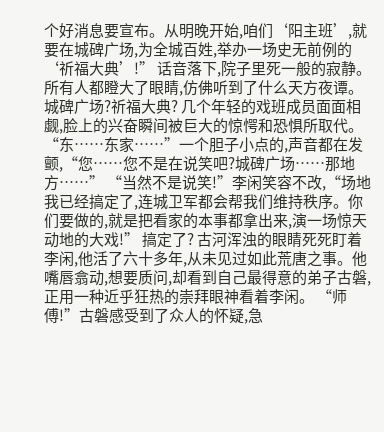个好消息要宣布。从明晚开始,咱们‘阳主班’,就要在城碑广场,为全城百姓,举办一场史无前例的‘祈福大典’!” 话音落下,院子里死一般的寂静。 所有人都瞪大了眼睛,仿佛听到了什么天方夜谭。 城碑广场?祈福大典? 几个年轻的戏班成员面面相觑,脸上的兴奋瞬间被巨大的惊愕和恐惧所取代。 “东……东家……”一个胆子小点的,声音都在发颤,“您……您不是在说笑吧?城碑广场……那地方……” “当然不是说笑!”李闲笑容不改,“场地我已经搞定了,连城卫军都会帮我们维持秩序。你们要做的,就是把看家的本事都拿出来,演一场惊天动地的大戏!” 搞定了? 古河浑浊的眼睛死死盯着李闲,他活了六十多年,从未见过如此荒唐之事。他嘴唇翕动,想要质问,却看到自己最得意的弟子古磐,正用一种近乎狂热的崇拜眼神看着李闲。 “师傅!”古磐感受到了众人的怀疑,急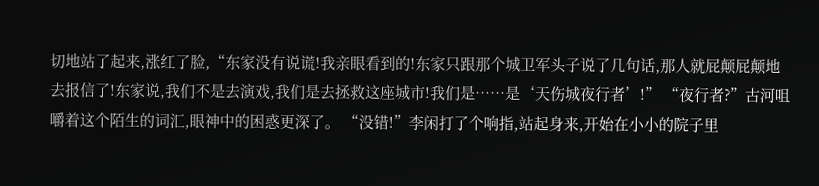切地站了起来,涨红了脸,“东家没有说谎!我亲眼看到的!东家只跟那个城卫军头子说了几句话,那人就屁颠屁颠地去报信了!东家说,我们不是去演戏,我们是去拯救这座城市!我们是……是‘天伤城夜行者’!” “夜行者?”古河咀嚼着这个陌生的词汇,眼神中的困惑更深了。 “没错!”李闲打了个响指,站起身来,开始在小小的院子里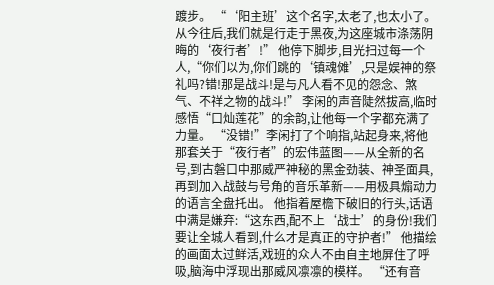踱步。 “‘阳主班’这个名字,太老了,也太小了。从今往后,我们就是行走于黑夜,为这座城市涤荡阴晦的‘夜行者’!” 他停下脚步,目光扫过每一个人,“你们以为,你们跳的‘镇魂傩’,只是娱神的祭礼吗?错!那是战斗!是与凡人看不见的怨念、煞气、不祥之物的战斗!” 李闲的声音陡然拔高,临时感悟“口灿莲花”的余韵,让他每一个字都充满了力量。 “没错!”李闲打了个响指,站起身来,将他那套关于“夜行者”的宏伟蓝图——从全新的名号,到古磐口中那威严神秘的黑金劲装、神圣面具,再到加入战鼓与号角的音乐革新——用极具煽动力的语言全盘托出。 他指着屋檐下破旧的行头,话语中满是嫌弃:“这东西,配不上‘战士’的身份!我们要让全城人看到,什么才是真正的守护者!” 他描绘的画面太过鲜活,戏班的众人不由自主地屏住了呼吸,脑海中浮现出那威风凛凛的模样。 “还有音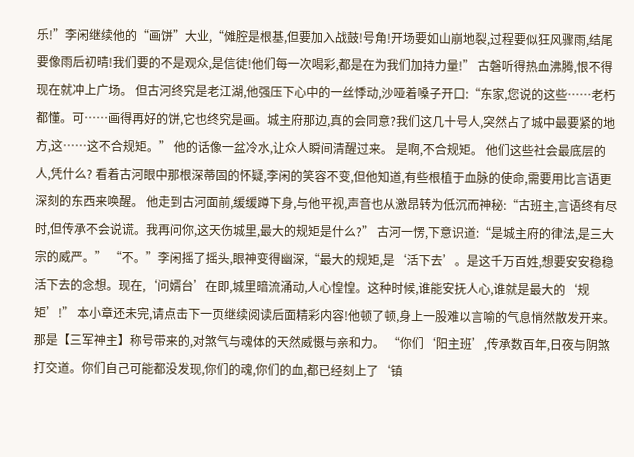乐!”李闲继续他的“画饼”大业,“傩腔是根基,但要加入战鼓!号角!开场要如山崩地裂,过程要似狂风骤雨,结尾要像雨后初晴!我们要的不是观众,是信徒!他们每一次喝彩,都是在为我们加持力量!” 古磐听得热血沸腾,恨不得现在就冲上广场。 但古河终究是老江湖,他强压下心中的一丝悸动,沙哑着嗓子开口:“东家,您说的这些……老朽都懂。可……画得再好的饼,它也终究是画。城主府那边,真的会同意?我们这几十号人,突然占了城中最要紧的地方,这……这不合规矩。” 他的话像一盆冷水,让众人瞬间清醒过来。 是啊,不合规矩。 他们这些社会最底层的人,凭什么? 看着古河眼中那根深蒂固的怀疑,李闲的笑容不变,但他知道,有些根植于血脉的使命,需要用比言语更深刻的东西来唤醒。 他走到古河面前,缓缓蹲下身,与他平视,声音也从激昂转为低沉而神秘:“古班主,言语终有尽时,但传承不会说谎。我再问你,这天伤城里,最大的规矩是什么?” 古河一愣,下意识道:“是城主府的律法,是三大宗的威严。” “不。”李闲摇了摇头,眼神变得幽深,“最大的规矩,是‘活下去’。是这千万百姓,想要安安稳稳活下去的念想。现在,‘问婿台’在即,城里暗流涌动,人心惶惶。这种时候,谁能安抚人心,谁就是最大的‘规矩’!” 本小章还未完,请点击下一页继续阅读后面精彩内容!他顿了顿,身上一股难以言喻的气息悄然散发开来。 那是【三军神主】称号带来的,对煞气与魂体的天然威慑与亲和力。 “你们‘阳主班’,传承数百年,日夜与阴煞打交道。你们自己可能都没发现,你们的魂,你们的血,都已经刻上了‘镇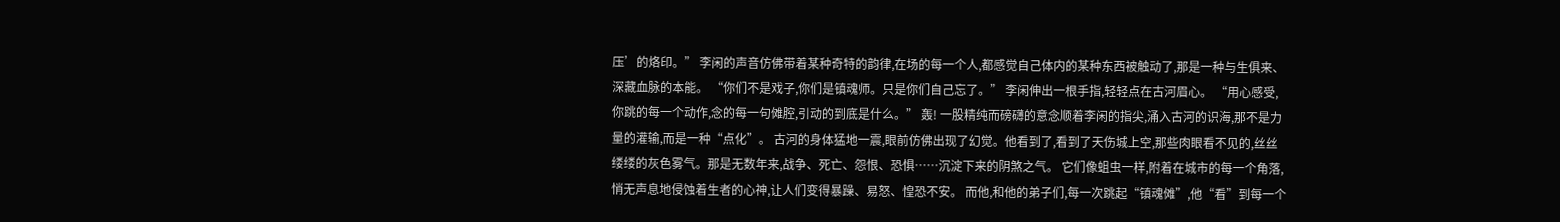压’的烙印。” 李闲的声音仿佛带着某种奇特的韵律,在场的每一个人,都感觉自己体内的某种东西被触动了,那是一种与生俱来、深藏血脉的本能。 “你们不是戏子,你们是镇魂师。只是你们自己忘了。” 李闲伸出一根手指,轻轻点在古河眉心。 “用心感受,你跳的每一个动作,念的每一句傩腔,引动的到底是什么。” 轰! 一股精纯而磅礴的意念顺着李闲的指尖,涌入古河的识海,那不是力量的灌输,而是一种“点化”。 古河的身体猛地一震,眼前仿佛出现了幻觉。他看到了,看到了天伤城上空,那些肉眼看不见的,丝丝缕缕的灰色雾气。那是无数年来,战争、死亡、怨恨、恐惧……沉淀下来的阴煞之气。 它们像蛆虫一样,附着在城市的每一个角落,悄无声息地侵蚀着生者的心神,让人们变得暴躁、易怒、惶恐不安。 而他,和他的弟子们,每一次跳起“镇魂傩”,他“看”到每一个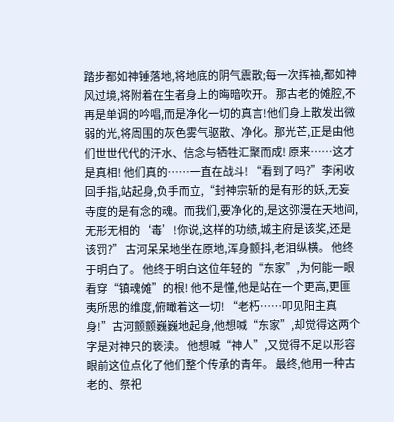踏步都如神锤落地,将地底的阴气震散;每一次挥袖,都如神风过境,将附着在生者身上的晦暗吹开。 那古老的傩腔,不再是单调的吟唱,而是净化一切的真言!他们身上散发出微弱的光,将周围的灰色雾气驱散、净化。那光芒,正是由他们世世代代的汗水、信念与牺牲汇聚而成! 原来……这才是真相! 他们真的……一直在战斗! “看到了吗?”李闲收回手指,站起身,负手而立,“封神宗斩的是有形的妖,无妄寺度的是有念的魂。而我们,要净化的,是这弥漫在天地间,无形无相的‘毒’!你说,这样的功绩,城主府是该奖,还是该罚?” 古河呆呆地坐在原地,浑身颤抖,老泪纵横。 他终于明白了。 他终于明白这位年轻的“东家”,为何能一眼看穿“镇魂傩”的根! 他不是懂,他是站在一个更高,更匪夷所思的维度,俯瞰着这一切! “老朽……叩见阳主真身!”古河颤颤巍巍地起身,他想喊“东家”,却觉得这两个字是对神只的亵渎。 他想喊“神人”,又觉得不足以形容眼前这位点化了他们整个传承的青年。 最终,他用一种古老的、祭祀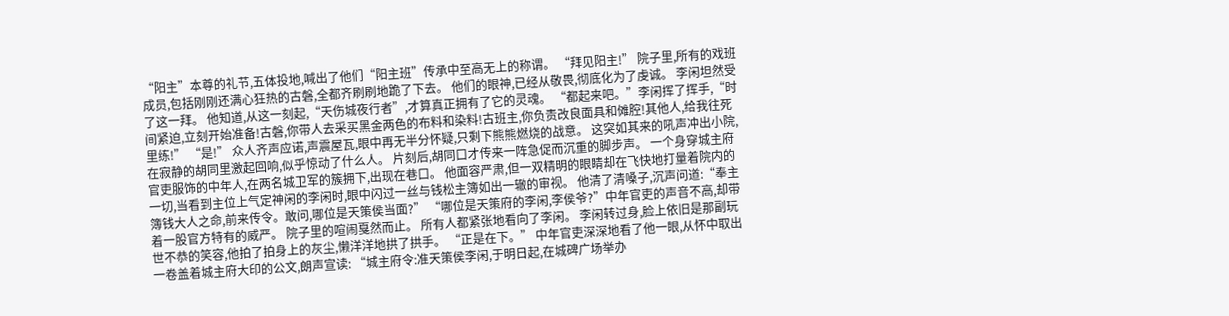“阳主”本尊的礼节,五体投地,喊出了他们“阳主班”传承中至高无上的称谓。 “拜见阳主!” 院子里,所有的戏班成员,包括刚刚还满心狂热的古磐,全都齐刷刷地跪了下去。 他们的眼神,已经从敬畏,彻底化为了虔诚。 李闲坦然受了这一拜。 他知道,从这一刻起,“天伤城夜行者”,才算真正拥有了它的灵魂。 “都起来吧。”李闲挥了挥手,“时间紧迫,立刻开始准备!古磐,你带人去采买黑金两色的布料和染料!古班主,你负责改良面具和傩腔!其他人,给我往死里练!” “是!” 众人齐声应诺,声震屋瓦,眼中再无半分怀疑,只剩下熊熊燃烧的战意。 这突如其来的吼声冲出小院,在寂静的胡同里激起回响,似乎惊动了什么人。 片刻后,胡同口才传来一阵急促而沉重的脚步声。 一个身穿城主府官吏服饰的中年人,在两名城卫军的簇拥下,出现在巷口。 他面容严肃,但一双精明的眼睛却在飞快地打量着院内的一切,当看到主位上气定神闲的李闲时,眼中闪过一丝与钱松主簿如出一辙的审视。 他清了清嗓子,沉声问道:“奉主簿钱大人之命,前来传令。敢问,哪位是天策侯当面?” “哪位是天策府的李闲,李侯爷?”中年官吏的声音不高,却带着一股官方特有的威严。 院子里的喧闹戛然而止。 所有人都紧张地看向了李闲。 李闲转过身,脸上依旧是那副玩世不恭的笑容,他拍了拍身上的灰尘,懒洋洋地拱了拱手。 “正是在下。” 中年官吏深深地看了他一眼,从怀中取出一卷盖着城主府大印的公文,朗声宣读: “城主府令:准天策侯李闲,于明日起,在城碑广场举办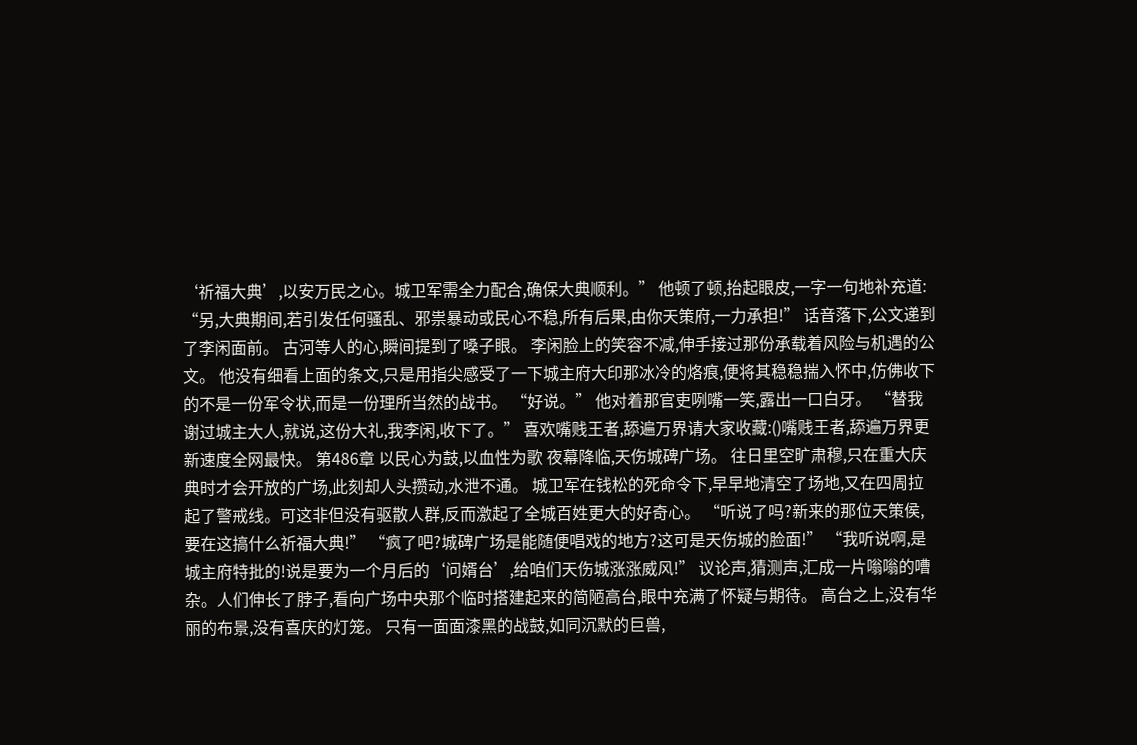‘祈福大典’,以安万民之心。城卫军需全力配合,确保大典顺利。” 他顿了顿,抬起眼皮,一字一句地补充道: “另,大典期间,若引发任何骚乱、邪祟暴动或民心不稳,所有后果,由你天策府,一力承担!” 话音落下,公文递到了李闲面前。 古河等人的心,瞬间提到了嗓子眼。 李闲脸上的笑容不减,伸手接过那份承载着风险与机遇的公文。 他没有细看上面的条文,只是用指尖感受了一下城主府大印那冰冷的烙痕,便将其稳稳揣入怀中,仿佛收下的不是一份军令状,而是一份理所当然的战书。 “好说。” 他对着那官吏咧嘴一笑,露出一口白牙。 “替我谢过城主大人,就说,这份大礼,我李闲,收下了。” 喜欢嘴贱王者,舔遍万界请大家收藏:()嘴贱王者,舔遍万界更新速度全网最快。 第486章 以民心为鼓,以血性为歌 夜幕降临,天伤城碑广场。 往日里空旷肃穆,只在重大庆典时才会开放的广场,此刻却人头攒动,水泄不通。 城卫军在钱松的死命令下,早早地清空了场地,又在四周拉起了警戒线。可这非但没有驱散人群,反而激起了全城百姓更大的好奇心。 “听说了吗?新来的那位天策侯,要在这搞什么祈福大典!” “疯了吧?城碑广场是能随便唱戏的地方?这可是天伤城的脸面!” “我听说啊,是城主府特批的!说是要为一个月后的‘问婿台’,给咱们天伤城涨涨威风!” 议论声,猜测声,汇成一片嗡嗡的嘈杂。人们伸长了脖子,看向广场中央那个临时搭建起来的简陋高台,眼中充满了怀疑与期待。 高台之上,没有华丽的布景,没有喜庆的灯笼。 只有一面面漆黑的战鼓,如同沉默的巨兽,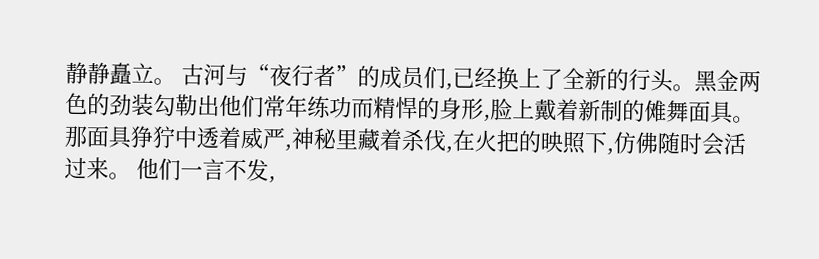静静矗立。 古河与“夜行者”的成员们,已经换上了全新的行头。黑金两色的劲装勾勒出他们常年练功而精悍的身形,脸上戴着新制的傩舞面具。那面具狰狞中透着威严,神秘里藏着杀伐,在火把的映照下,仿佛随时会活过来。 他们一言不发,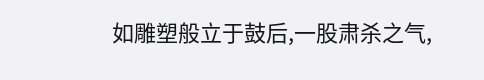如雕塑般立于鼓后,一股肃杀之气,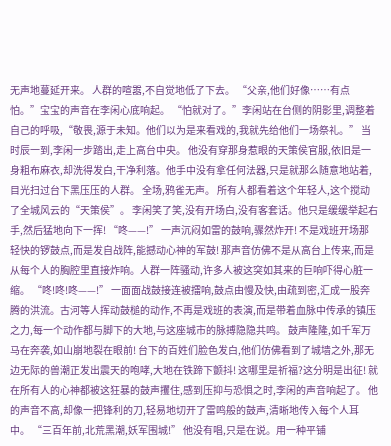无声地蔓延开来。 人群的喧嚣,不自觉地低了下去。 “父亲,他们好像……有点怕。”宝宝的声音在李闲心底响起。 “怕就对了。”李闲站在台侧的阴影里,调整着自己的呼吸,“敬畏,源于未知。他们以为是来看戏的,我就先给他们一场祭礼。” 当时辰一到,李闲一步踏出,走上高台中央。 他没有穿那身惹眼的天策侯官服,依旧是一身粗布麻衣,却洗得发白,干净利落。他手中没有拿任何法器,只是就那么随意地站着,目光扫过台下黑压压的人群。 全场,鸦雀无声。 所有人都看着这个年轻人,这个搅动了全城风云的“天策侯”。 李闲笑了笑,没有开场白,没有客套话。他只是缓缓举起右手,然后猛地向下一挥! “咚——!” 一声沉闷如雷的鼓响,骤然炸开! 不是戏班开场那轻快的锣鼓点,而是发自战阵,能撼动心神的军鼓! 那声音仿佛不是从高台上传来,而是从每个人的胸腔里直接炸响。人群一阵骚动,许多人被这突如其来的巨响吓得心脏一缩。 “咚!咚!咚——!” 一面面战鼓接连被擂响,鼓点由慢及快,由疏到密,汇成一股奔腾的洪流。古河等人挥动鼓槌的动作,不再是戏班的表演,而是带着血脉中传承的镇压之力,每一个动作都与脚下的大地,与这座城市的脉搏隐隐共鸣。 鼓声隆隆,如千军万马在奔袭,如山崩地裂在眼前! 台下的百姓们脸色发白,他们仿佛看到了城墙之外,那无边无际的兽潮正发出震天的咆哮,大地在铁蹄下颤抖! 这哪里是祈福?这分明是出征! 就在所有人的心神都被这狂暴的鼓声攫住,感到压抑与恐惧之时,李闲的声音响起了。 他的声音不高,却像一把锋利的刀,轻易地切开了雷鸣般的鼓声,清晰地传入每个人耳中。 “三百年前,北荒黑潮,妖军围城!” 他没有唱,只是在说。用一种平铺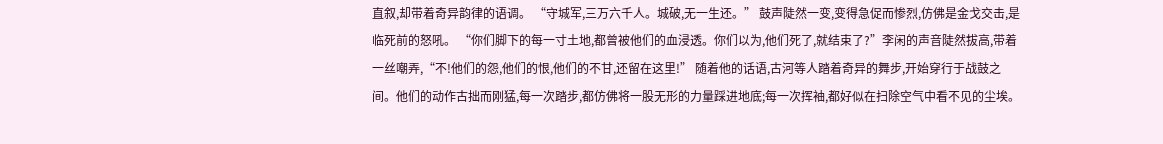直叙,却带着奇异韵律的语调。 “守城军,三万六千人。城破,无一生还。” 鼓声陡然一变,变得急促而惨烈,仿佛是金戈交击,是临死前的怒吼。 “你们脚下的每一寸土地,都曾被他们的血浸透。你们以为,他们死了,就结束了?”李闲的声音陡然拔高,带着一丝嘲弄,“不!他们的怨,他们的恨,他们的不甘,还留在这里!” 随着他的话语,古河等人踏着奇异的舞步,开始穿行于战鼓之间。他们的动作古拙而刚猛,每一次踏步,都仿佛将一股无形的力量踩进地底;每一次挥袖,都好似在扫除空气中看不见的尘埃。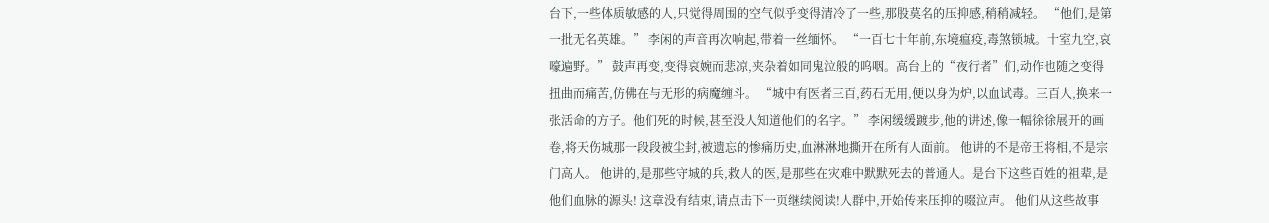台下,一些体质敏感的人,只觉得周围的空气似乎变得清冷了一些,那股莫名的压抑感,稍稍减轻。 “他们,是第一批无名英雄。” 李闲的声音再次响起,带着一丝缅怀。 “一百七十年前,东境瘟疫,毒煞锁城。十室九空,哀嚎遍野。” 鼓声再变,变得哀婉而悲凉,夹杂着如同鬼泣般的呜咽。高台上的“夜行者”们,动作也随之变得扭曲而痛苦,仿佛在与无形的病魔缠斗。 “城中有医者三百,药石无用,便以身为炉,以血试毒。三百人,换来一张活命的方子。他们死的时候,甚至没人知道他们的名字。” 李闲缓缓踱步,他的讲述,像一幅徐徐展开的画卷,将天伤城那一段段被尘封,被遗忘的惨痛历史,血淋淋地撕开在所有人面前。 他讲的不是帝王将相,不是宗门高人。 他讲的,是那些守城的兵,救人的医,是那些在灾难中默默死去的普通人。是台下这些百姓的祖辈,是他们血脉的源头! 这章没有结束,请点击下一页继续阅读!人群中,开始传来压抑的啜泣声。 他们从这些故事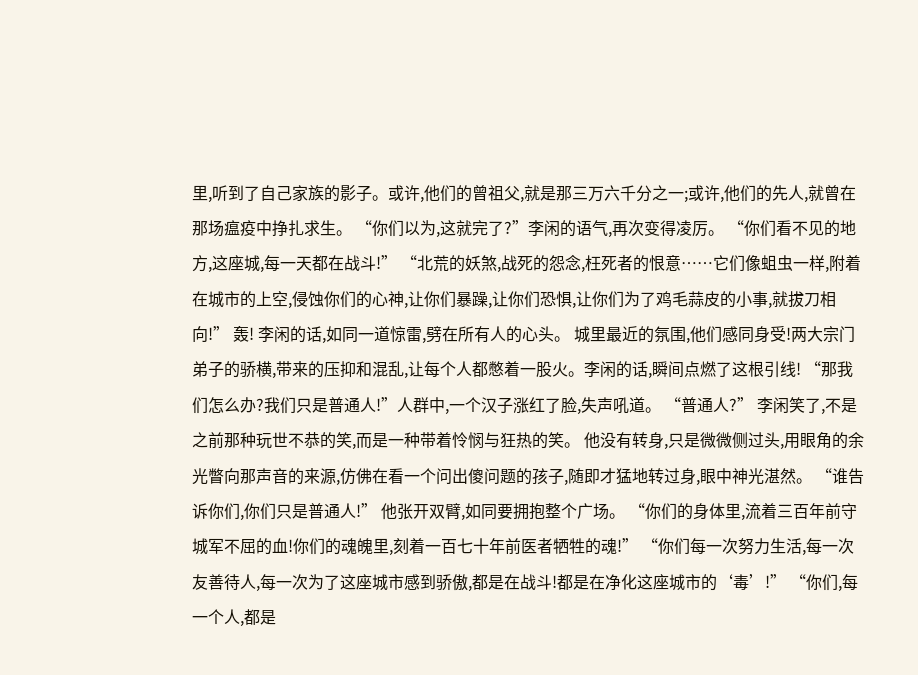里,听到了自己家族的影子。或许,他们的曾祖父,就是那三万六千分之一;或许,他们的先人,就曾在那场瘟疫中挣扎求生。 “你们以为,这就完了?”李闲的语气,再次变得凌厉。 “你们看不见的地方,这座城,每一天都在战斗!” “北荒的妖煞,战死的怨念,枉死者的恨意……它们像蛆虫一样,附着在城市的上空,侵蚀你们的心神,让你们暴躁,让你们恐惧,让你们为了鸡毛蒜皮的小事,就拔刀相向!” 轰! 李闲的话,如同一道惊雷,劈在所有人的心头。 城里最近的氛围,他们感同身受!两大宗门弟子的骄横,带来的压抑和混乱,让每个人都憋着一股火。李闲的话,瞬间点燃了这根引线! “那我们怎么办?我们只是普通人!”人群中,一个汉子涨红了脸,失声吼道。 “普通人?” 李闲笑了,不是之前那种玩世不恭的笑,而是一种带着怜悯与狂热的笑。 他没有转身,只是微微侧过头,用眼角的余光瞥向那声音的来源,仿佛在看一个问出傻问题的孩子,随即才猛地转过身,眼中神光湛然。 “谁告诉你们,你们只是普通人!” 他张开双臂,如同要拥抱整个广场。 “你们的身体里,流着三百年前守城军不屈的血!你们的魂魄里,刻着一百七十年前医者牺牲的魂!” “你们每一次努力生活,每一次友善待人,每一次为了这座城市感到骄傲,都是在战斗!都是在净化这座城市的‘毒’!” “你们,每一个人,都是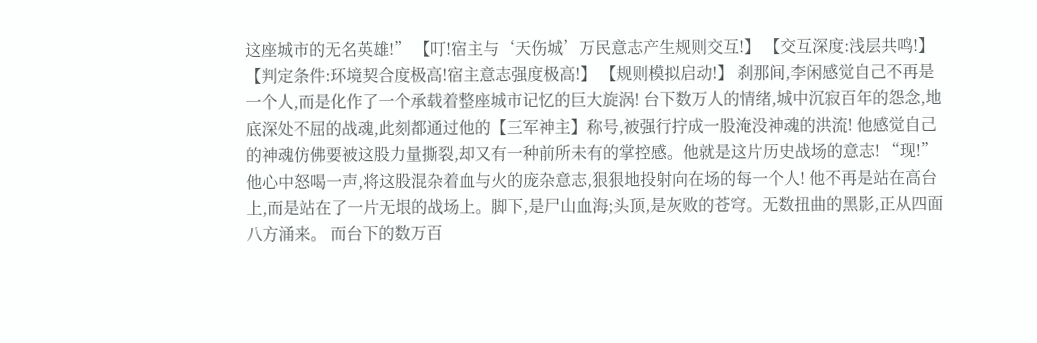这座城市的无名英雄!” 【叮!宿主与‘天伤城’万民意志产生规则交互!】 【交互深度:浅层共鸣!】 【判定条件:环境契合度极高!宿主意志强度极高!】 【规则模拟启动!】 刹那间,李闲感觉自己不再是一个人,而是化作了一个承载着整座城市记忆的巨大旋涡! 台下数万人的情绪,城中沉寂百年的怨念,地底深处不屈的战魂,此刻都通过他的【三军神主】称号,被强行拧成一股淹没神魂的洪流! 他感觉自己的神魂仿佛要被这股力量撕裂,却又有一种前所未有的掌控感。他就是这片历史战场的意志! “现!”他心中怒喝一声,将这股混杂着血与火的庞杂意志,狠狠地投射向在场的每一个人! 他不再是站在高台上,而是站在了一片无垠的战场上。脚下,是尸山血海;头顶,是灰败的苍穹。无数扭曲的黑影,正从四面八方涌来。 而台下的数万百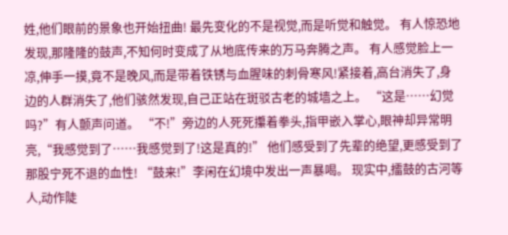姓,他们眼前的景象也开始扭曲! 最先变化的不是视觉,而是听觉和触觉。 有人惊恐地发现,那隆隆的鼓声,不知何时变成了从地底传来的万马奔腾之声。 有人感觉脸上一凉,伸手一摸,竟不是晚风,而是带着铁锈与血腥味的刺骨寒风!紧接着,高台消失了,身边的人群消失了,他们骇然发现,自己正站在斑驳古老的城墙之上。 “这是……幻觉吗?”有人颤声问道。 “不!”旁边的人死死攥着拳头,指甲嵌入掌心,眼神却异常明亮,“我感觉到了……我感觉到了!这是真的!” 他们感受到了先辈的绝望,更感受到了那股宁死不退的血性! “鼓来!”李闲在幻境中发出一声暴喝。 现实中,擂鼓的古河等人,动作陡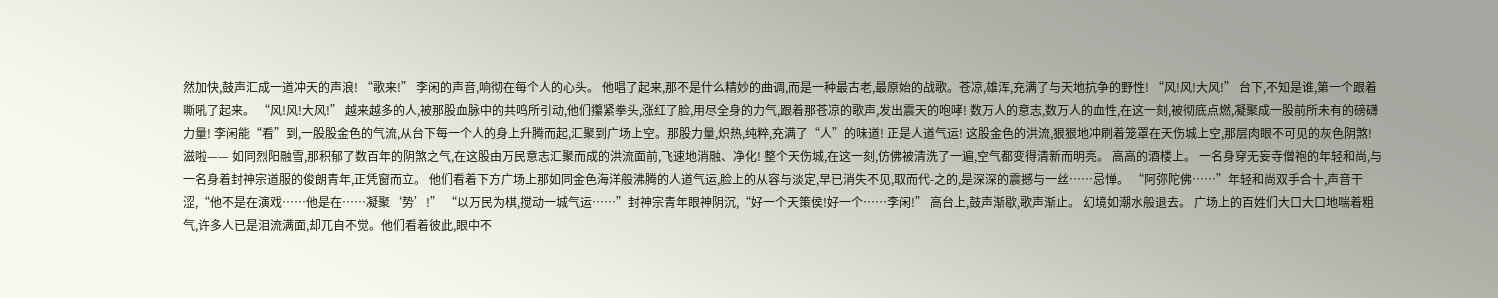然加快,鼓声汇成一道冲天的声浪! “歌来!” 李闲的声音,响彻在每个人的心头。 他唱了起来,那不是什么精妙的曲调,而是一种最古老,最原始的战歌。苍凉,雄浑,充满了与天地抗争的野性! “风!风!大风!” 台下,不知是谁,第一个跟着嘶吼了起来。 “风!风!大风!” 越来越多的人,被那股血脉中的共鸣所引动,他们攥紧拳头,涨红了脸,用尽全身的力气,跟着那苍凉的歌声,发出震天的咆哮! 数万人的意志,数万人的血性,在这一刻,被彻底点燃,凝聚成一股前所未有的磅礴力量! 李闲能“看”到,一股股金色的气流,从台下每一个人的身上升腾而起,汇聚到广场上空。那股力量,炽热,纯粹,充满了“人”的味道! 正是人道气运! 这股金色的洪流,狠狠地冲刷着笼罩在天伤城上空,那层肉眼不可见的灰色阴煞! 滋啦—— 如同烈阳融雪,那积郁了数百年的阴煞之气,在这股由万民意志汇聚而成的洪流面前,飞速地消融、净化! 整个天伤城,在这一刻,仿佛被清洗了一遍,空气都变得清新而明亮。 高高的酒楼上。 一名身穿无妄寺僧袍的年轻和尚,与一名身着封神宗道服的俊朗青年,正凭窗而立。 他们看着下方广场上那如同金色海洋般沸腾的人道气运,脸上的从容与淡定,早已消失不见,取而代-之的,是深深的震撼与一丝……忌惮。 “阿弥陀佛……”年轻和尚双手合十,声音干涩,“他不是在演戏……他是在……凝聚‘势’!” “以万民为棋,搅动一城气运……”封神宗青年眼神阴沉,“好一个天策侯!好一个……李闲!” 高台上,鼓声渐歇,歌声渐止。 幻境如潮水般退去。 广场上的百姓们大口大口地喘着粗气,许多人已是泪流满面,却兀自不觉。他们看着彼此,眼中不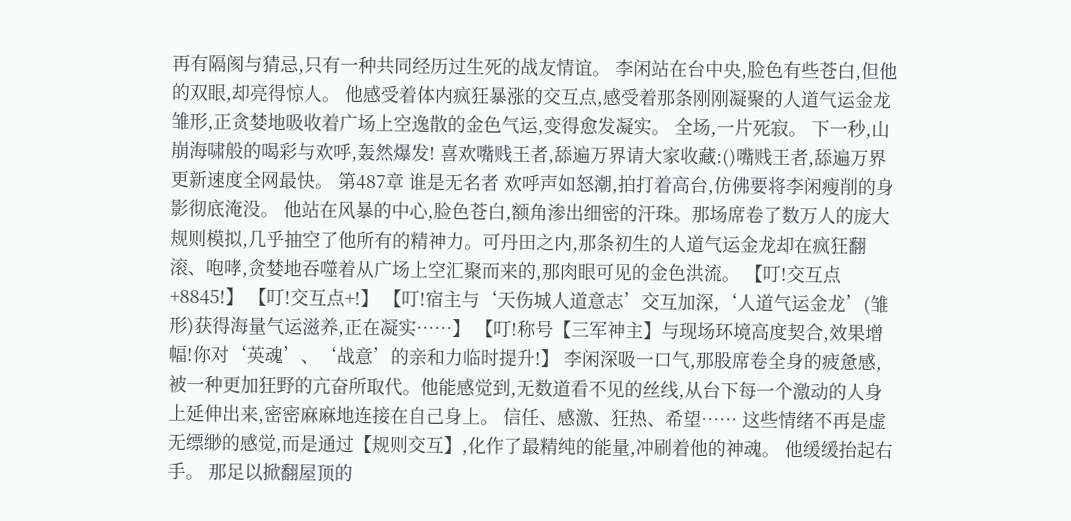再有隔阂与猜忌,只有一种共同经历过生死的战友情谊。 李闲站在台中央,脸色有些苍白,但他的双眼,却亮得惊人。 他感受着体内疯狂暴涨的交互点,感受着那条刚刚凝聚的人道气运金龙雏形,正贪婪地吸收着广场上空逸散的金色气运,变得愈发凝实。 全场,一片死寂。 下一秒,山崩海啸般的喝彩与欢呼,轰然爆发! 喜欢嘴贱王者,舔遍万界请大家收藏:()嘴贱王者,舔遍万界更新速度全网最快。 第487章 谁是无名者 欢呼声如怒潮,拍打着高台,仿佛要将李闲瘦削的身影彻底淹没。 他站在风暴的中心,脸色苍白,额角渗出细密的汗珠。那场席卷了数万人的庞大规则模拟,几乎抽空了他所有的精神力。可丹田之内,那条初生的人道气运金龙却在疯狂翻滚、咆哮,贪婪地吞噬着从广场上空汇聚而来的,那肉眼可见的金色洪流。 【叮!交互点+8845!】 【叮!交互点+!】 【叮!宿主与‘天伤城人道意志’交互加深,‘人道气运金龙’(雏形)获得海量气运滋养,正在凝实……】 【叮!称号【三军神主】与现场环境高度契合,效果增幅!你对‘英魂’、‘战意’的亲和力临时提升!】 李闲深吸一口气,那股席卷全身的疲惫感,被一种更加狂野的亢奋所取代。他能感觉到,无数道看不见的丝线,从台下每一个激动的人身上延伸出来,密密麻麻地连接在自己身上。 信任、感激、狂热、希望…… 这些情绪不再是虚无缥缈的感觉,而是通过【规则交互】,化作了最精纯的能量,冲刷着他的神魂。 他缓缓抬起右手。 那足以掀翻屋顶的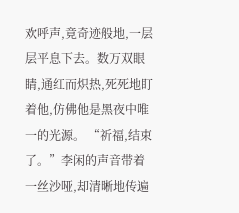欢呼声,竟奇迹般地,一层层平息下去。数万双眼睛,通红而炽热,死死地盯着他,仿佛他是黑夜中唯一的光源。 “祈福,结束了。”李闲的声音带着一丝沙哑,却清晰地传遍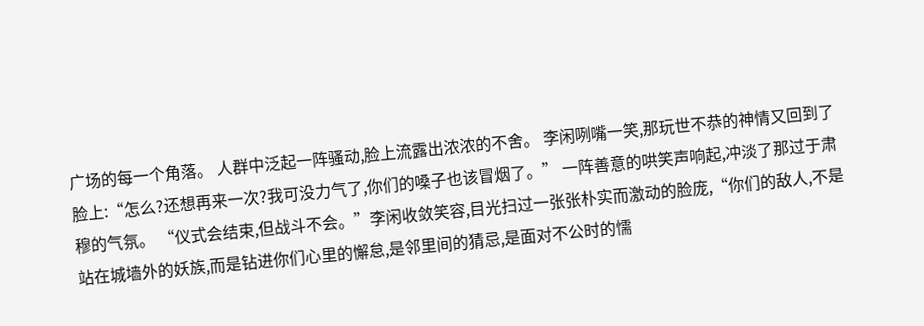广场的每一个角落。 人群中泛起一阵骚动,脸上流露出浓浓的不舍。 李闲咧嘴一笑,那玩世不恭的神情又回到了脸上:“怎么?还想再来一次?我可没力气了,你们的嗓子也该冒烟了。” 一阵善意的哄笑声响起,冲淡了那过于肃穆的气氛。 “仪式会结束,但战斗不会。”李闲收敛笑容,目光扫过一张张朴实而激动的脸庞,“你们的敌人,不是站在城墙外的妖族,而是钻进你们心里的懈怠,是邻里间的猜忌,是面对不公时的懦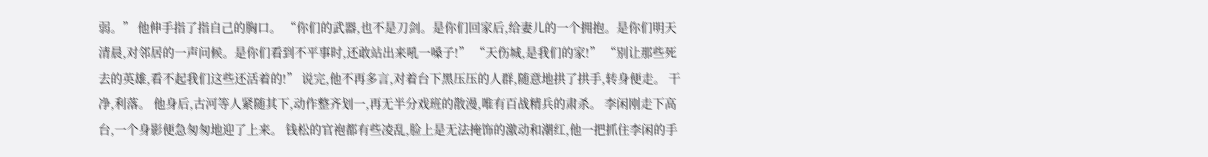弱。” 他伸手指了指自己的胸口。 “你们的武器,也不是刀剑。是你们回家后,给妻儿的一个拥抱。是你们明天清晨,对邻居的一声问候。是你们看到不平事时,还敢站出来吼一嗓子!” “天伤城,是我们的家!” “别让那些死去的英雄,看不起我们这些还活着的!” 说完,他不再多言,对着台下黑压压的人群,随意地拱了拱手,转身便走。 干净,利落。 他身后,古河等人紧随其下,动作整齐划一,再无半分戏班的散漫,唯有百战精兵的肃杀。 李闲刚走下高台,一个身影便急匆匆地迎了上来。 钱松的官袍都有些凌乱,脸上是无法掩饰的激动和潮红,他一把抓住李闲的手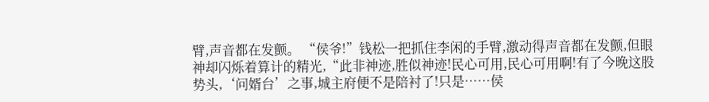臂,声音都在发颤。 “侯爷!”钱松一把抓住李闲的手臂,激动得声音都在发颤,但眼神却闪烁着算计的精光,“此非神迹,胜似神迹!民心可用,民心可用啊!有了今晚这股势头,‘问婿台’之事,城主府便不是陪衬了!只是……侯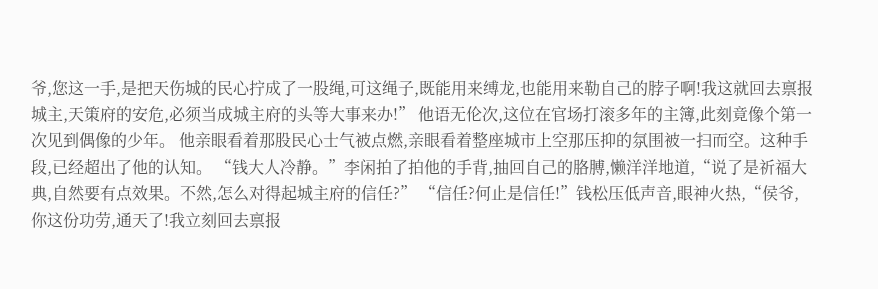爷,您这一手,是把天伤城的民心拧成了一股绳,可这绳子,既能用来缚龙,也能用来勒自己的脖子啊!我这就回去禀报城主,天策府的安危,必须当成城主府的头等大事来办!” 他语无伦次,这位在官场打滚多年的主簿,此刻竟像个第一次见到偶像的少年。 他亲眼看着那股民心士气被点燃,亲眼看着整座城市上空那压抑的氛围被一扫而空。这种手段,已经超出了他的认知。 “钱大人冷静。”李闲拍了拍他的手背,抽回自己的胳膊,懒洋洋地道,“说了是祈福大典,自然要有点效果。不然,怎么对得起城主府的信任?” “信任?何止是信任!”钱松压低声音,眼神火热,“侯爷,你这份功劳,通天了!我立刻回去禀报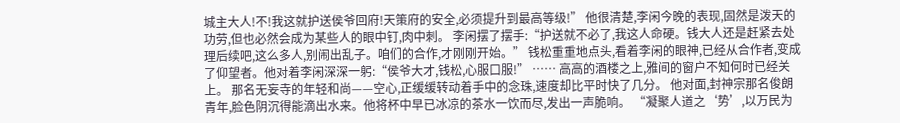城主大人!不!我这就护送侯爷回府!天策府的安全,必须提升到最高等级!” 他很清楚,李闲今晚的表现,固然是泼天的功劳,但也必然会成为某些人的眼中钉,肉中刺。 李闲摆了摆手:“护送就不必了,我这人命硬。钱大人还是赶紧去处理后续吧,这么多人,别闹出乱子。咱们的合作,才刚刚开始。” 钱松重重地点头,看着李闲的眼神,已经从合作者,变成了仰望者。他对着李闲深深一躬:“侯爷大才,钱松,心服口服!” …… 高高的酒楼之上,雅间的窗户不知何时已经关上。 那名无妄寺的年轻和尚——空心,正缓缓转动着手中的念珠,速度却比平时快了几分。 他对面,封神宗那名俊朗青年,脸色阴沉得能滴出水来。他将杯中早已冰凉的茶水一饮而尽,发出一声脆响。 “凝聚人道之‘势’,以万民为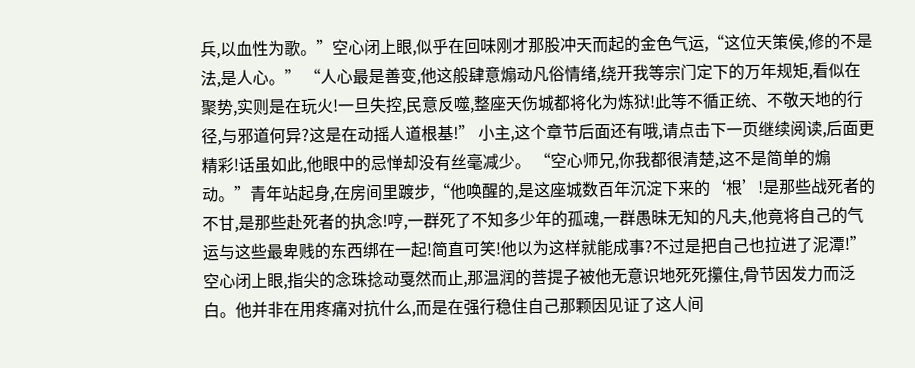兵,以血性为歌。”空心闭上眼,似乎在回味刚才那股冲天而起的金色气运,“这位天策侯,修的不是法,是人心。” “人心最是善变,他这般肆意煽动凡俗情绪,绕开我等宗门定下的万年规矩,看似在聚势,实则是在玩火!一旦失控,民意反噬,整座天伤城都将化为炼狱!此等不循正统、不敬天地的行径,与邪道何异?这是在动摇人道根基!” 小主,这个章节后面还有哦,请点击下一页继续阅读,后面更精彩!话虽如此,他眼中的忌惮却没有丝毫减少。 “空心师兄,你我都很清楚,这不是简单的煽动。”青年站起身,在房间里踱步,“他唤醒的,是这座城数百年沉淀下来的‘根’!是那些战死者的不甘,是那些赴死者的执念!哼,一群死了不知多少年的孤魂,一群愚昧无知的凡夫,他竟将自己的气运与这些最卑贱的东西绑在一起!简直可笑!他以为这样就能成事?不过是把自己也拉进了泥潭!” 空心闭上眼,指尖的念珠捻动戛然而止,那温润的菩提子被他无意识地死死攥住,骨节因发力而泛白。他并非在用疼痛对抗什么,而是在强行稳住自己那颗因见证了这人间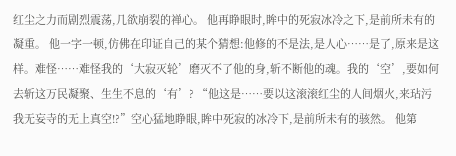红尘之力而剧烈震荡,几欲崩裂的禅心。 他再睁眼时,眸中的死寂冰冷之下,是前所未有的凝重。 他一字一顿,仿佛在印证自己的某个猜想:他修的不是法,是人心……是了,原来是这样。难怪……难怪我的‘大寂灭轮’磨灭不了他的身,斩不断他的魂。我的‘空’,要如何去斩这万民凝聚、生生不息的‘有’? “他这是……要以这滚滚红尘的人间烟火,来玷污我无妄寺的无上真空!?”空心猛地睁眼,眸中死寂的冰冷下,是前所未有的骇然。 他第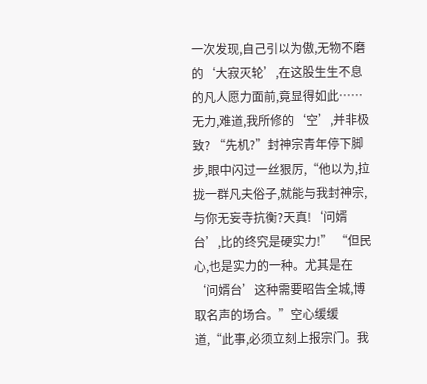一次发现,自己引以为傲,无物不磨的‘大寂灭轮’,在这股生生不息的凡人愿力面前,竟显得如此……无力,难道,我所修的‘空’,并非极致? “先机?”封神宗青年停下脚步,眼中闪过一丝狠厉,“他以为,拉拢一群凡夫俗子,就能与我封神宗,与你无妄寺抗衡?天真!‘问婿台’,比的终究是硬实力!” “但民心,也是实力的一种。尤其是在‘问婿台’这种需要昭告全城,博取名声的场合。”空心缓缓道,“此事,必须立刻上报宗门。我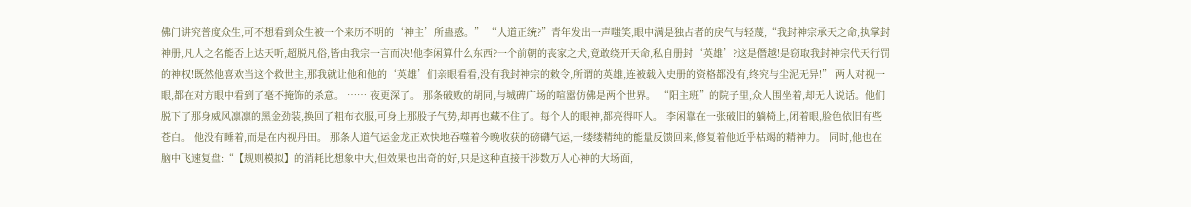佛门讲究普度众生,可不想看到众生被一个来历不明的‘神主’所蛊惑。” “人道正统?”青年发出一声嗤笑,眼中满是独占者的戾气与轻蔑,“我封神宗承天之命,执掌封神册,凡人之名能否上达天听,超脱凡俗,皆由我宗一言而决!他李闲算什么东西?一个前朝的丧家之犬,竟敢绕开天命,私自册封‘英雄’?这是僭越!是窃取我封神宗代天行罚的神权!既然他喜欢当这个救世主,那我就让他和他的‘英雄’们亲眼看看,没有我封神宗的敕令,所谓的英雄,连被载入史册的资格都没有,终究与尘泥无异!” 两人对视一眼,都在对方眼中看到了毫不掩饰的杀意。 …… 夜更深了。 那条破败的胡同,与城碑广场的喧嚣仿佛是两个世界。 “阳主班”的院子里,众人围坐着,却无人说话。他们脱下了那身威风凛凛的黑金劲装,换回了粗布衣服,可身上那股子气势,却再也藏不住了。每个人的眼神,都亮得吓人。 李闲靠在一张破旧的躺椅上,闭着眼,脸色依旧有些苍白。 他没有睡着,而是在内视丹田。 那条人道气运金龙正欢快地吞噬着今晚收获的磅礴气运,一缕缕精纯的能量反馈回来,修复着他近乎枯竭的精神力。 同时,他也在脑中飞速复盘:“【规则模拟】的消耗比想象中大,但效果也出奇的好,只是这种直接干涉数万人心神的大场面,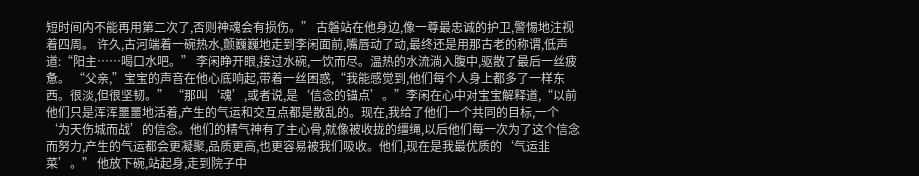短时间内不能再用第二次了,否则神魂会有损伤。” 古磐站在他身边,像一尊最忠诚的护卫,警惕地注视着四周。 许久,古河端着一碗热水,颤巍巍地走到李闲面前,嘴唇动了动,最终还是用那古老的称谓,低声道:“阳主……喝口水吧。” 李闲睁开眼,接过水碗,一饮而尽。温热的水流淌入腹中,驱散了最后一丝疲惫。 “父亲,”宝宝的声音在他心底响起,带着一丝困惑,“我能感觉到,他们每个人身上都多了一样东西。很淡,但很坚韧。” “那叫‘魂’,或者说,是‘信念的锚点’。”李闲在心中对宝宝解释道,“以前他们只是浑浑噩噩地活着,产生的气运和交互点都是散乱的。现在,我给了他们一个共同的目标,一个‘为天伤城而战’的信念。他们的精气神有了主心骨,就像被收拢的缰绳,以后他们每一次为了这个信念而努力,产生的气运都会更凝聚,品质更高,也更容易被我们吸收。他们,现在是我最优质的‘气运韭菜’。” 他放下碗,站起身,走到院子中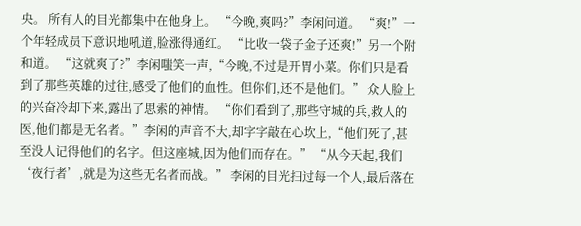央。 所有人的目光都集中在他身上。 “今晚,爽吗?”李闲问道。 “爽!”一个年轻成员下意识地吼道,脸涨得通红。 “比收一袋子金子还爽!”另一个附和道。 “这就爽了?”李闲嗤笑一声,“今晚,不过是开胃小菜。你们只是看到了那些英雄的过往,感受了他们的血性。但你们,还不是他们。” 众人脸上的兴奋冷却下来,露出了思索的神情。 “你们看到了,那些守城的兵,救人的医,他们都是无名者。”李闲的声音不大,却字字敲在心坎上,“他们死了,甚至没人记得他们的名字。但这座城,因为他们而存在。” “从今天起,我们‘夜行者’,就是为这些无名者而战。” 李闲的目光扫过每一个人,最后落在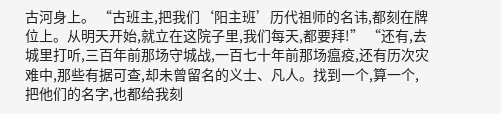古河身上。 “古班主,把我们‘阳主班’历代祖师的名讳,都刻在牌位上。从明天开始,就立在这院子里,我们每天,都要拜!” “还有,去城里打听,三百年前那场守城战,一百七十年前那场瘟疫,还有历次灾难中,那些有据可查,却未曾留名的义士、凡人。找到一个,算一个,把他们的名字,也都给我刻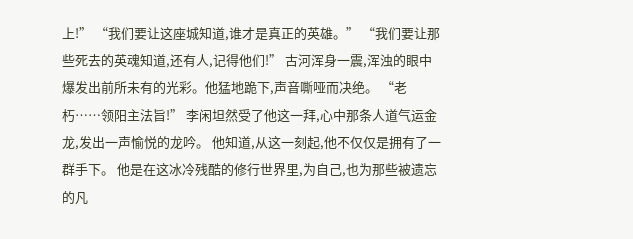上!” “我们要让这座城知道,谁才是真正的英雄。” “我们要让那些死去的英魂知道,还有人,记得他们!” 古河浑身一震,浑浊的眼中爆发出前所未有的光彩。他猛地跪下,声音嘶哑而决绝。 “老朽……领阳主法旨!” 李闲坦然受了他这一拜,心中那条人道气运金龙,发出一声愉悦的龙吟。 他知道,从这一刻起,他不仅仅是拥有了一群手下。 他是在这冰冷残酷的修行世界里,为自己,也为那些被遗忘的凡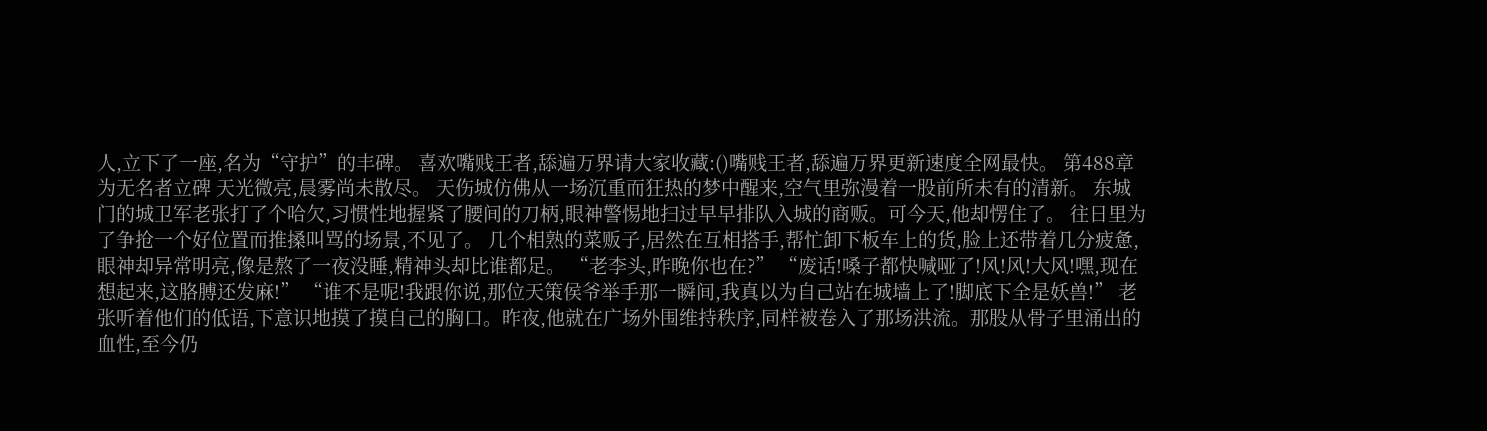人,立下了一座,名为“守护”的丰碑。 喜欢嘴贱王者,舔遍万界请大家收藏:()嘴贱王者,舔遍万界更新速度全网最快。 第488章 为无名者立碑 天光微亮,晨雾尚未散尽。 天伤城仿佛从一场沉重而狂热的梦中醒来,空气里弥漫着一股前所未有的清新。 东城门的城卫军老张打了个哈欠,习惯性地握紧了腰间的刀柄,眼神警惕地扫过早早排队入城的商贩。可今天,他却愣住了。 往日里为了争抢一个好位置而推搡叫骂的场景,不见了。 几个相熟的菜贩子,居然在互相搭手,帮忙卸下板车上的货,脸上还带着几分疲惫,眼神却异常明亮,像是熬了一夜没睡,精神头却比谁都足。 “老李头,昨晚你也在?” “废话!嗓子都快喊哑了!风!风!大风!嘿,现在想起来,这胳膊还发麻!” “谁不是呢!我跟你说,那位天策侯爷举手那一瞬间,我真以为自己站在城墙上了!脚底下全是妖兽!” 老张听着他们的低语,下意识地摸了摸自己的胸口。昨夜,他就在广场外围维持秩序,同样被卷入了那场洪流。那股从骨子里涌出的血性,至今仍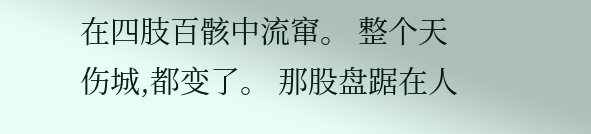在四肢百骸中流窜。 整个天伤城,都变了。 那股盘踞在人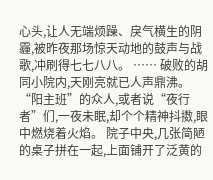心头,让人无端烦躁、戾气横生的阴霾,被昨夜那场惊天动地的鼓声与战歌,冲刷得七七八八。 …… 破败的胡同小院内,天刚亮就已人声鼎沸。 “阳主班”的众人,或者说“夜行者”们,一夜未眠,却个个精神抖擞,眼中燃烧着火焰。 院子中央,几张简陋的桌子拼在一起,上面铺开了泛黄的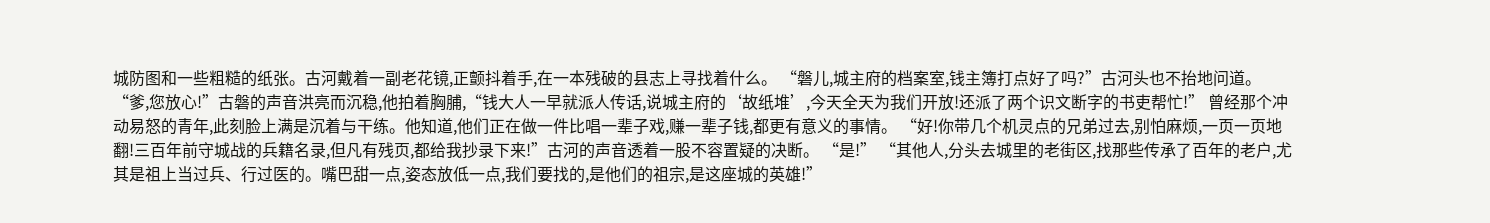城防图和一些粗糙的纸张。古河戴着一副老花镜,正颤抖着手,在一本残破的县志上寻找着什么。 “磐儿,城主府的档案室,钱主簿打点好了吗?”古河头也不抬地问道。 “爹,您放心!”古磐的声音洪亮而沉稳,他拍着胸脯,“钱大人一早就派人传话,说城主府的‘故纸堆’,今天全天为我们开放!还派了两个识文断字的书吏帮忙!” 曾经那个冲动易怒的青年,此刻脸上满是沉着与干练。他知道,他们正在做一件比唱一辈子戏,赚一辈子钱,都更有意义的事情。 “好!你带几个机灵点的兄弟过去,别怕麻烦,一页一页地翻!三百年前守城战的兵籍名录,但凡有残页,都给我抄录下来!”古河的声音透着一股不容置疑的决断。 “是!” “其他人,分头去城里的老街区,找那些传承了百年的老户,尤其是祖上当过兵、行过医的。嘴巴甜一点,姿态放低一点,我们要找的,是他们的祖宗,是这座城的英雄!”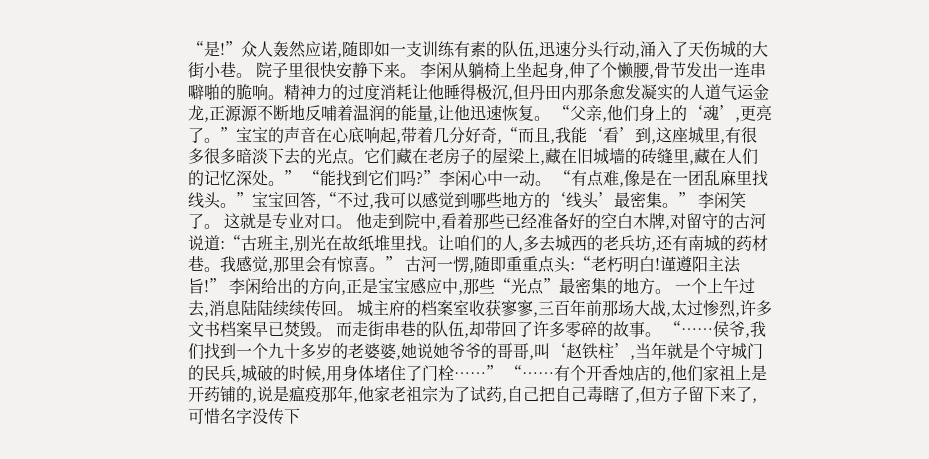“是!”众人轰然应诺,随即如一支训练有素的队伍,迅速分头行动,涌入了天伤城的大街小巷。 院子里很快安静下来。 李闲从躺椅上坐起身,伸了个懒腰,骨节发出一连串噼啪的脆响。精神力的过度消耗让他睡得极沉,但丹田内那条愈发凝实的人道气运金龙,正源源不断地反哺着温润的能量,让他迅速恢复。 “父亲,他们身上的‘魂’,更亮了。”宝宝的声音在心底响起,带着几分好奇,“而且,我能‘看’到,这座城里,有很多很多暗淡下去的光点。它们藏在老房子的屋梁上,藏在旧城墙的砖缝里,藏在人们的记忆深处。” “能找到它们吗?”李闲心中一动。 “有点难,像是在一团乱麻里找线头。”宝宝回答,“不过,我可以感觉到哪些地方的‘线头’最密集。” 李闲笑了。 这就是专业对口。 他走到院中,看着那些已经准备好的空白木牌,对留守的古河说道:“古班主,别光在故纸堆里找。让咱们的人,多去城西的老兵坊,还有南城的药材巷。我感觉,那里会有惊喜。” 古河一愣,随即重重点头:“老朽明白!谨遵阳主法旨!” 李闲给出的方向,正是宝宝感应中,那些“光点”最密集的地方。 一个上午过去,消息陆陆续续传回。 城主府的档案室收获寥寥,三百年前那场大战,太过惨烈,许多文书档案早已焚毁。 而走街串巷的队伍,却带回了许多零碎的故事。 “……侯爷,我们找到一个九十多岁的老婆婆,她说她爷爷的哥哥,叫‘赵铁柱’,当年就是个守城门的民兵,城破的时候,用身体堵住了门栓……” “……有个开香烛店的,他们家祖上是开药铺的,说是瘟疫那年,他家老祖宗为了试药,自己把自己毒瞎了,但方子留下来了,可惜名字没传下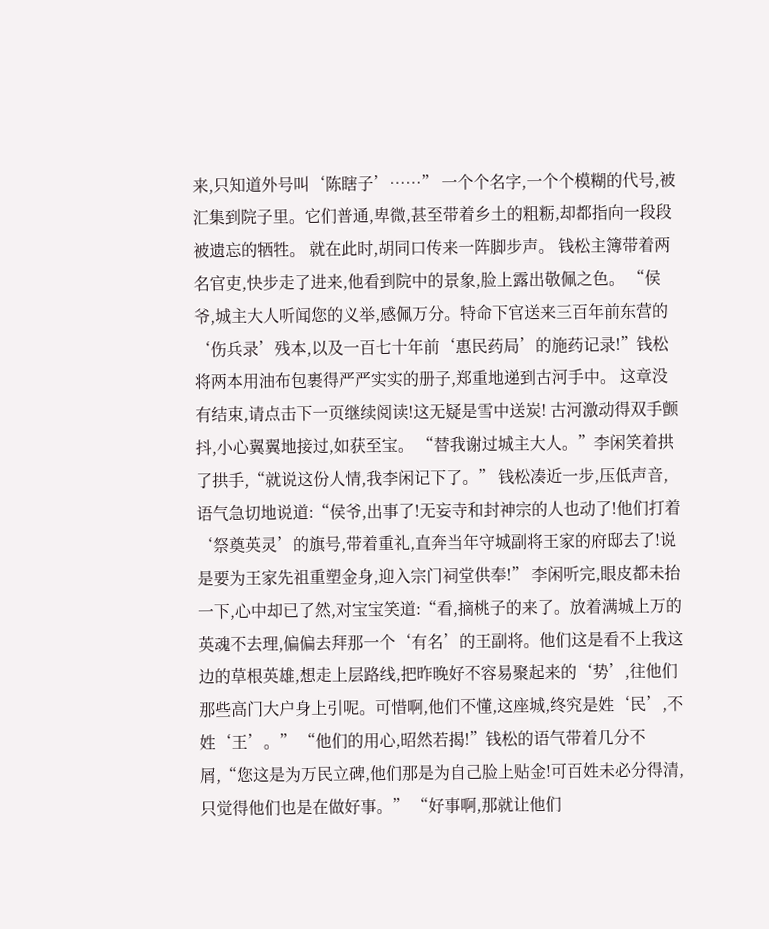来,只知道外号叫‘陈瞎子’……” 一个个名字,一个个模糊的代号,被汇集到院子里。它们普通,卑微,甚至带着乡土的粗粝,却都指向一段段被遗忘的牺牲。 就在此时,胡同口传来一阵脚步声。 钱松主簿带着两名官吏,快步走了进来,他看到院中的景象,脸上露出敬佩之色。 “侯爷,城主大人听闻您的义举,感佩万分。特命下官送来三百年前东营的‘伤兵录’残本,以及一百七十年前‘惠民药局’的施药记录!”钱松将两本用油布包裹得严严实实的册子,郑重地递到古河手中。 这章没有结束,请点击下一页继续阅读!这无疑是雪中送炭! 古河激动得双手颤抖,小心翼翼地接过,如获至宝。 “替我谢过城主大人。”李闲笑着拱了拱手,“就说这份人情,我李闲记下了。” 钱松凑近一步,压低声音,语气急切地说道:“侯爷,出事了!无妄寺和封神宗的人也动了!他们打着‘祭奠英灵’的旗号,带着重礼,直奔当年守城副将王家的府邸去了!说是要为王家先祖重塑金身,迎入宗门祠堂供奉!” 李闲听完,眼皮都未抬一下,心中却已了然,对宝宝笑道:“看,摘桃子的来了。放着满城上万的英魂不去理,偏偏去拜那一个‘有名’的王副将。他们这是看不上我这边的草根英雄,想走上层路线,把昨晚好不容易聚起来的‘势’,往他们那些高门大户身上引呢。可惜啊,他们不懂,这座城,终究是姓‘民’,不姓‘王’。” “他们的用心,昭然若揭!”钱松的语气带着几分不屑,“您这是为万民立碑,他们那是为自己脸上贴金!可百姓未必分得清,只觉得他们也是在做好事。” “好事啊,那就让他们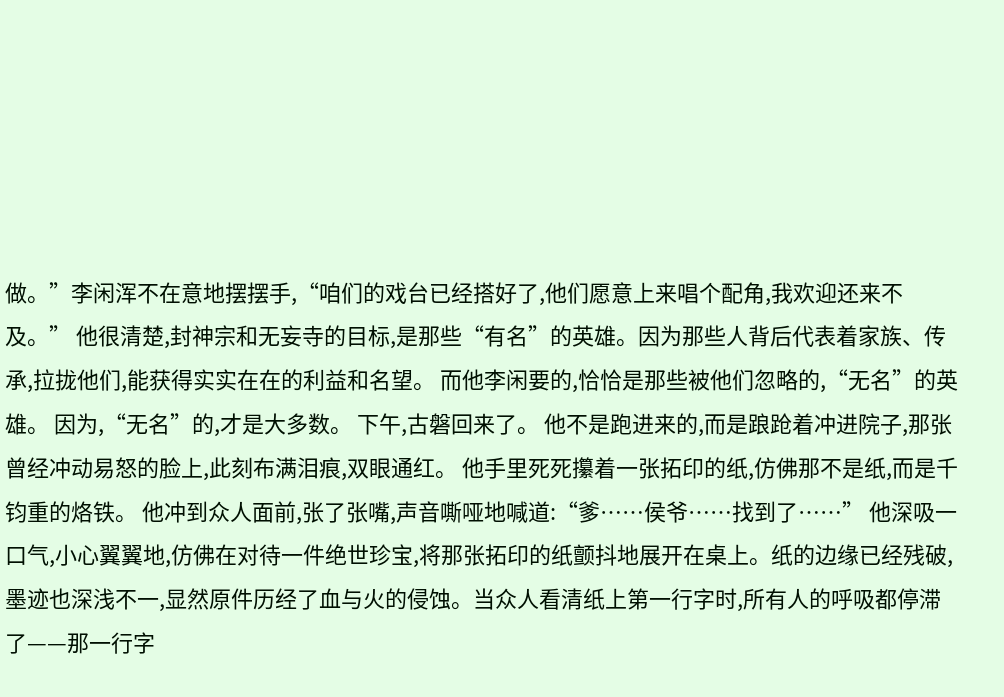做。”李闲浑不在意地摆摆手,“咱们的戏台已经搭好了,他们愿意上来唱个配角,我欢迎还来不及。” 他很清楚,封神宗和无妄寺的目标,是那些“有名”的英雄。因为那些人背后代表着家族、传承,拉拢他们,能获得实实在在的利益和名望。 而他李闲要的,恰恰是那些被他们忽略的,“无名”的英雄。 因为,“无名”的,才是大多数。 下午,古磐回来了。 他不是跑进来的,而是踉跄着冲进院子,那张曾经冲动易怒的脸上,此刻布满泪痕,双眼通红。 他手里死死攥着一张拓印的纸,仿佛那不是纸,而是千钧重的烙铁。 他冲到众人面前,张了张嘴,声音嘶哑地喊道:“爹……侯爷……找到了……” 他深吸一口气,小心翼翼地,仿佛在对待一件绝世珍宝,将那张拓印的纸颤抖地展开在桌上。纸的边缘已经残破,墨迹也深浅不一,显然原件历经了血与火的侵蚀。当众人看清纸上第一行字时,所有人的呼吸都停滞了——那一行字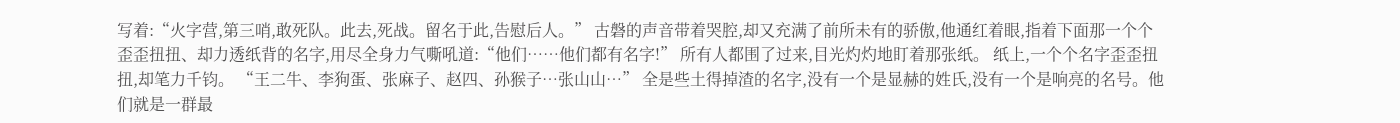写着:“火字营,第三哨,敢死队。此去,死战。留名于此,告慰后人。” 古磐的声音带着哭腔,却又充满了前所未有的骄傲,他通红着眼,指着下面那一个个歪歪扭扭、却力透纸背的名字,用尽全身力气嘶吼道:“他们……他们都有名字!” 所有人都围了过来,目光灼灼地盯着那张纸。 纸上,一个个名字歪歪扭扭,却笔力千钧。 “王二牛、李狗蛋、张麻子、赵四、孙猴子…张山山…” 全是些土得掉渣的名字,没有一个是显赫的姓氏,没有一个是响亮的名号。他们就是一群最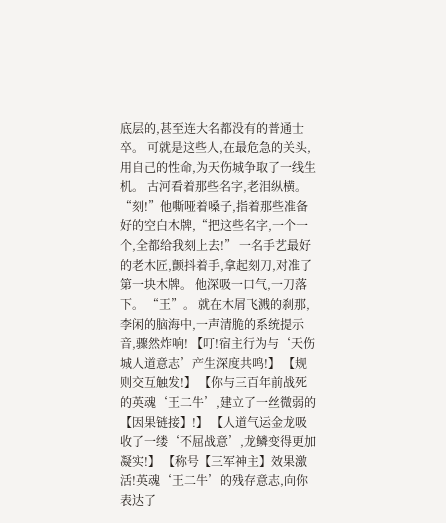底层的,甚至连大名都没有的普通士卒。 可就是这些人,在最危急的关头,用自己的性命,为天伤城争取了一线生机。 古河看着那些名字,老泪纵横。 “刻!”他嘶哑着嗓子,指着那些准备好的空白木牌,“把这些名字,一个一个,全都给我刻上去!” 一名手艺最好的老木匠,颤抖着手,拿起刻刀,对准了第一块木牌。 他深吸一口气,一刀落下。 “王”。 就在木屑飞溅的刹那,李闲的脑海中,一声清脆的系统提示音,骤然炸响! 【叮!宿主行为与‘天伤城人道意志’产生深度共鸣!】 【规则交互触发!】 【你与三百年前战死的英魂‘王二牛’,建立了一丝微弱的【因果链接】!】 【人道气运金龙吸收了一缕‘不屈战意’,龙鳞变得更加凝实!】 【称号【三军神主】效果激活!英魂‘王二牛’的残存意志,向你表达了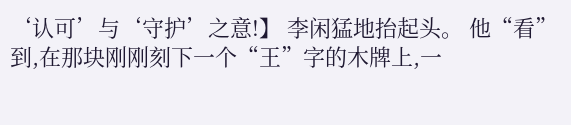‘认可’与‘守护’之意!】 李闲猛地抬起头。 他“看”到,在那块刚刚刻下一个“王”字的木牌上,一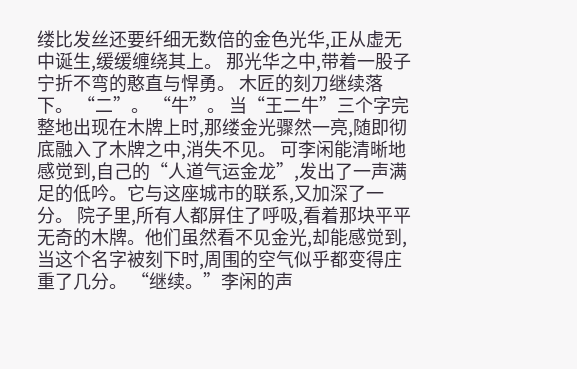缕比发丝还要纤细无数倍的金色光华,正从虚无中诞生,缓缓缠绕其上。 那光华之中,带着一股子宁折不弯的憨直与悍勇。 木匠的刻刀继续落下。 “二”。 “牛”。 当“王二牛”三个字完整地出现在木牌上时,那缕金光骤然一亮,随即彻底融入了木牌之中,消失不见。 可李闲能清晰地感觉到,自己的“人道气运金龙”,发出了一声满足的低吟。它与这座城市的联系,又加深了一分。 院子里,所有人都屏住了呼吸,看着那块平平无奇的木牌。他们虽然看不见金光,却能感觉到,当这个名字被刻下时,周围的空气似乎都变得庄重了几分。 “继续。”李闲的声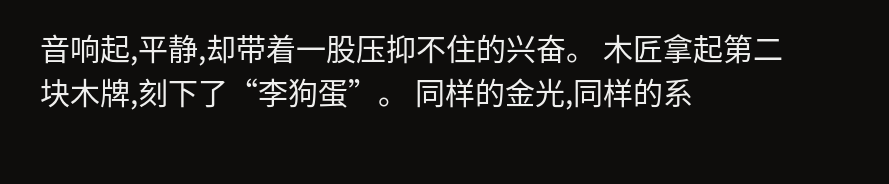音响起,平静,却带着一股压抑不住的兴奋。 木匠拿起第二块木牌,刻下了“李狗蛋”。 同样的金光,同样的系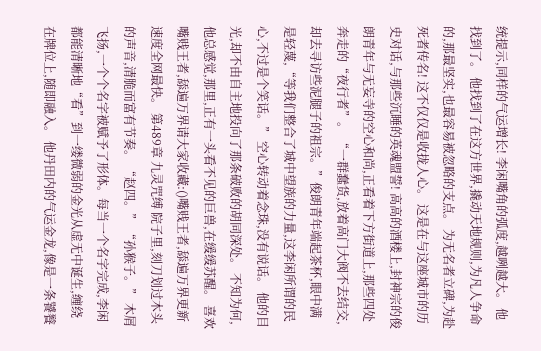统提示,同样的气运增长! 李闲嘴角的弧度,越咧越大。 他找到了。 他找到了在这方世界,撬动天地规则,为凡人争命的,那最坚实,也最容易被忽略的支点。 为无名者立碑,为赴死者传名! 这不仅仅是收拢人心。 这是在与这座城市的历史对话,与那些沉睡的英魂盟誓! 高高的酒楼上,封神宗的俊朗青年与无妄寺的空心和尚,正看着下方街道上,那些四处奔走的“夜行者”。 “一群蠢货,放着高门大阀不去结交,却去寻访些泥腿子的祖宗。”俊朗青年端起茶杯,眼中满是轻蔑,“等我们整合了城中望族的力量,这李闲所谓的民心,不过是个笑话。” 空心转动着念珠,没有说话。 他的目光,却不由自主地投向了那条破败的胡同深处。 不知为何,他总感觉,那里,正有一头看不见的巨兽,在缓缓苏醒。 喜欢嘴贱王者,舔遍万界请大家收藏:()嘴贱王者,舔遍万界更新速度全网最快。 第489章 九灵咒缚 院子里,刻刀划过木头的声音,清脆而富有节奏。 “赵四。” “孙猴子。” 木屑飞扬,一个个名字被赋予了形体。每当一个名字完成,李闲都能清晰地“看”到一缕微弱的金光从虚无中诞生,缠绕在牌位上,随即融入。 他丹田内的气运金龙,像是一条饕餮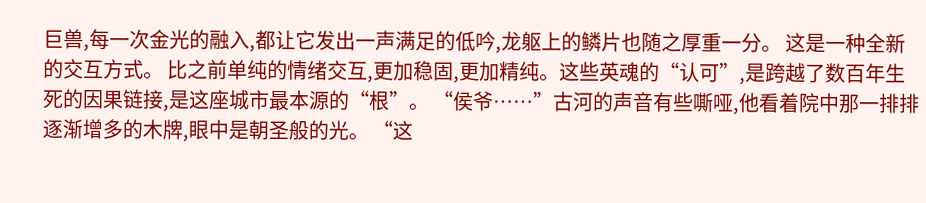巨兽,每一次金光的融入,都让它发出一声满足的低吟,龙躯上的鳞片也随之厚重一分。 这是一种全新的交互方式。 比之前单纯的情绪交互,更加稳固,更加精纯。这些英魂的“认可”,是跨越了数百年生死的因果链接,是这座城市最本源的“根”。 “侯爷……”古河的声音有些嘶哑,他看着院中那一排排逐渐增多的木牌,眼中是朝圣般的光。 “这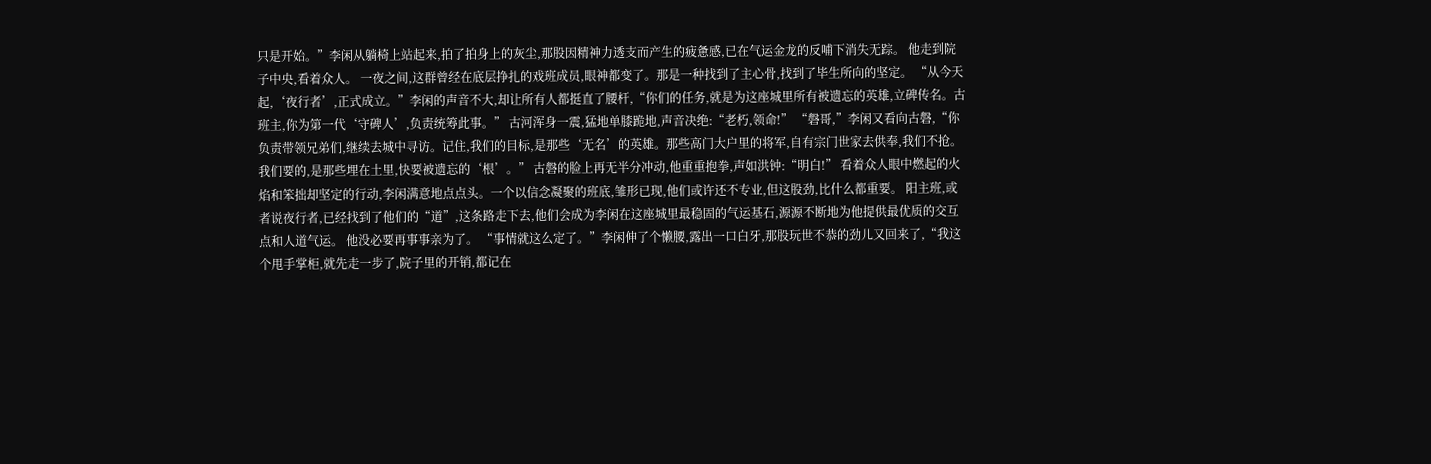只是开始。”李闲从躺椅上站起来,拍了拍身上的灰尘,那股因精神力透支而产生的疲惫感,已在气运金龙的反哺下消失无踪。 他走到院子中央,看着众人。 一夜之间,这群曾经在底层挣扎的戏班成员,眼神都变了。那是一种找到了主心骨,找到了毕生所向的坚定。 “从今天起,‘夜行者’,正式成立。”李闲的声音不大,却让所有人都挺直了腰杆,“你们的任务,就是为这座城里所有被遗忘的英雄,立碑传名。古班主,你为第一代‘守碑人’,负责统筹此事。” 古河浑身一震,猛地单膝跪地,声音决绝:“老朽,领命!” “磐哥,”李闲又看向古磐,“你负责带领兄弟们,继续去城中寻访。记住,我们的目标,是那些‘无名’的英雄。那些高门大户里的将军,自有宗门世家去供奉,我们不抢。我们要的,是那些埋在土里,快要被遗忘的‘根’。” 古磐的脸上再无半分冲动,他重重抱拳,声如洪钟:“明白!” 看着众人眼中燃起的火焰和笨拙却坚定的行动,李闲满意地点点头。一个以信念凝聚的班底,雏形已现,他们或许还不专业,但这股劲,比什么都重要。 阳主班,或者说夜行者,已经找到了他们的“道”,这条路走下去,他们会成为李闲在这座城里最稳固的气运基石,源源不断地为他提供最优质的交互点和人道气运。 他没必要再事事亲为了。 “事情就这么定了。”李闲伸了个懒腰,露出一口白牙,那股玩世不恭的劲儿又回来了,“我这个甩手掌柜,就先走一步了,院子里的开销,都记在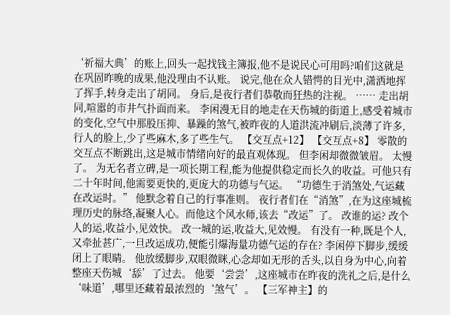‘祈福大典’的账上,回头一起找钱主簿报,他不是说民心可用吗?咱们这就是在巩固昨晚的成果,他没理由不认账。 说完,他在众人错愕的目光中,潇洒地挥了挥手,转身走出了胡同。 身后,是夜行者们恭敬而狂热的注视。 …… 走出胡同,喧嚣的市井气扑面而来。 李闲漫无目的地走在天伤城的街道上,感受着城市的变化,空气中那股压抑、暴躁的煞气,被昨夜的人道洪流冲刷后,淡薄了许多,行人的脸上,少了些麻木,多了些生气。 【交互点+12】 【交互点+8】 零散的交互点不断跳出,这是城市情绪向好的最直观体现。 但李闲却微微皱眉。 太慢了。 为无名者立碑,是一项长期工程,能为他提供稳定而长久的收益。可他只有二十年时间,他需要更快的,更庞大的功德与气运。 “功德生于消煞处,气运藏在改运时。” 他默念着自己的行事准则。 夜行者们在“消煞”,在为这座城梳理历史的脉络,凝聚人心。而他这个风水师,该去“改运”了。 改谁的运? 改个人的运,收益小,见效快。 改一城的运,收益大,见效慢。 有没有一种,既是个人,又牵扯甚广,一旦改运成功,便能引爆海量功德气运的存在? 李闲停下脚步,缓缓闭上了眼睛。 他放缓脚步,双眼微眯,心念却如无形的舌头,以自身为中心,向着整座天伤城‘舔’了过去。 他要‘尝尝’,这座城市在昨夜的洗礼之后,是什么‘味道’,哪里还藏着最浓烈的‘煞气’。 【三军神主】的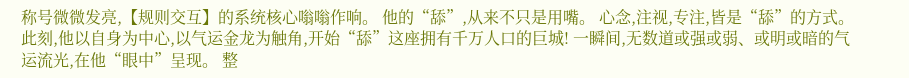称号微微发亮,【规则交互】的系统核心嗡嗡作响。 他的“舔”,从来不只是用嘴。 心念,注视,专注,皆是“舔”的方式。 此刻,他以自身为中心,以气运金龙为触角,开始“舔”这座拥有千万人口的巨城! 一瞬间,无数道或强或弱、或明或暗的气运流光,在他“眼中”呈现。 整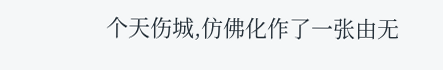个天伤城,仿佛化作了一张由无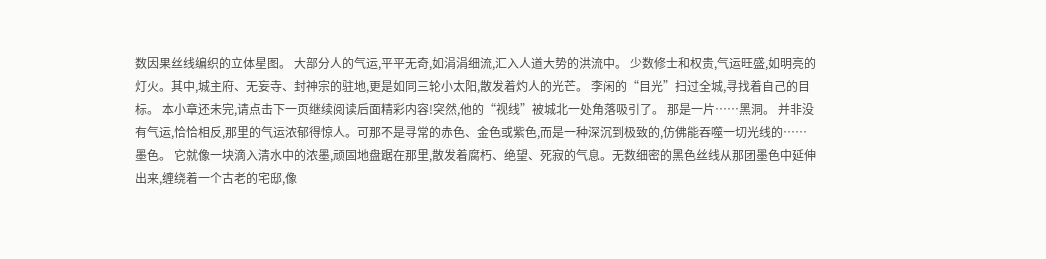数因果丝线编织的立体星图。 大部分人的气运,平平无奇,如涓涓细流,汇入人道大势的洪流中。 少数修士和权贵,气运旺盛,如明亮的灯火。其中,城主府、无妄寺、封神宗的驻地,更是如同三轮小太阳,散发着灼人的光芒。 李闲的“目光”扫过全城,寻找着自己的目标。 本小章还未完,请点击下一页继续阅读后面精彩内容!突然,他的“视线”被城北一处角落吸引了。 那是一片……黑洞。 并非没有气运,恰恰相反,那里的气运浓郁得惊人。可那不是寻常的赤色、金色或紫色,而是一种深沉到极致的,仿佛能吞噬一切光线的……墨色。 它就像一块滴入清水中的浓墨,顽固地盘踞在那里,散发着腐朽、绝望、死寂的气息。无数细密的黑色丝线从那团墨色中延伸出来,缠绕着一个古老的宅邸,像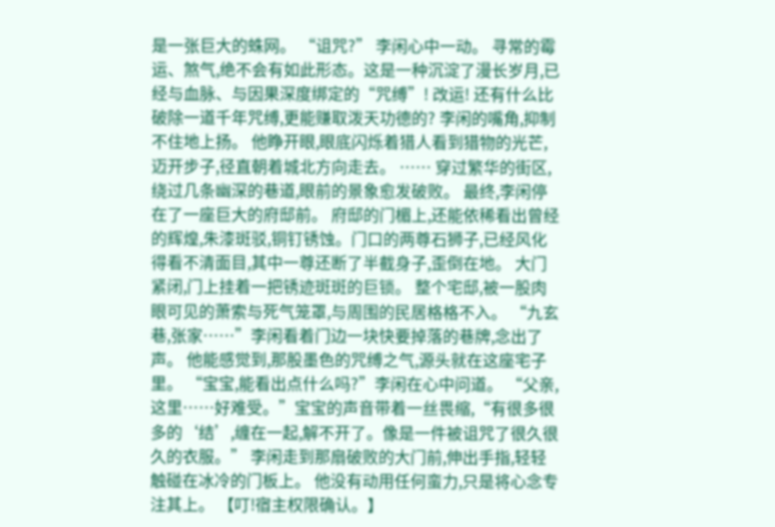是一张巨大的蛛网。 “诅咒?” 李闲心中一动。 寻常的霉运、煞气,绝不会有如此形态。这是一种沉淀了漫长岁月,已经与血脉、与因果深度绑定的“咒缚”! 改运! 还有什么比破除一道千年咒缚,更能赚取泼天功德的? 李闲的嘴角,抑制不住地上扬。 他睁开眼,眼底闪烁着猎人看到猎物的光芒,迈开步子,径直朝着城北方向走去。 …… 穿过繁华的街区,绕过几条幽深的巷道,眼前的景象愈发破败。 最终,李闲停在了一座巨大的府邸前。 府邸的门楣上,还能依稀看出曾经的辉煌,朱漆斑驳,铜钉锈蚀。门口的两尊石狮子,已经风化得看不清面目,其中一尊还断了半截身子,歪倒在地。 大门紧闭,门上挂着一把锈迹斑斑的巨锁。 整个宅邸,被一股肉眼可见的萧索与死气笼罩,与周围的民居格格不入。 “九玄巷,张家……”李闲看着门边一块快要掉落的巷牌,念出了声。 他能感觉到,那股墨色的咒缚之气,源头就在这座宅子里。 “宝宝,能看出点什么吗?”李闲在心中问道。 “父亲,这里……好难受。”宝宝的声音带着一丝畏缩,“有很多很多的‘结’,缠在一起,解不开了。像是一件被诅咒了很久很久的衣服。” 李闲走到那扇破败的大门前,伸出手指,轻轻触碰在冰冷的门板上。 他没有动用任何蛮力,只是将心念专注其上。 【叮!宿主权限确认。】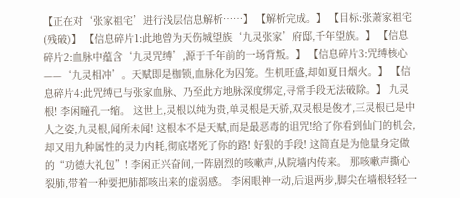【正在对‘张家祖宅’进行浅层信息解析……】 【解析完成。】 【目标:张萧家祖宅(残破)】 【信息碎片1:此地曾为天伤城望族‘九灵张家’府邸,千年望族。】 【信息碎片2:血脉中蕴含‘九灵咒缚’,源于千年前的一场背叛。】 【信息碎片3:咒缚核心——‘九灵相冲’。天赋即是枷锁,血脉化为囚笼。生机旺盛,却如夏日烟火。】 【信息碎片4:此咒缚已与张家血脉、乃至此方地脉深度绑定,寻常手段无法破除。】 九灵根! 李闲瞳孔一缩。 这世上,灵根以纯为贵,单灵根是天骄,双灵根是俊才,三灵根已是中人之姿,九灵根,闻所未闻! 这根本不是天赋,而是最恶毒的诅咒!给了你看到仙门的机会,却又用九种属性的灵力内耗,彻底堵死了你的路! 好狠的手段! 这简直是为他量身定做的“功德大礼包”! 李闲正兴奋间,一阵剧烈的咳嗽声,从院墙内传来。 那咳嗽声撕心裂肺,带着一种要把肺都咳出来的虚弱感。 李闲眼神一动,后退两步,脚尖在墙根轻轻一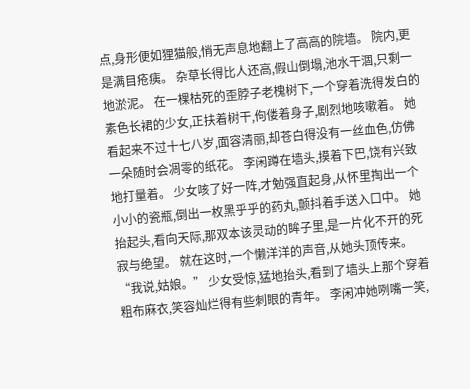点,身形便如狸猫般,悄无声息地翻上了高高的院墙。 院内,更是满目疮痍。 杂草长得比人还高,假山倒塌,池水干涸,只剩一地淤泥。 在一棵枯死的歪脖子老槐树下,一个穿着洗得发白的素色长裙的少女,正扶着树干,佝偻着身子,剧烈地咳嗽着。 她看起来不过十七八岁,面容清丽,却苍白得没有一丝血色,仿佛一朵随时会凋零的纸花。 李闲蹲在墙头,摸着下巴,饶有兴致地打量着。 少女咳了好一阵,才勉强直起身,从怀里掏出一个小小的瓷瓶,倒出一枚黑乎乎的药丸,颤抖着手送入口中。 她抬起头,看向天际,那双本该灵动的眸子里,是一片化不开的死寂与绝望。 就在这时,一个懒洋洋的声音,从她头顶传来。 “我说,姑娘。” 少女受惊,猛地抬头,看到了墙头上那个穿着粗布麻衣,笑容灿烂得有些刺眼的青年。 李闲冲她咧嘴一笑,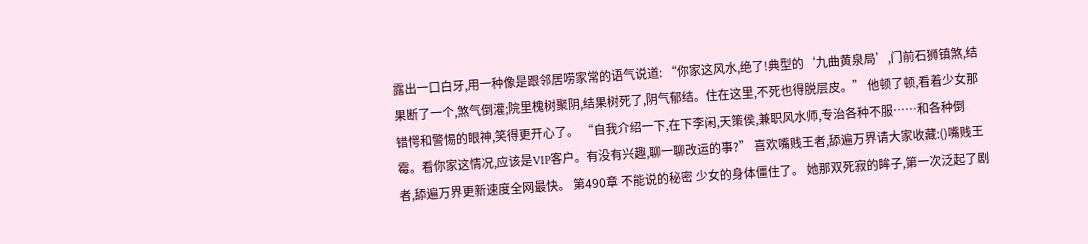露出一口白牙,用一种像是跟邻居唠家常的语气说道: “你家这风水,绝了!典型的‘九曲黄泉局’,门前石狮镇煞,结果断了一个,煞气倒灌;院里槐树聚阴,结果树死了,阴气郁结。住在这里,不死也得脱层皮。” 他顿了顿,看着少女那错愕和警惕的眼神,笑得更开心了。 “自我介绍一下,在下李闲,天策侯,兼职风水师,专治各种不服……和各种倒霉。看你家这情况,应该是VIP客户。有没有兴趣,聊一聊改运的事?” 喜欢嘴贱王者,舔遍万界请大家收藏:()嘴贱王者,舔遍万界更新速度全网最快。 第490章 不能说的秘密 少女的身体僵住了。 她那双死寂的眸子,第一次泛起了剧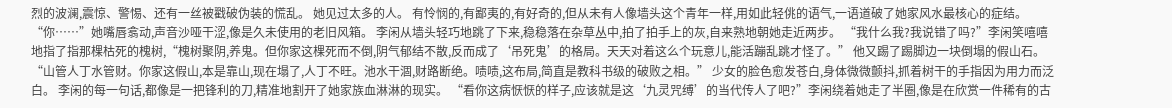烈的波澜,震惊、警惕、还有一丝被戳破伪装的慌乱。 她见过太多的人。 有怜悯的,有鄙夷的,有好奇的,但从未有人像墙头这个青年一样,用如此轻佻的语气,一语道破了她家风水最核心的症结。 “你……”她嘴唇翕动,声音沙哑干涩,像是久未使用的老旧风箱。 李闲从墙头轻巧地跳了下来,稳稳落在杂草丛中,拍了拍手上的灰,自来熟地朝她走近两步。 “我什么我?我说错了吗?”李闲笑嘻嘻地指了指那棵枯死的槐树,“槐树聚阴,养鬼。但你家这棵死而不倒,阴气郁结不散,反而成了‘吊死鬼’的格局。天天对着这么个玩意儿,能活蹦乱跳才怪了。” 他又踢了踢脚边一块倒塌的假山石。 “山管人丁水管财。你家这假山,本是靠山,现在塌了,人丁不旺。池水干涸,财路断绝。啧啧,这布局,简直是教科书级的破败之相。” 少女的脸色愈发苍白,身体微微颤抖,抓着树干的手指因为用力而泛白。 李闲的每一句话,都像是一把锋利的刀,精准地割开了她家族血淋淋的现实。 “看你这病恹恹的样子,应该就是这‘九灵咒缚’的当代传人了吧?”李闲绕着她走了半圈,像是在欣赏一件稀有的古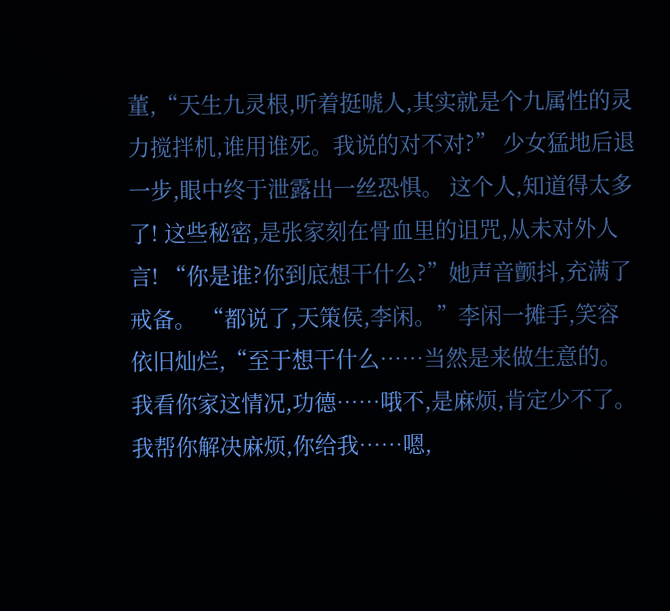董,“天生九灵根,听着挺唬人,其实就是个九属性的灵力搅拌机,谁用谁死。我说的对不对?” 少女猛地后退一步,眼中终于泄露出一丝恐惧。 这个人,知道得太多了! 这些秘密,是张家刻在骨血里的诅咒,从未对外人言! “你是谁?你到底想干什么?”她声音颤抖,充满了戒备。 “都说了,天策侯,李闲。”李闲一摊手,笑容依旧灿烂,“至于想干什么……当然是来做生意的。我看你家这情况,功德……哦不,是麻烦,肯定少不了。我帮你解决麻烦,你给我……嗯,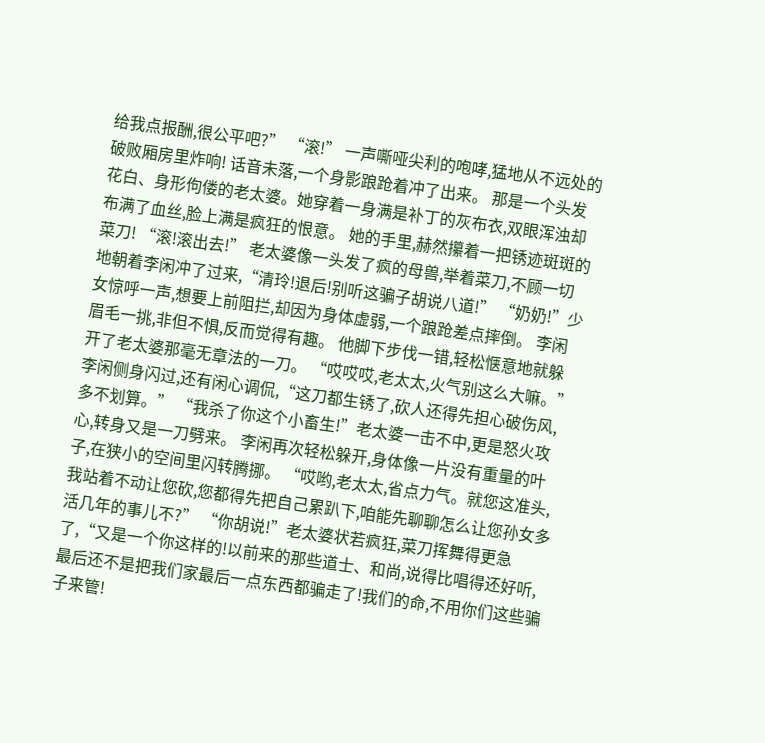给我点报酬,很公平吧?” “滚!” 一声嘶哑尖利的咆哮,猛地从不远处的破败厢房里炸响! 话音未落,一个身影踉跄着冲了出来。 那是一个头发花白、身形佝偻的老太婆。她穿着一身满是补丁的灰布衣,双眼浑浊却布满了血丝,脸上满是疯狂的恨意。 她的手里,赫然攥着一把锈迹斑斑的菜刀! “滚!滚出去!” 老太婆像一头发了疯的母兽,举着菜刀,不顾一切地朝着李闲冲了过来,“清玲!退后!别听这骗子胡说八道!” “奶奶!”少女惊呼一声,想要上前阻拦,却因为身体虚弱,一个踉跄差点摔倒。 李闲眉毛一挑,非但不惧,反而觉得有趣。 他脚下步伐一错,轻松惬意地就躲开了老太婆那毫无章法的一刀。 “哎哎哎,老太太,火气别这么大嘛。”李闲侧身闪过,还有闲心调侃,“这刀都生锈了,砍人还得先担心破伤风,多不划算。” “我杀了你这个小畜生!”老太婆一击不中,更是怒火攻心,转身又是一刀劈来。 李闲再次轻松躲开,身体像一片没有重量的叶子,在狭小的空间里闪转腾挪。 “哎哟,老太太,省点力气。就您这准头,我站着不动让您砍,您都得先把自己累趴下,咱能先聊聊怎么让您孙女多活几年的事儿不?” “你胡说!”老太婆状若疯狂,菜刀挥舞得更急了,“又是一个你这样的!以前来的那些道士、和尚,说得比唱得还好听,最后还不是把我们家最后一点东西都骗走了!我们的命,不用你们这些骗子来管!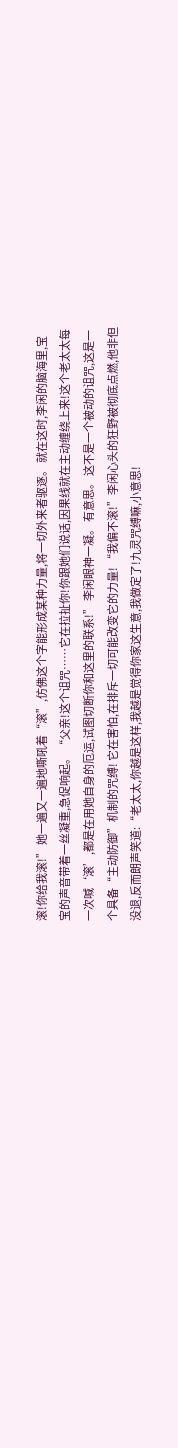滚!你给我滚!” 她一遍又一遍地嘶吼着“滚”,仿佛这个字能形成某种力量,将一切外来者驱逐。 就在这时,李闲的脑海里,宝宝的声音带着一丝凝重,急促响起。 “父亲!这个诅咒……它在拉扯你!你跟她们说话,因果线就在主动缠绕上来!这个老太太每一次喊‘滚’,都是在用她自身的厄运,试图切断你和这里的联系!” 李闲眼神一凝。 有意思。 这不是一个被动的诅咒,这是一个具备“主动防御”机制的咒缚! 它在害怕,在排斥一切可能改变它的力量! “我偏不滚!”李闲心头的狂野被彻底点燃,他非但没退,反而朗声笑道:“老太太,你越是这样,我越是觉得你家这生意,我做定了!九灵咒缚嘛,小意思!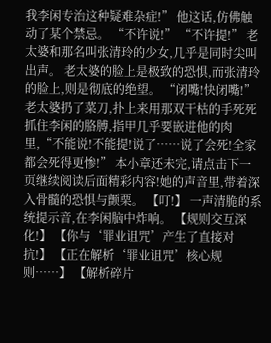我李闲专治这种疑难杂症!” 他这话,仿佛触动了某个禁忌。 “不许说!” “不许提!” 老太婆和那名叫张清玲的少女,几乎是同时尖叫出声。 老太婆的脸上是极致的恐惧,而张清玲的脸上,则是彻底的绝望。 “闭嘴!快闭嘴!”老太婆扔了菜刀,扑上来用那双干枯的手死死抓住李闲的胳膊,指甲几乎要嵌进他的肉里,“不能说!不能提!说了……说了会死!全家都会死得更惨!” 本小章还未完,请点击下一页继续阅读后面精彩内容!她的声音里,带着深入骨髓的恐惧与颤栗。 【叮!】 一声清脆的系统提示音,在李闲脑中炸响。 【规则交互深化!】 【你与‘罪业诅咒’产生了直接对抗!】 【正在解析‘罪业诅咒’核心规则……】 【解析碎片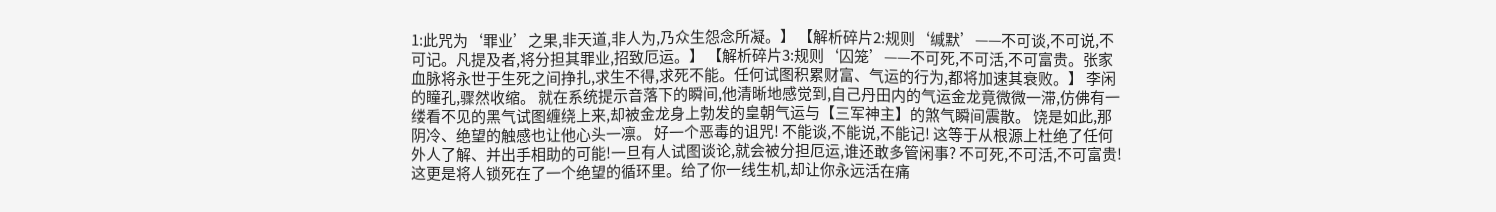1:此咒为‘罪业’之果,非天道,非人为,乃众生怨念所凝。】 【解析碎片2:规则‘缄默’——不可谈,不可说,不可记。凡提及者,将分担其罪业,招致厄运。】 【解析碎片3:规则‘囚笼’——不可死,不可活,不可富贵。张家血脉将永世于生死之间挣扎,求生不得,求死不能。任何试图积累财富、气运的行为,都将加速其衰败。】 李闲的瞳孔,骤然收缩。 就在系统提示音落下的瞬间,他清晰地感觉到,自己丹田内的气运金龙竟微微一滞,仿佛有一缕看不见的黑气试图缠绕上来,却被金龙身上勃发的皇朝气运与【三军神主】的煞气瞬间震散。 饶是如此,那阴冷、绝望的触感也让他心头一凛。 好一个恶毒的诅咒! 不能谈,不能说,不能记! 这等于从根源上杜绝了任何外人了解、并出手相助的可能!一旦有人试图谈论,就会被分担厄运,谁还敢多管闲事? 不可死,不可活,不可富贵! 这更是将人锁死在了一个绝望的循环里。给了你一线生机,却让你永远活在痛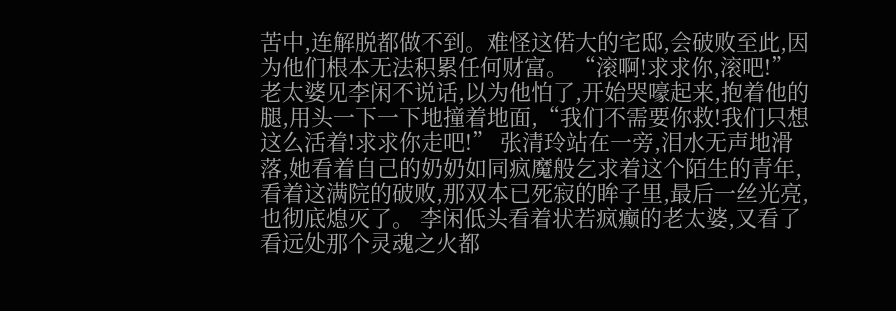苦中,连解脱都做不到。难怪这偌大的宅邸,会破败至此,因为他们根本无法积累任何财富。 “滚啊!求求你,滚吧!”老太婆见李闲不说话,以为他怕了,开始哭嚎起来,抱着他的腿,用头一下一下地撞着地面,“我们不需要你救!我们只想这么活着!求求你走吧!” 张清玲站在一旁,泪水无声地滑落,她看着自己的奶奶如同疯魔般乞求着这个陌生的青年,看着这满院的破败,那双本已死寂的眸子里,最后一丝光亮,也彻底熄灭了。 李闲低头看着状若疯癫的老太婆,又看了看远处那个灵魂之火都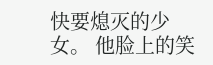快要熄灭的少女。 他脸上的笑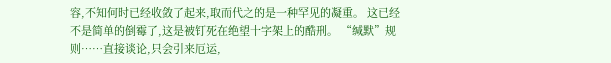容,不知何时已经收敛了起来,取而代之的是一种罕见的凝重。 这已经不是简单的倒霉了,这是被钉死在绝望十字架上的酷刑。 “缄默”规则……直接谈论,只会引来厄运,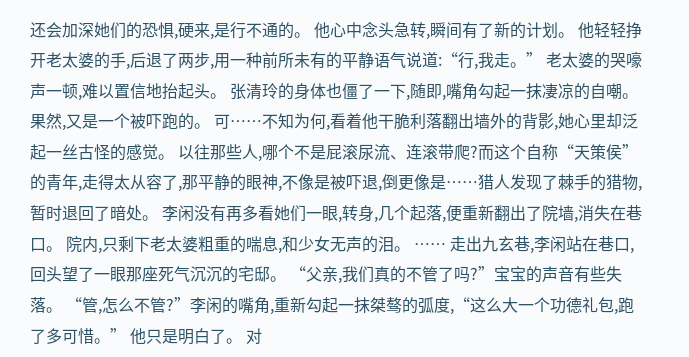还会加深她们的恐惧,硬来,是行不通的。 他心中念头急转,瞬间有了新的计划。 他轻轻挣开老太婆的手,后退了两步,用一种前所未有的平静语气说道:“行,我走。” 老太婆的哭嚎声一顿,难以置信地抬起头。 张清玲的身体也僵了一下,随即,嘴角勾起一抹凄凉的自嘲。 果然,又是一个被吓跑的。 可……不知为何,看着他干脆利落翻出墙外的背影,她心里却泛起一丝古怪的感觉。 以往那些人,哪个不是屁滚尿流、连滚带爬?而这个自称“天策侯”的青年,走得太从容了,那平静的眼神,不像是被吓退,倒更像是……猎人发现了棘手的猎物,暂时退回了暗处。 李闲没有再多看她们一眼,转身,几个起落,便重新翻出了院墙,消失在巷口。 院内,只剩下老太婆粗重的喘息,和少女无声的泪。 …… 走出九玄巷,李闲站在巷口,回头望了一眼那座死气沉沉的宅邸。 “父亲,我们真的不管了吗?”宝宝的声音有些失落。 “管,怎么不管?”李闲的嘴角,重新勾起一抹桀骜的弧度,“这么大一个功德礼包,跑了多可惜。” 他只是明白了。 对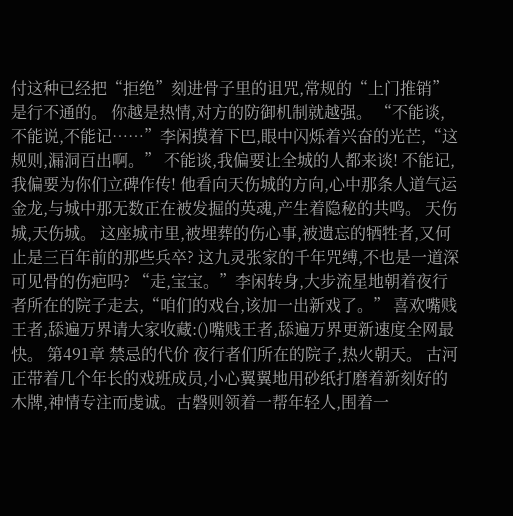付这种已经把“拒绝”刻进骨子里的诅咒,常规的“上门推销”是行不通的。 你越是热情,对方的防御机制就越强。 “不能谈,不能说,不能记……”李闲摸着下巴,眼中闪烁着兴奋的光芒,“这规则,漏洞百出啊。” 不能谈,我偏要让全城的人都来谈! 不能记,我偏要为你们立碑作传! 他看向天伤城的方向,心中那条人道气运金龙,与城中那无数正在被发掘的英魂,产生着隐秘的共鸣。 天伤城,天伤城。 这座城市里,被埋葬的伤心事,被遗忘的牺牲者,又何止是三百年前的那些兵卒? 这九灵张家的千年咒缚,不也是一道深可见骨的伤疤吗? “走,宝宝。”李闲转身,大步流星地朝着夜行者所在的院子走去,“咱们的戏台,该加一出新戏了。” 喜欢嘴贱王者,舔遍万界请大家收藏:()嘴贱王者,舔遍万界更新速度全网最快。 第491章 禁忌的代价 夜行者们所在的院子,热火朝天。 古河正带着几个年长的戏班成员,小心翼翼地用砂纸打磨着新刻好的木牌,神情专注而虔诚。古磐则领着一帮年轻人,围着一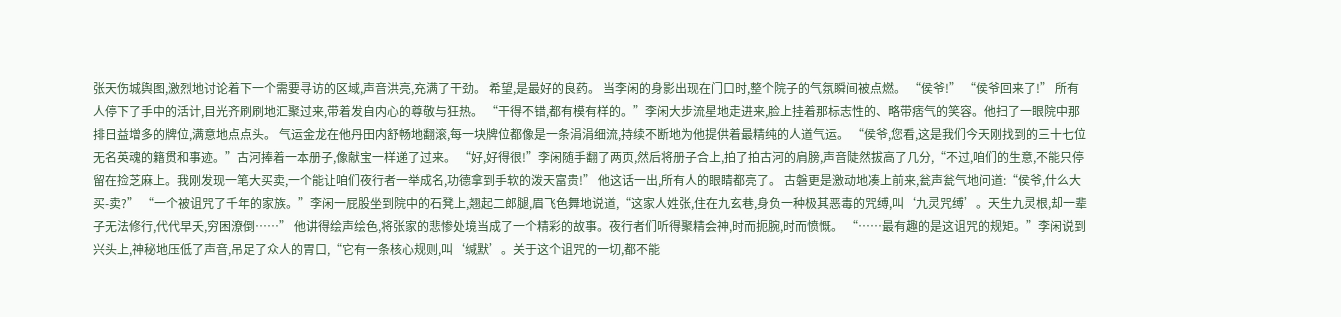张天伤城舆图,激烈地讨论着下一个需要寻访的区域,声音洪亮,充满了干劲。 希望,是最好的良药。 当李闲的身影出现在门口时,整个院子的气氛瞬间被点燃。 “侯爷!” “侯爷回来了!” 所有人停下了手中的活计,目光齐刷刷地汇聚过来,带着发自内心的尊敬与狂热。 “干得不错,都有模有样的。”李闲大步流星地走进来,脸上挂着那标志性的、略带痞气的笑容。他扫了一眼院中那排日益增多的牌位,满意地点点头。 气运金龙在他丹田内舒畅地翻滚,每一块牌位都像是一条涓涓细流,持续不断地为他提供着最精纯的人道气运。 “侯爷,您看,这是我们今天刚找到的三十七位无名英魂的籍贯和事迹。”古河捧着一本册子,像献宝一样递了过来。 “好,好得很!”李闲随手翻了两页,然后将册子合上,拍了拍古河的肩膀,声音陡然拔高了几分,“不过,咱们的生意,不能只停留在捡芝麻上。我刚发现一笔大买卖,一个能让咱们夜行者一举成名,功德拿到手软的泼天富贵!” 他这话一出,所有人的眼睛都亮了。 古磐更是激动地凑上前来,瓮声瓮气地问道:“侯爷,什么大买-卖?” “一个被诅咒了千年的家族。”李闲一屁股坐到院中的石凳上,翘起二郎腿,眉飞色舞地说道,“这家人姓张,住在九玄巷,身负一种极其恶毒的咒缚,叫‘九灵咒缚’。天生九灵根,却一辈子无法修行,代代早夭,穷困潦倒……” 他讲得绘声绘色,将张家的悲惨处境当成了一个精彩的故事。夜行者们听得聚精会神,时而扼腕,时而愤慨。 “……最有趣的是这诅咒的规矩。”李闲说到兴头上,神秘地压低了声音,吊足了众人的胃口,“它有一条核心规则,叫‘缄默’。关于这个诅咒的一切,都不能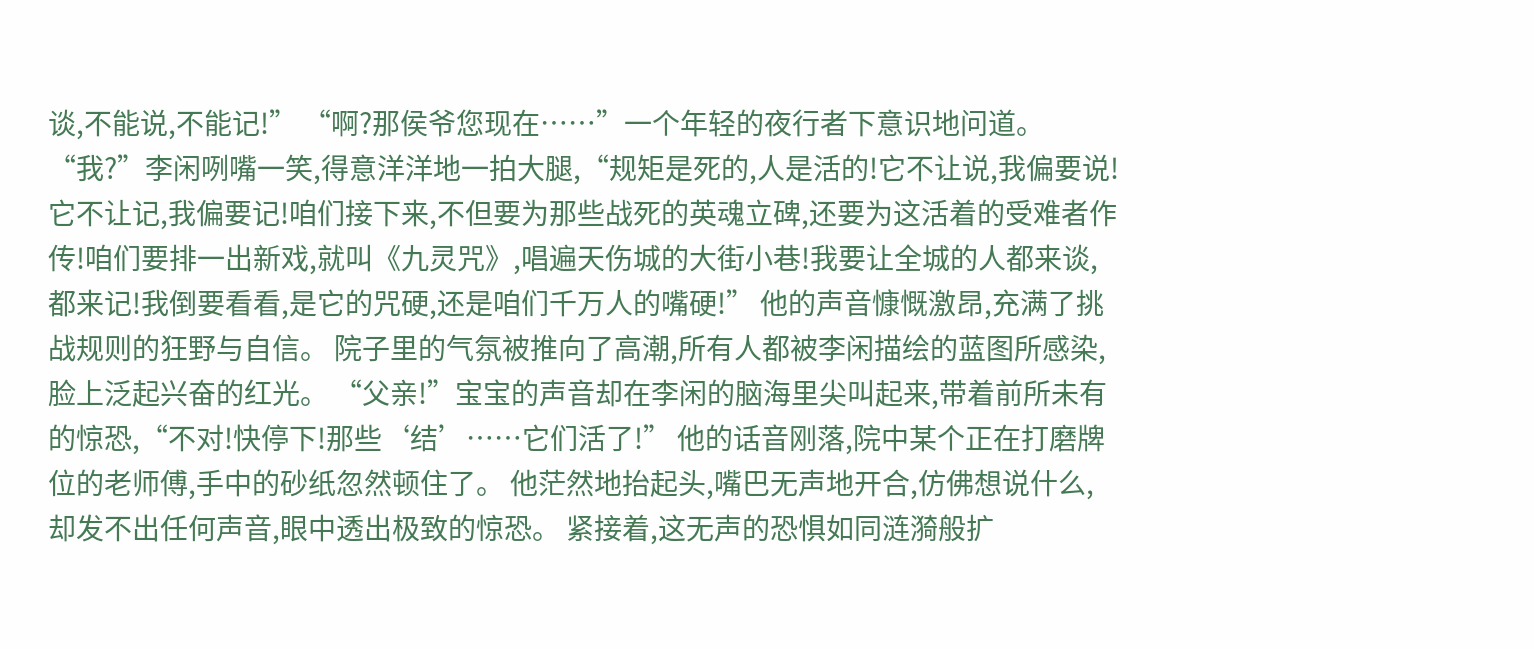谈,不能说,不能记!” “啊?那侯爷您现在……”一个年轻的夜行者下意识地问道。 “我?”李闲咧嘴一笑,得意洋洋地一拍大腿,“规矩是死的,人是活的!它不让说,我偏要说!它不让记,我偏要记!咱们接下来,不但要为那些战死的英魂立碑,还要为这活着的受难者作传!咱们要排一出新戏,就叫《九灵咒》,唱遍天伤城的大街小巷!我要让全城的人都来谈,都来记!我倒要看看,是它的咒硬,还是咱们千万人的嘴硬!” 他的声音慷慨激昂,充满了挑战规则的狂野与自信。 院子里的气氛被推向了高潮,所有人都被李闲描绘的蓝图所感染,脸上泛起兴奋的红光。 “父亲!”宝宝的声音却在李闲的脑海里尖叫起来,带着前所未有的惊恐,“不对!快停下!那些‘结’……它们活了!” 他的话音刚落,院中某个正在打磨牌位的老师傅,手中的砂纸忽然顿住了。 他茫然地抬起头,嘴巴无声地开合,仿佛想说什么,却发不出任何声音,眼中透出极致的惊恐。 紧接着,这无声的恐惧如同涟漪般扩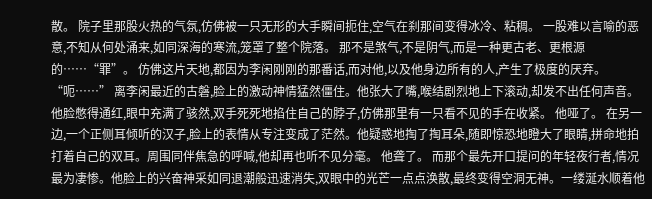散。 院子里那股火热的气氛,仿佛被一只无形的大手瞬间扼住,空气在刹那间变得冰冷、粘稠。 一股难以言喻的恶意,不知从何处涌来,如同深海的寒流,笼罩了整个院落。 那不是煞气,不是阴气,而是一种更古老、更根源的……“罪”。 仿佛这片天地,都因为李闲刚刚的那番话,而对他,以及他身边所有的人,产生了极度的厌弃。 “呃……” 离李闲最近的古磐,脸上的激动神情猛然僵住。他张大了嘴,喉结剧烈地上下滚动,却发不出任何声音。他脸憋得通红,眼中充满了骇然,双手死死地掐住自己的脖子,仿佛那里有一只看不见的手在收紧。 他哑了。 在另一边,一个正侧耳倾听的汉子,脸上的表情从专注变成了茫然。他疑惑地掏了掏耳朵,随即惊恐地瞪大了眼睛,拼命地拍打着自己的双耳。周围同伴焦急的呼喊,他却再也听不见分毫。 他聋了。 而那个最先开口提问的年轻夜行者,情况最为凄惨。他脸上的兴奋神采如同退潮般迅速消失,双眼中的光芒一点点涣散,最终变得空洞无神。一缕涎水顺着他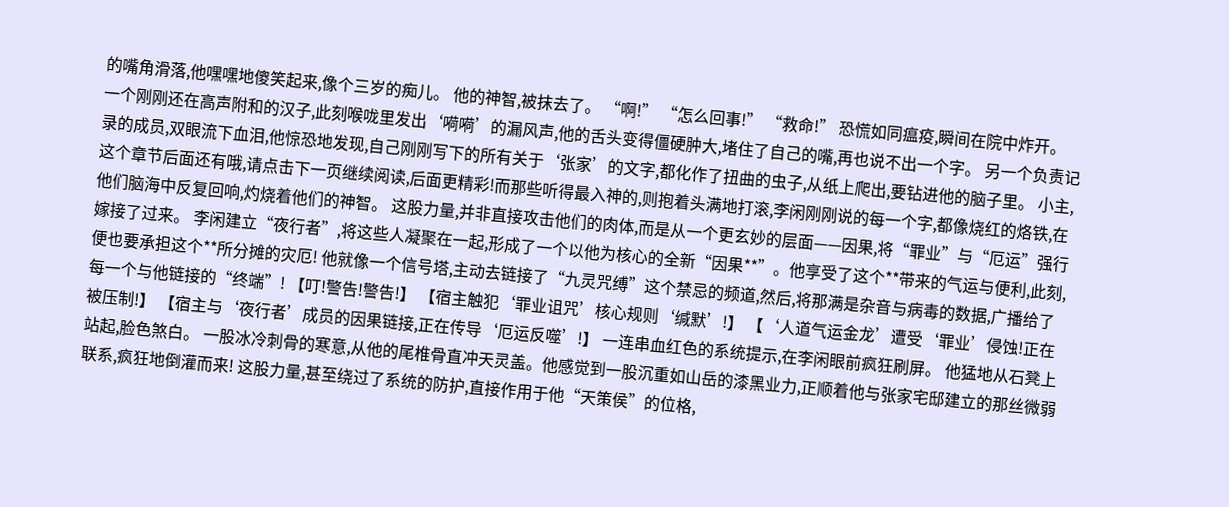的嘴角滑落,他嘿嘿地傻笑起来,像个三岁的痴儿。 他的神智,被抹去了。 “啊!” “怎么回事!” “救命!” 恐慌如同瘟疫,瞬间在院中炸开。 一个刚刚还在高声附和的汉子,此刻喉咙里发出‘嗬嗬’的漏风声,他的舌头变得僵硬肿大,堵住了自己的嘴,再也说不出一个字。 另一个负责记录的成员,双眼流下血泪,他惊恐地发现,自己刚刚写下的所有关于‘张家’的文字,都化作了扭曲的虫子,从纸上爬出,要钻进他的脑子里。 小主,这个章节后面还有哦,请点击下一页继续阅读,后面更精彩!而那些听得最入神的,则抱着头满地打滚,李闲刚刚说的每一个字,都像烧红的烙铁,在他们脑海中反复回响,灼烧着他们的神智。 这股力量,并非直接攻击他们的肉体,而是从一个更玄妙的层面——因果,将“罪业”与“厄运”强行嫁接了过来。 李闲建立“夜行者”,将这些人凝聚在一起,形成了一个以他为核心的全新“因果**”。他享受了这个**带来的气运与便利,此刻,便也要承担这个**所分摊的灾厄! 他就像一个信号塔,主动去链接了“九灵咒缚”这个禁忌的频道,然后,将那满是杂音与病毒的数据,广播给了每一个与他链接的“终端”! 【叮!警告!警告!】 【宿主触犯‘罪业诅咒’核心规则‘缄默’!】 【‘人道气运金龙’遭受‘罪业’侵蚀!正在被压制!】 【宿主与‘夜行者’成员的因果链接,正在传导‘厄运反噬’!】 一连串血红色的系统提示,在李闲眼前疯狂刷屏。 他猛地从石凳上站起,脸色煞白。 一股冰冷刺骨的寒意,从他的尾椎骨直冲天灵盖。他感觉到一股沉重如山岳的漆黑业力,正顺着他与张家宅邸建立的那丝微弱联系,疯狂地倒灌而来! 这股力量,甚至绕过了系统的防护,直接作用于他“天策侯”的位格,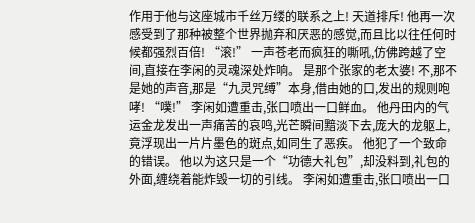作用于他与这座城市千丝万缕的联系之上! 天道排斥! 他再一次感受到了那种被整个世界抛弃和厌恶的感觉,而且比以往任何时候都强烈百倍! “滚!” 一声苍老而疯狂的嘶吼,仿佛跨越了空间,直接在李闲的灵魂深处炸响。 是那个张家的老太婆! 不,那不是她的声音,那是“九灵咒缚”本身,借由她的口,发出的规则咆哮! “噗!” 李闲如遭重击,张口喷出一口鲜血。 他丹田内的气运金龙发出一声痛苦的哀鸣,光芒瞬间黯淡下去,庞大的龙躯上,竟浮现出一片片墨色的斑点,如同生了恶疾。 他犯了一个致命的错误。 他以为这只是一个“功德大礼包”,却没料到,礼包的外面,缠绕着能炸毁一切的引线。 李闲如遭重击,张口喷出一口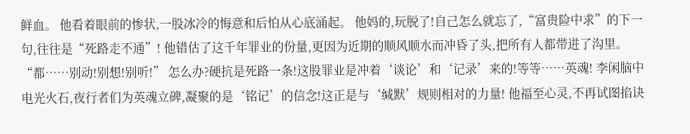鲜血。 他看着眼前的惨状,一股冰冷的悔意和后怕从心底涌起。 他妈的,玩脱了!自己怎么就忘了,“富贵险中求”的下一句,往往是“死路走不通”! 他错估了这千年罪业的份量,更因为近期的顺风顺水而冲昏了头,把所有人都带进了沟里。 “都……别动!别想!别听!” 怎么办?硬抗是死路一条!这股罪业是冲着‘谈论’和‘记录’来的!等等……英魂! 李闲脑中电光火石,夜行者们为英魂立碑,凝聚的是‘铭记’的信念!这正是与‘缄默’规则相对的力量! 他福至心灵,不再试图掐诀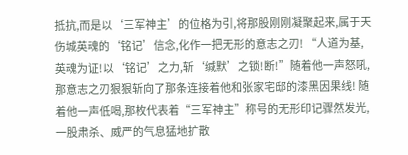抵抗,而是以‘三军神主’的位格为引,将那股刚刚凝聚起来,属于天伤城英魂的‘铭记’信念,化作一把无形的意志之刃! “人道为基,英魂为证!以‘铭记’之力,斩‘缄默’之锁!断!”随着他一声怒吼,那意志之刃狠狠斩向了那条连接着他和张家宅邸的漆黑因果线! 随着他一声低喝,那枚代表着“三军神主”称号的无形印记骤然发光,一股肃杀、威严的气息猛地扩散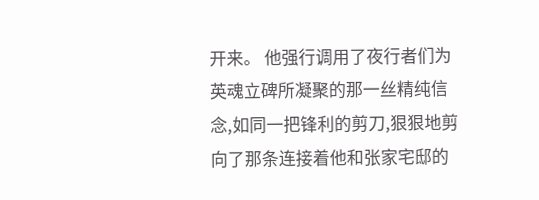开来。 他强行调用了夜行者们为英魂立碑所凝聚的那一丝精纯信念,如同一把锋利的剪刀,狠狠地剪向了那条连接着他和张家宅邸的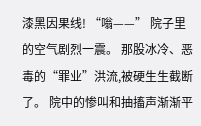漆黑因果线! “嗡——” 院子里的空气剧烈一震。 那股冰冷、恶毒的“罪业”洪流,被硬生生截断了。 院中的惨叫和抽搐声渐渐平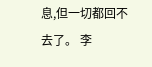息,但一切都回不去了。 李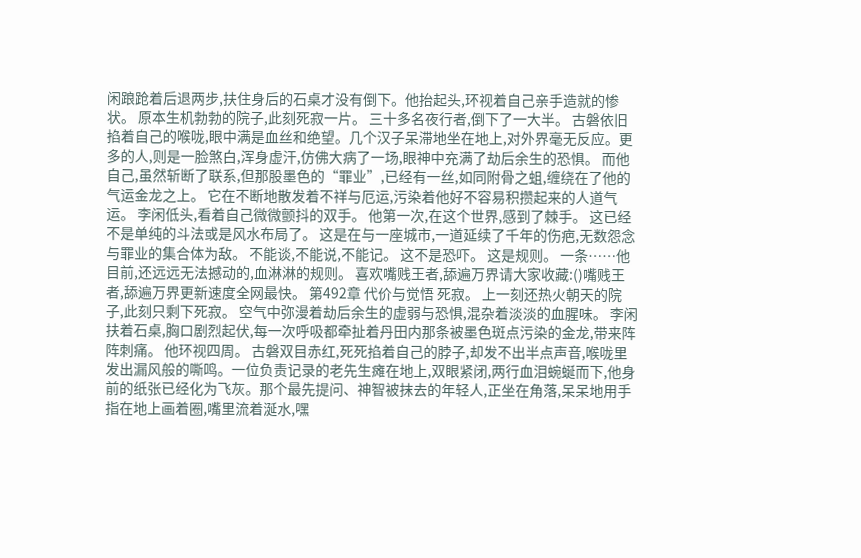闲踉跄着后退两步,扶住身后的石桌才没有倒下。他抬起头,环视着自己亲手造就的惨状。 原本生机勃勃的院子,此刻死寂一片。 三十多名夜行者,倒下了一大半。 古磐依旧掐着自己的喉咙,眼中满是血丝和绝望。几个汉子呆滞地坐在地上,对外界毫无反应。更多的人,则是一脸煞白,浑身虚汗,仿佛大病了一场,眼神中充满了劫后余生的恐惧。 而他自己,虽然斩断了联系,但那股墨色的“罪业”,已经有一丝,如同附骨之蛆,缠绕在了他的气运金龙之上。 它在不断地散发着不祥与厄运,污染着他好不容易积攒起来的人道气运。 李闲低头,看着自己微微颤抖的双手。 他第一次,在这个世界,感到了棘手。 这已经不是单纯的斗法或是风水布局了。 这是在与一座城市,一道延续了千年的伤疤,无数怨念与罪业的集合体为敌。 不能谈,不能说,不能记。 这不是恐吓。 这是规则。 一条……他目前,还远远无法撼动的,血淋淋的规则。 喜欢嘴贱王者,舔遍万界请大家收藏:()嘴贱王者,舔遍万界更新速度全网最快。 第492章 代价与觉悟 死寂。 上一刻还热火朝天的院子,此刻只剩下死寂。 空气中弥漫着劫后余生的虚弱与恐惧,混杂着淡淡的血腥味。 李闲扶着石桌,胸口剧烈起伏,每一次呼吸都牵扯着丹田内那条被墨色斑点污染的金龙,带来阵阵刺痛。 他环视四周。 古磐双目赤红,死死掐着自己的脖子,却发不出半点声音,喉咙里发出漏风般的嘶鸣。一位负责记录的老先生瘫在地上,双眼紧闭,两行血泪蜿蜒而下,他身前的纸张已经化为飞灰。那个最先提问、神智被抹去的年轻人,正坐在角落,呆呆地用手指在地上画着圈,嘴里流着涎水,嘿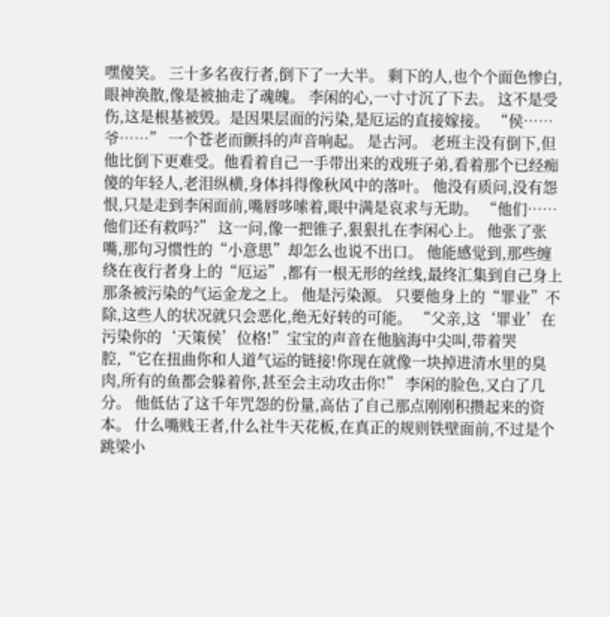嘿傻笑。 三十多名夜行者,倒下了一大半。 剩下的人,也个个面色惨白,眼神涣散,像是被抽走了魂魄。 李闲的心,一寸寸沉了下去。 这不是受伤,这是根基被毁。是因果层面的污染,是厄运的直接嫁接。 “侯……爷……” 一个苍老而颤抖的声音响起。 是古河。 老班主没有倒下,但他比倒下更难受。他看着自己一手带出来的戏班子弟,看着那个已经痴傻的年轻人,老泪纵横,身体抖得像秋风中的落叶。 他没有质问,没有怨恨,只是走到李闲面前,嘴唇哆嗦着,眼中满是哀求与无助。 “他们……他们还有救吗?” 这一问,像一把锥子,狠狠扎在李闲心上。 他张了张嘴,那句习惯性的“小意思”却怎么也说不出口。 他能感觉到,那些缠绕在夜行者身上的“厄运”,都有一根无形的丝线,最终汇集到自己身上那条被污染的气运金龙之上。 他是污染源。 只要他身上的“罪业”不除,这些人的状况就只会恶化,绝无好转的可能。 “父亲,这‘罪业’在污染你的‘天策侯’位格!”宝宝的声音在他脑海中尖叫,带着哭腔,“它在扭曲你和人道气运的链接!你现在就像一块掉进清水里的臭肉,所有的鱼都会躲着你,甚至会主动攻击你!” 李闲的脸色,又白了几分。 他低估了这千年咒怨的份量,高估了自己那点刚刚积攒起来的资本。 什么嘴贱王者,什么社牛天花板,在真正的规则铁壁面前,不过是个跳梁小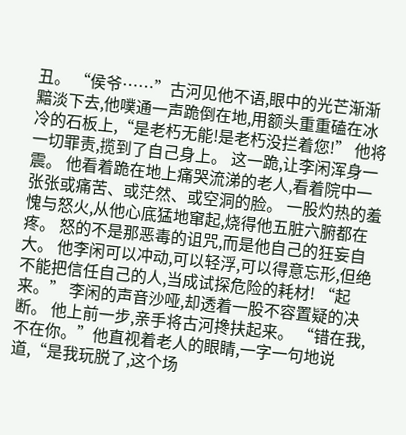丑。 “侯爷……”古河见他不语,眼中的光芒渐渐黯淡下去,他噗通一声跪倒在地,用额头重重磕在冰冷的石板上,“是老朽无能!是老朽没拦着您!” 他将一切罪责,揽到了自己身上。 这一跪,让李闲浑身一震。 他看着跪在地上痛哭流涕的老人,看着院中一张张或痛苦、或茫然、或空洞的脸。 一股灼热的羞愧与怒火,从他心底猛地窜起,烧得他五脏六腑都在疼。 怒的不是那恶毒的诅咒,而是他自己的狂妄自大。 他李闲可以冲动,可以轻浮,可以得意忘形,但绝不能把信任自己的人,当成试探危险的耗材! “起来。” 李闲的声音沙哑,却透着一股不容置疑的决断。 他上前一步,亲手将古河搀扶起来。 “错在我,不在你。”他直视着老人的眼睛,一字一句地说道,“是我玩脱了,这个场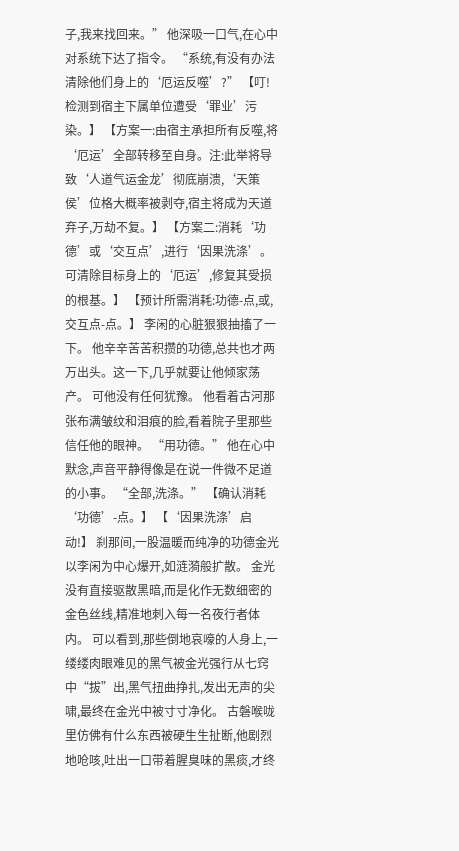子,我来找回来。” 他深吸一口气,在心中对系统下达了指令。 “系统,有没有办法清除他们身上的‘厄运反噬’?” 【叮!检测到宿主下属单位遭受‘罪业’污染。】 【方案一:由宿主承担所有反噬,将‘厄运’全部转移至自身。注:此举将导致‘人道气运金龙’彻底崩溃,‘天策侯’位格大概率被剥夺,宿主将成为天道弃子,万劫不复。】 【方案二:消耗‘功德’或‘交互点’,进行‘因果洗涤’。可清除目标身上的‘厄运’,修复其受损的根基。】 【预计所需消耗:功德-点,或,交互点-点。】 李闲的心脏狠狠抽搐了一下。 他辛辛苦苦积攒的功德,总共也才两万出头。这一下,几乎就要让他倾家荡产。 可他没有任何犹豫。 他看着古河那张布满皱纹和泪痕的脸,看着院子里那些信任他的眼神。 “用功德。” 他在心中默念,声音平静得像是在说一件微不足道的小事。 “全部,洗涤。” 【确认消耗‘功德’-点。】 【‘因果洗涤’启动!】 刹那间,一股温暖而纯净的功德金光以李闲为中心爆开,如涟漪般扩散。 金光没有直接驱散黑暗,而是化作无数细密的金色丝线,精准地刺入每一名夜行者体内。 可以看到,那些倒地哀嚎的人身上,一缕缕肉眼难见的黑气被金光强行从七窍中“拔”出,黑气扭曲挣扎,发出无声的尖啸,最终在金光中被寸寸净化。 古磐喉咙里仿佛有什么东西被硬生生扯断,他剧烈地呛咳,吐出一口带着腥臭味的黑痰,才终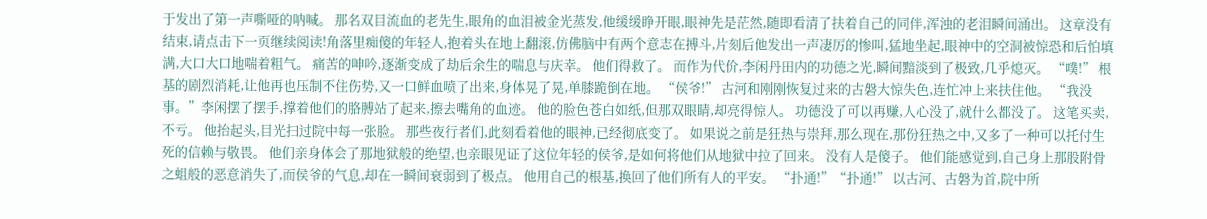于发出了第一声嘶哑的呐喊。 那名双目流血的老先生,眼角的血泪被金光蒸发,他缓缓睁开眼,眼神先是茫然,随即看清了扶着自己的同伴,浑浊的老泪瞬间涌出。 这章没有结束,请点击下一页继续阅读!角落里痴傻的年轻人,抱着头在地上翻滚,仿佛脑中有两个意志在搏斗,片刻后他发出一声凄厉的惨叫,猛地坐起,眼神中的空洞被惊恐和后怕填满,大口大口地喘着粗气。 痛苦的呻吟,逐渐变成了劫后余生的喘息与庆幸。 他们得救了。 而作为代价,李闲丹田内的功德之光,瞬间黯淡到了极致,几乎熄灭。 “噗!” 根基的剧烈消耗,让他再也压制不住伤势,又一口鲜血喷了出来,身体晃了晃,单膝跪倒在地。 “侯爷!” 古河和刚刚恢复过来的古磐大惊失色,连忙冲上来扶住他。 “我没事。”李闲摆了摆手,撑着他们的胳膊站了起来,擦去嘴角的血迹。 他的脸色苍白如纸,但那双眼睛,却亮得惊人。 功德没了可以再赚,人心没了,就什么都没了。 这笔买卖,不亏。 他抬起头,目光扫过院中每一张脸。 那些夜行者们,此刻看着他的眼神,已经彻底变了。 如果说之前是狂热与崇拜,那么现在,那份狂热之中,又多了一种可以托付生死的信赖与敬畏。 他们亲身体会了那地狱般的绝望,也亲眼见证了这位年轻的侯爷,是如何将他们从地狱中拉了回来。 没有人是傻子。 他们能感觉到,自己身上那股附骨之蛆般的恶意消失了,而侯爷的气息,却在一瞬间衰弱到了极点。 他用自己的根基,换回了他们所有人的平安。 “扑通!”“扑通!” 以古河、古磐为首,院中所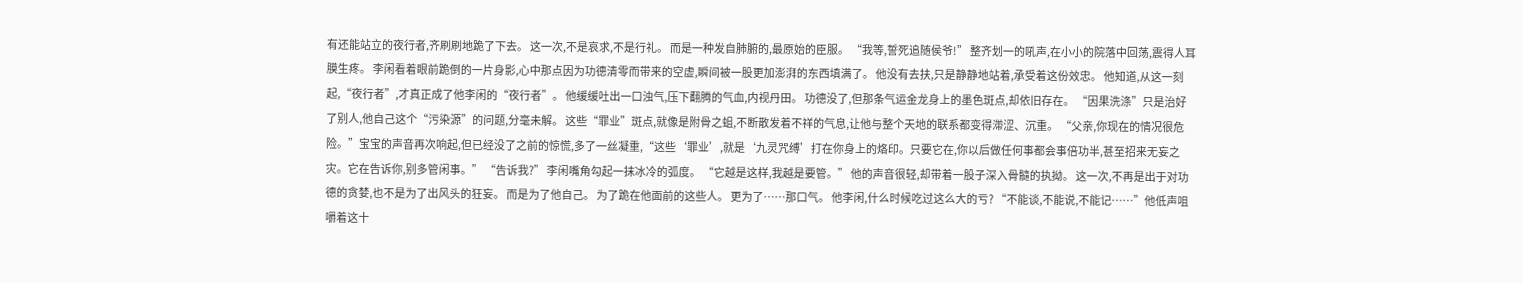有还能站立的夜行者,齐刷刷地跪了下去。 这一次,不是哀求,不是行礼。 而是一种发自肺腑的,最原始的臣服。 “我等,誓死追随侯爷!” 整齐划一的吼声,在小小的院落中回荡,震得人耳膜生疼。 李闲看着眼前跪倒的一片身影,心中那点因为功德清零而带来的空虚,瞬间被一股更加澎湃的东西填满了。 他没有去扶,只是静静地站着,承受着这份效忠。 他知道,从这一刻起,“夜行者”,才真正成了他李闲的“夜行者”。 他缓缓吐出一口浊气,压下翻腾的气血,内视丹田。 功德没了,但那条气运金龙身上的墨色斑点,却依旧存在。 “因果洗涤”只是治好了别人,他自己这个“污染源”的问题,分毫未解。 这些“罪业”斑点,就像是附骨之蛆,不断散发着不祥的气息,让他与整个天地的联系都变得滞涩、沉重。 “父亲,你现在的情况很危险。”宝宝的声音再次响起,但已经没了之前的惊慌,多了一丝凝重,“这些‘罪业’,就是‘九灵咒缚’打在你身上的烙印。只要它在,你以后做任何事都会事倍功半,甚至招来无妄之灾。它在告诉你,别多管闲事。” “告诉我?” 李闲嘴角勾起一抹冰冷的弧度。 “它越是这样,我越是要管。” 他的声音很轻,却带着一股子深入骨髓的执拗。 这一次,不再是出于对功德的贪婪,也不是为了出风头的狂妄。 而是为了他自己。 为了跪在他面前的这些人。 更为了……那口气。 他李闲,什么时候吃过这么大的亏? “不能谈,不能说,不能记……”他低声咀嚼着这十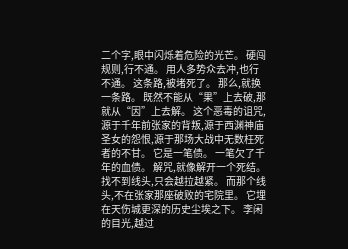二个字,眼中闪烁着危险的光芒。 硬闯规则,行不通。 用人多势众去冲,也行不通。 这条路,被堵死了。 那么,就换一条路。 既然不能从“果”上去破,那就从“因”上去解。 这个恶毒的诅咒,源于千年前张家的背叛,源于西渊神庙圣女的怨恨,源于那场大战中无数枉死者的不甘。 它是一笔债。 一笔欠了千年的血债。 解咒,就像解开一个死结。找不到线头,只会越拉越紧。 而那个线头,不在张家那座破败的宅院里。 它埋在天伤城更深的历史尘埃之下。 李闲的目光,越过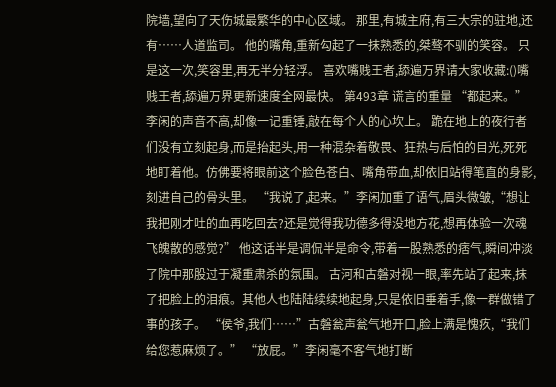院墙,望向了天伤城最繁华的中心区域。 那里,有城主府,有三大宗的驻地,还有……人道监司。 他的嘴角,重新勾起了一抹熟悉的,桀骜不驯的笑容。 只是这一次,笑容里,再无半分轻浮。 喜欢嘴贱王者,舔遍万界请大家收藏:()嘴贱王者,舔遍万界更新速度全网最快。 第493章 谎言的重量 “都起来。” 李闲的声音不高,却像一记重锤,敲在每个人的心坎上。 跪在地上的夜行者们没有立刻起身,而是抬起头,用一种混杂着敬畏、狂热与后怕的目光,死死地盯着他。仿佛要将眼前这个脸色苍白、嘴角带血,却依旧站得笔直的身影,刻进自己的骨头里。 “我说了,起来。”李闲加重了语气,眉头微皱,“想让我把刚才吐的血再吃回去?还是觉得我功德多得没地方花,想再体验一次魂飞魄散的感觉?” 他这话半是调侃半是命令,带着一股熟悉的痞气,瞬间冲淡了院中那股过于凝重肃杀的氛围。 古河和古磐对视一眼,率先站了起来,抹了把脸上的泪痕。其他人也陆陆续续地起身,只是依旧垂着手,像一群做错了事的孩子。 “侯爷,我们……”古磐瓮声瓮气地开口,脸上满是愧疚,“我们给您惹麻烦了。” “放屁。”李闲毫不客气地打断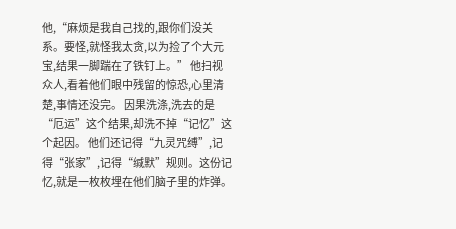他,“麻烦是我自己找的,跟你们没关系。要怪,就怪我太贪,以为捡了个大元宝,结果一脚踹在了铁钉上。” 他扫视众人,看着他们眼中残留的惊恐,心里清楚,事情还没完。 因果洗涤,洗去的是“厄运”这个结果,却洗不掉“记忆”这个起因。 他们还记得“九灵咒缚”,记得“张家”,记得“缄默”规则。这份记忆,就是一枚枚埋在他们脑子里的炸弹。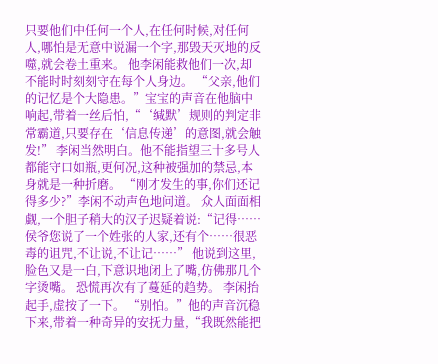只要他们中任何一个人,在任何时候,对任何人,哪怕是无意中说漏一个字,那毁天灭地的反噬,就会卷土重来。 他李闲能救他们一次,却不能时时刻刻守在每个人身边。 “父亲,他们的记忆是个大隐患。”宝宝的声音在他脑中响起,带着一丝后怕,“‘缄默’规则的判定非常霸道,只要存在‘信息传递’的意图,就会触发!” 李闲当然明白。他不能指望三十多号人都能守口如瓶,更何况,这种被强加的禁忌,本身就是一种折磨。 “刚才发生的事,你们还记得多少?”李闲不动声色地问道。 众人面面相觑,一个胆子稍大的汉子迟疑着说:“记得……侯爷您说了一个姓张的人家,还有个……很恶毒的诅咒,不让说,不让记……” 他说到这里,脸色又是一白,下意识地闭上了嘴,仿佛那几个字烫嘴。 恐慌再次有了蔓延的趋势。 李闲抬起手,虚按了一下。 “别怕。”他的声音沉稳下来,带着一种奇异的安抚力量,“我既然能把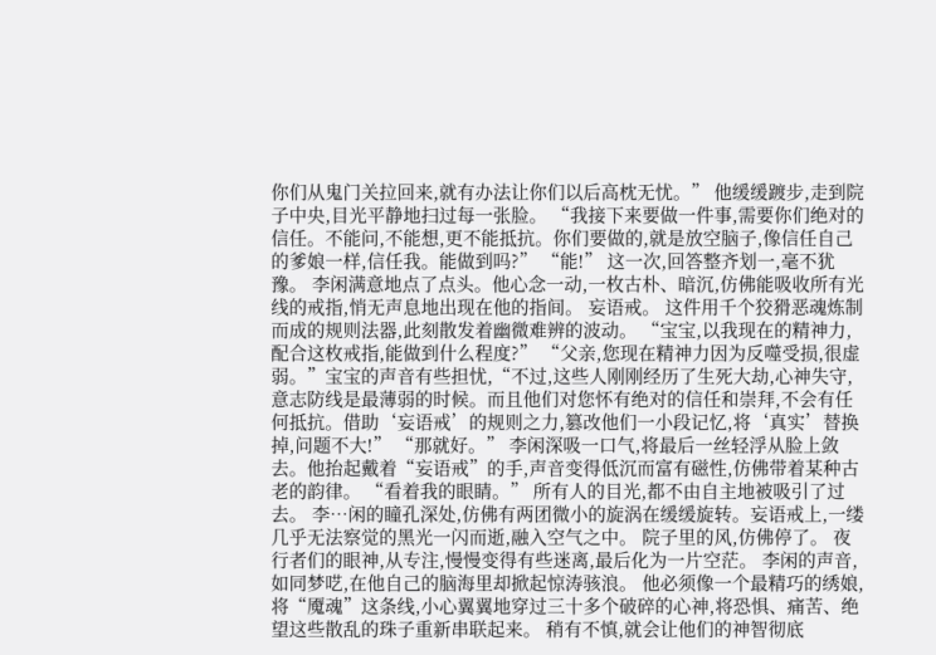你们从鬼门关拉回来,就有办法让你们以后高枕无忧。” 他缓缓踱步,走到院子中央,目光平静地扫过每一张脸。 “我接下来要做一件事,需要你们绝对的信任。不能问,不能想,更不能抵抗。你们要做的,就是放空脑子,像信任自己的爹娘一样,信任我。能做到吗?” “能!” 这一次,回答整齐划一,毫不犹豫。 李闲满意地点了点头。他心念一动,一枚古朴、暗沉,仿佛能吸收所有光线的戒指,悄无声息地出现在他的指间。 妄语戒。 这件用千个狡猾恶魂炼制而成的规则法器,此刻散发着幽微难辨的波动。 “宝宝,以我现在的精神力,配合这枚戒指,能做到什么程度?” “父亲,您现在精神力因为反噬受损,很虚弱。”宝宝的声音有些担忧,“不过,这些人刚刚经历了生死大劫,心神失守,意志防线是最薄弱的时候。而且他们对您怀有绝对的信任和崇拜,不会有任何抵抗。借助‘妄语戒’的规则之力,篡改他们一小段记忆,将‘真实’替换掉,问题不大!” “那就好。” 李闲深吸一口气,将最后一丝轻浮从脸上敛去。他抬起戴着“妄语戒”的手,声音变得低沉而富有磁性,仿佛带着某种古老的韵律。 “看着我的眼睛。” 所有人的目光,都不由自主地被吸引了过去。 李…闲的瞳孔深处,仿佛有两团微小的旋涡在缓缓旋转。妄语戒上,一缕几乎无法察觉的黑光一闪而逝,融入空气之中。 院子里的风,仿佛停了。 夜行者们的眼神,从专注,慢慢变得有些迷离,最后化为一片空茫。 李闲的声音,如同梦呓,在他自己的脑海里却掀起惊涛骇浪。 他必须像一个最精巧的绣娘,将“魇魂”这条线,小心翼翼地穿过三十多个破碎的心神,将恐惧、痛苦、绝望这些散乱的珠子重新串联起来。 稍有不慎,就会让他们的神智彻底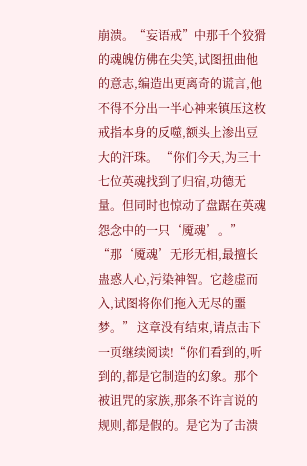崩溃。“妄语戒”中那千个狡猾的魂魄仿佛在尖笑,试图扭曲他的意志,编造出更离奇的谎言,他不得不分出一半心神来镇压这枚戒指本身的反噬,额头上渗出豆大的汗珠。 “你们今天,为三十七位英魂找到了归宿,功德无量。但同时也惊动了盘踞在英魂怨念中的一只‘魇魂’。” “那‘魇魂’无形无相,最擅长蛊惑人心,污染神智。它趁虚而入,试图将你们拖入无尽的噩梦。” 这章没有结束,请点击下一页继续阅读!“你们看到的,听到的,都是它制造的幻象。那个被诅咒的家族,那条不许言说的规则,都是假的。是它为了击溃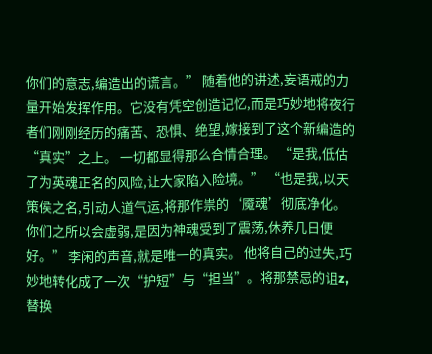你们的意志,编造出的谎言。” 随着他的讲述,妄语戒的力量开始发挥作用。它没有凭空创造记忆,而是巧妙地将夜行者们刚刚经历的痛苦、恐惧、绝望,嫁接到了这个新编造的“真实”之上。 一切都显得那么合情合理。 “是我,低估了为英魂正名的风险,让大家陷入险境。” “也是我,以天策侯之名,引动人道气运,将那作祟的‘魇魂’彻底净化。你们之所以会虚弱,是因为神魂受到了震荡,休养几日便好。” 李闲的声音,就是唯一的真实。 他将自己的过失,巧妙地转化成了一次“护短”与“担当”。将那禁忌的诅z,替换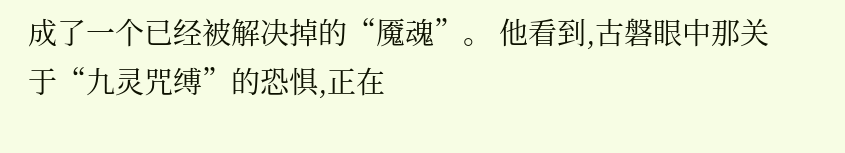成了一个已经被解决掉的“魇魂”。 他看到,古磐眼中那关于“九灵咒缚”的恐惧,正在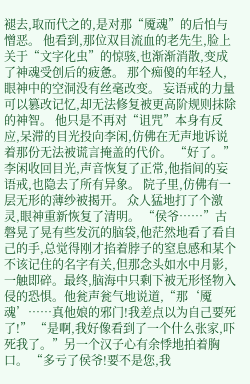褪去,取而代之的,是对那“魇魂”的后怕与憎恶。 他看到,那位双目流血的老先生,脸上关于“文字化虫”的惊骇,也渐渐消散,变成了神魂受创后的疲惫。 那个痴傻的年轻人,眼神中的空洞没有丝毫改变。 妄语戒的力量可以篡改记忆,却无法修复被更高阶规则抹除的神智。 他只是不再对“诅咒”本身有反应,呆滞的目光投向李闲,仿佛在无声地诉说着那份无法被谎言掩盖的代价。 “好了。” 李闲收回目光,声音恢复了正常,他指间的妄语戒,也隐去了所有异象。 院子里,仿佛有一层无形的薄纱被揭开。 众人猛地打了个激灵,眼神重新恢复了清明。 “侯爷……”古磐晃了晃有些发沉的脑袋,他茫然地看了看自己的手,总觉得刚才掐着脖子的窒息感和某个不该记住的名字有关,但那念头如水中月影,一触即碎。最终,脑海中只剩下被无形怪物入侵的恐惧。他瓮声瓮气地说道,“那‘魇魂’……真他娘的邪门!我差点以为自己要死了!” “是啊,我好像看到了一个什么张家,吓死我了。”另一个汉子心有余悸地拍着胸口。 “多亏了侯爷!要不是您,我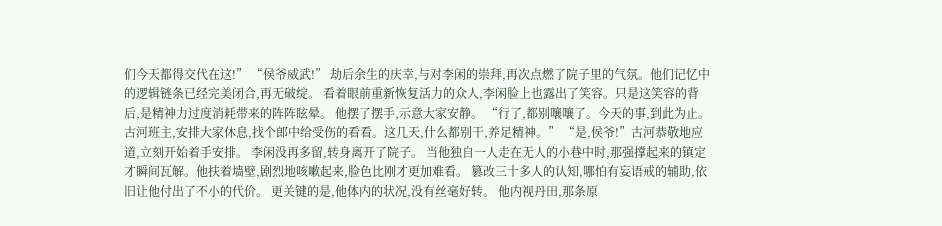们今天都得交代在这!” “侯爷威武!” 劫后余生的庆幸,与对李闲的崇拜,再次点燃了院子里的气氛。他们记忆中的逻辑链条已经完美闭合,再无破绽。 看着眼前重新恢复活力的众人,李闲脸上也露出了笑容。只是这笑容的背后,是精神力过度消耗带来的阵阵眩晕。 他摆了摆手,示意大家安静。 “行了,都别嚷嚷了。今天的事,到此为止。古河班主,安排大家休息,找个郎中给受伤的看看。这几天,什么都别干,养足精神。” “是,侯爷!”古河恭敬地应道,立刻开始着手安排。 李闲没再多留,转身离开了院子。 当他独自一人走在无人的小巷中时,那强撑起来的镇定才瞬间瓦解。他扶着墙壁,剧烈地咳嗽起来,脸色比刚才更加难看。 篡改三十多人的认知,哪怕有妄语戒的辅助,依旧让他付出了不小的代价。 更关键的是,他体内的状况,没有丝毫好转。 他内视丹田,那条原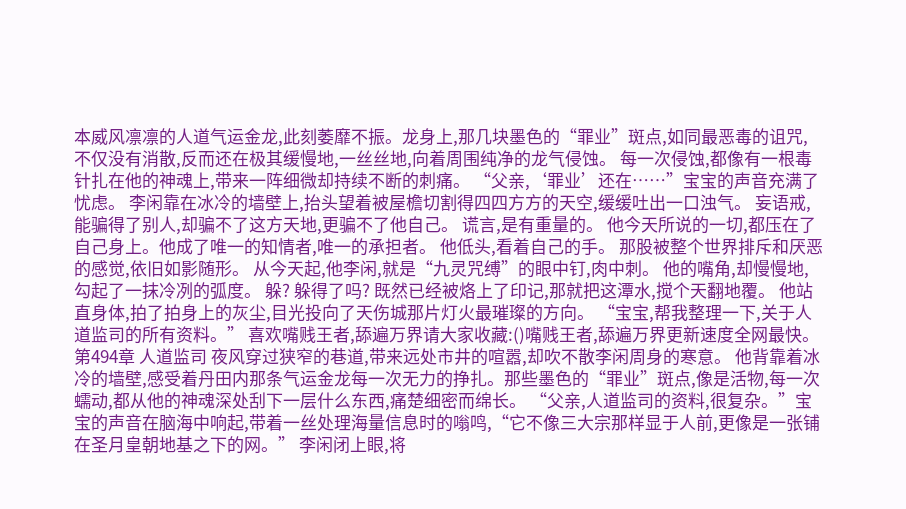本威风凛凛的人道气运金龙,此刻萎靡不振。龙身上,那几块墨色的“罪业”斑点,如同最恶毒的诅咒,不仅没有消散,反而还在极其缓慢地,一丝丝地,向着周围纯净的龙气侵蚀。 每一次侵蚀,都像有一根毒针扎在他的神魂上,带来一阵细微却持续不断的刺痛。 “父亲,‘罪业’还在……”宝宝的声音充满了忧虑。 李闲靠在冰冷的墙壁上,抬头望着被屋檐切割得四四方方的天空,缓缓吐出一口浊气。 妄语戒,能骗得了别人,却骗不了这方天地,更骗不了他自己。 谎言,是有重量的。 他今天所说的一切,都压在了自己身上。他成了唯一的知情者,唯一的承担者。 他低头,看着自己的手。 那股被整个世界排斥和厌恶的感觉,依旧如影随形。 从今天起,他李闲,就是“九灵咒缚”的眼中钉,肉中刺。 他的嘴角,却慢慢地,勾起了一抹冷冽的弧度。 躲? 躲得了吗? 既然已经被烙上了印记,那就把这潭水,搅个天翻地覆。 他站直身体,拍了拍身上的灰尘,目光投向了天伤城那片灯火最璀璨的方向。 “宝宝,帮我整理一下,关于人道监司的所有资料。” 喜欢嘴贱王者,舔遍万界请大家收藏:()嘴贱王者,舔遍万界更新速度全网最快。 第494章 人道监司 夜风穿过狭窄的巷道,带来远处市井的喧嚣,却吹不散李闲周身的寒意。 他背靠着冰冷的墙壁,感受着丹田内那条气运金龙每一次无力的挣扎。那些墨色的“罪业”斑点,像是活物,每一次蠕动,都从他的神魂深处刮下一层什么东西,痛楚细密而绵长。 “父亲,人道监司的资料,很复杂。”宝宝的声音在脑海中响起,带着一丝处理海量信息时的嗡鸣,“它不像三大宗那样显于人前,更像是一张铺在圣月皇朝地基之下的网。” 李闲闭上眼,将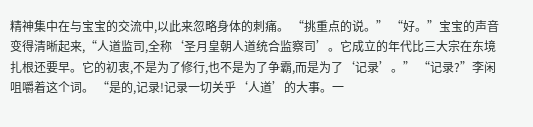精神集中在与宝宝的交流中,以此来忽略身体的刺痛。 “挑重点的说。” “好。”宝宝的声音变得清晰起来,“人道监司,全称‘圣月皇朝人道统合监察司’。它成立的年代比三大宗在东境扎根还要早。它的初衷,不是为了修行,也不是为了争霸,而是为了‘记录’。” “记录?”李闲咀嚼着这个词。 “是的,记录!记录一切关乎‘人道’的大事。一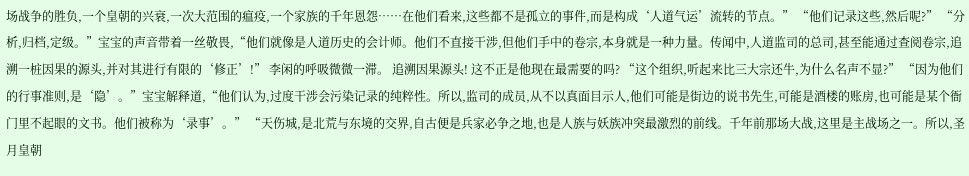场战争的胜负,一个皇朝的兴衰,一次大范围的瘟疫,一个家族的千年恩怨……在他们看来,这些都不是孤立的事件,而是构成‘人道气运’流转的节点。” “他们记录这些,然后呢?” “分析,归档,定级。”宝宝的声音带着一丝敬畏,“他们就像是人道历史的会计师。他们不直接干涉,但他们手中的卷宗,本身就是一种力量。传闻中,人道监司的总司,甚至能通过查阅卷宗,追溯一桩因果的源头,并对其进行有限的‘修正’!” 李闲的呼吸微微一滞。 追溯因果源头! 这不正是他现在最需要的吗? “这个组织,听起来比三大宗还牛,为什么名声不显?” “因为他们的行事准则,是‘隐’。”宝宝解释道,“他们认为,过度干涉会污染记录的纯粹性。所以,监司的成员,从不以真面目示人,他们可能是街边的说书先生,可能是酒楼的账房,也可能是某个衙门里不起眼的文书。他们被称为‘录事’。” “天伤城,是北荒与东境的交界,自古便是兵家必争之地,也是人族与妖族冲突最激烈的前线。千年前那场大战,这里是主战场之一。所以,圣月皇朝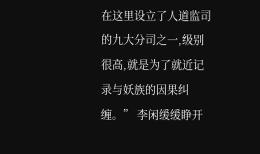在这里设立了人道监司的九大分司之一,级别很高,就是为了就近记录与妖族的因果纠缠。” 李闲缓缓睁开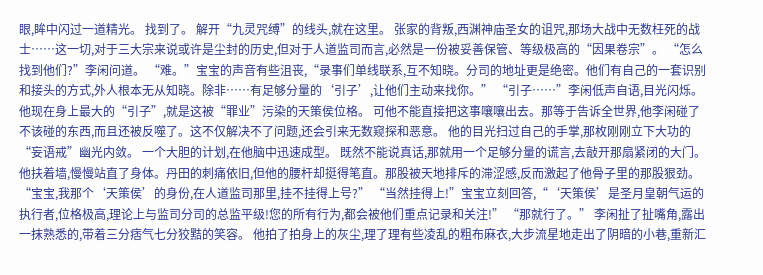眼,眸中闪过一道精光。 找到了。 解开“九灵咒缚”的线头,就在这里。 张家的背叛,西渊神庙圣女的诅咒,那场大战中无数枉死的战士……这一切,对于三大宗来说或许是尘封的历史,但对于人道监司而言,必然是一份被妥善保管、等级极高的“因果卷宗”。 “怎么找到他们?”李闲问道。 “难。”宝宝的声音有些沮丧,“录事们单线联系,互不知晓。分司的地址更是绝密。他们有自己的一套识别和接头的方式,外人根本无从知晓。除非……有足够分量的‘引子’,让他们主动来找你。” “引子……”李闲低声自语,目光闪烁。 他现在身上最大的“引子”,就是这被“罪业”污染的天策侯位格。 可他不能直接把这事嚷嚷出去。那等于告诉全世界,他李闲碰了不该碰的东西,而且还被反噬了。这不仅解决不了问题,还会引来无数窥探和恶意。 他的目光扫过自己的手掌,那枚刚刚立下大功的“妄语戒”幽光内敛。 一个大胆的计划,在他脑中迅速成型。 既然不能说真话,那就用一个足够分量的谎言,去敲开那扇紧闭的大门。 他扶着墙,慢慢站直了身体。丹田的刺痛依旧,但他的腰杆却挺得笔直。那股被天地排斥的滞涩感,反而激起了他骨子里的那股狠劲。 “宝宝,我那个‘天策侯’的身份,在人道监司那里,挂不挂得上号?” “当然挂得上!”宝宝立刻回答,“‘天策侯’是圣月皇朝气运的执行者,位格极高,理论上与监司分司的总监平级!您的所有行为,都会被他们重点记录和关注!” “那就行了。” 李闲扯了扯嘴角,露出一抹熟悉的,带着三分痞气七分狡黠的笑容。 他拍了拍身上的灰尘,理了理有些凌乱的粗布麻衣,大步流星地走出了阴暗的小巷,重新汇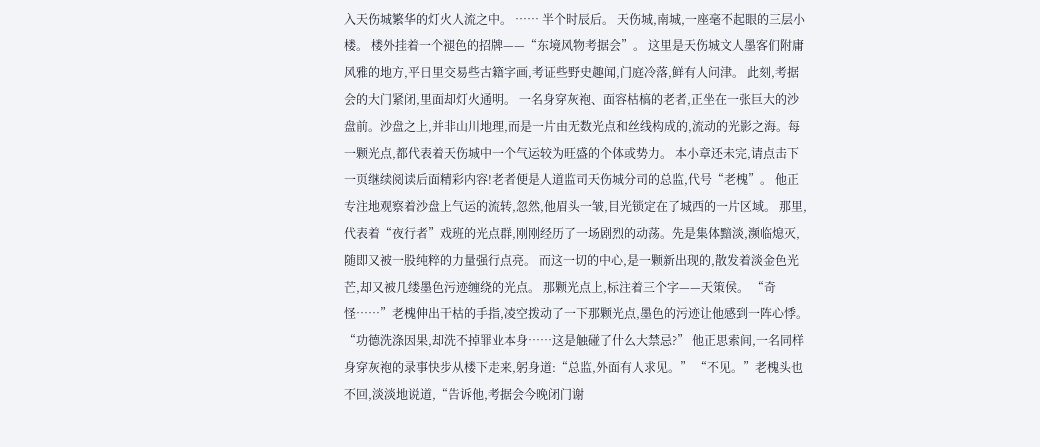入天伤城繁华的灯火人流之中。 …… 半个时辰后。 天伤城,南城,一座毫不起眼的三层小楼。 楼外挂着一个褪色的招牌——“东境风物考据会”。 这里是天伤城文人墨客们附庸风雅的地方,平日里交易些古籍字画,考证些野史趣闻,门庭冷落,鲜有人问津。 此刻,考据会的大门紧闭,里面却灯火通明。 一名身穿灰袍、面容枯槁的老者,正坐在一张巨大的沙盘前。沙盘之上,并非山川地理,而是一片由无数光点和丝线构成的,流动的光影之海。每一颗光点,都代表着天伤城中一个气运较为旺盛的个体或势力。 本小章还未完,请点击下一页继续阅读后面精彩内容!老者便是人道监司天伤城分司的总监,代号“老槐”。 他正专注地观察着沙盘上气运的流转,忽然,他眉头一皱,目光锁定在了城西的一片区域。 那里,代表着“夜行者”戏班的光点群,刚刚经历了一场剧烈的动荡。先是集体黯淡,濒临熄灭,随即又被一股纯粹的力量强行点亮。 而这一切的中心,是一颗新出现的,散发着淡金色光芒,却又被几缕墨色污迹缠绕的光点。 那颗光点上,标注着三个字——天策侯。 “奇怪……”老槐伸出干枯的手指,凌空拨动了一下那颗光点,墨色的污迹让他感到一阵心悸。 “功德洗涤因果,却洗不掉罪业本身……这是触碰了什么大禁忌?” 他正思索间,一名同样身穿灰袍的录事快步从楼下走来,躬身道:“总监,外面有人求见。” “不见。”老槐头也不回,淡淡地说道,“告诉他,考据会今晚闭门谢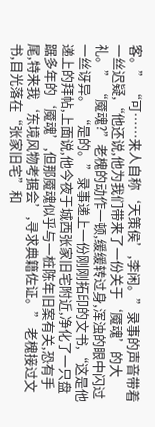客。” “可……来人自称‘天策侯’,李闲。”录事的声音带着一丝迟疑,“他还说,他为我们带来了一份关于‘魇魂’的大礼。” “魇魂?”老槐的动作一顿,缓缓转过身,浑浊的眼中闪过一丝讶异。 “是的。”录事递上一份刚刚拓印的文书,“这是他递上的拜帖,上面说,他今夜于城西张家旧宅附近,净化了一只盘踞多年的‘魇魂’,但那魇魂似乎与一桩陈年旧案有关,恐有手尾,特来我‘东境风物考据会’,寻求典籍佐证。” 老槐接过文书,目光落在“张家旧宅”和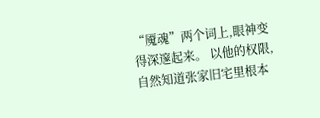“魇魂”两个词上,眼神变得深邃起来。 以他的权限,自然知道张家旧宅里根本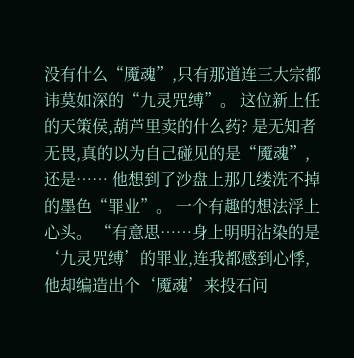没有什么“魇魂”,只有那道连三大宗都讳莫如深的“九灵咒缚”。 这位新上任的天策侯,葫芦里卖的什么药? 是无知者无畏,真的以为自己碰见的是“魇魂”,还是…… 他想到了沙盘上那几缕洗不掉的墨色“罪业”。 一个有趣的想法浮上心头。 “有意思……身上明明沾染的是‘九灵咒缚’的罪业,连我都感到心悸,他却编造出个‘魇魂’来投石问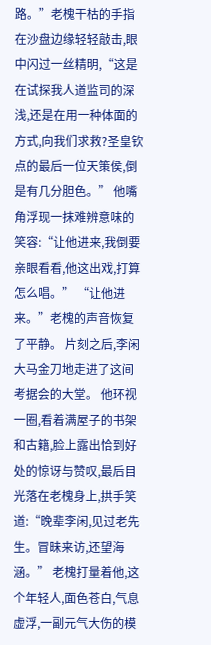路。”老槐干枯的手指在沙盘边缘轻轻敲击,眼中闪过一丝精明,“这是在试探我人道监司的深浅,还是在用一种体面的方式,向我们求救?圣皇钦点的最后一位天策侯,倒是有几分胆色。” 他嘴角浮现一抹难辨意味的笑容:“让他进来,我倒要亲眼看看,他这出戏,打算怎么唱。” “让他进来。”老槐的声音恢复了平静。 片刻之后,李闲大马金刀地走进了这间考据会的大堂。 他环视一圈,看着满屋子的书架和古籍,脸上露出恰到好处的惊讶与赞叹,最后目光落在老槐身上,拱手笑道:“晚辈李闲,见过老先生。冒昧来访,还望海涵。” 老槐打量着他,这个年轻人,面色苍白,气息虚浮,一副元气大伤的模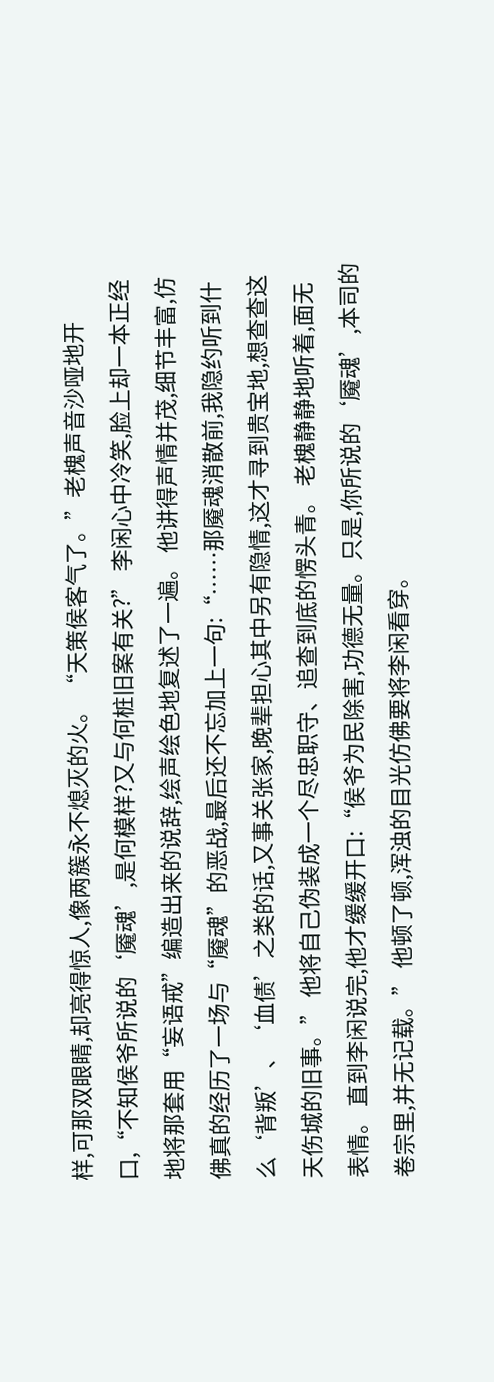样,可那双眼睛,却亮得惊人,像两簇永不熄灭的火。 “天策侯客气了。”老槐声音沙哑地开口,“不知侯爷所说的‘魇魂’,是何模样?又与何桩旧案有关?” 李闲心中冷笑,脸上却一本正经地将那套用“妄语戒”编造出来的说辞,绘声绘色地复述了一遍。 他讲得声情并茂,细节丰富,仿佛真的经历了一场与“魇魂”的恶战,最后还不忘加上一句:“……那魇魂消散前,我隐约听到什么‘背叛’、‘血债’之类的话,又事关张家,晚辈担心其中另有隐情,这才寻到贵宝地,想查查这天伤城的旧事。” 他将自己伪装成一个尽忠职守、追查到底的愣头青。 老槐静静地听着,面无表情。 直到李闲说完,他才缓缓开口:“侯爷为民除害,功德无量。只是,你所说的‘魇魂’,本司的卷宗里,并无记载。” 他顿了顿,浑浊的目光仿佛要将李闲看穿。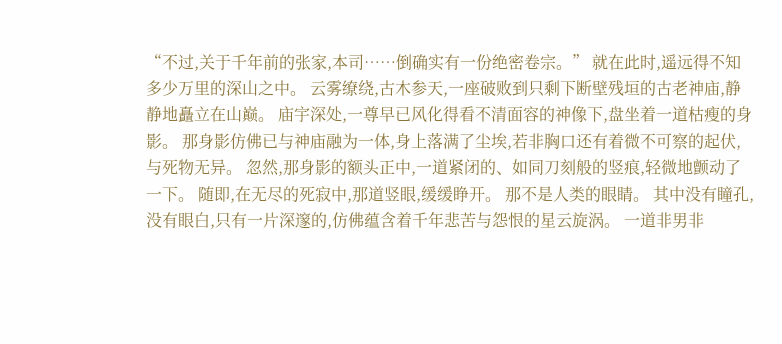“不过,关于千年前的张家,本司……倒确实有一份绝密卷宗。” 就在此时,遥远得不知多少万里的深山之中。 云雾缭绕,古木参天,一座破败到只剩下断壁残垣的古老神庙,静静地矗立在山巅。 庙宇深处,一尊早已风化得看不清面容的神像下,盘坐着一道枯瘦的身影。 那身影仿佛已与神庙融为一体,身上落满了尘埃,若非胸口还有着微不可察的起伏,与死物无异。 忽然,那身影的额头正中,一道紧闭的、如同刀刻般的竖痕,轻微地颤动了一下。 随即,在无尽的死寂中,那道竖眼,缓缓睁开。 那不是人类的眼睛。 其中没有瞳孔,没有眼白,只有一片深邃的,仿佛蕴含着千年悲苦与怨恨的星云旋涡。 一道非男非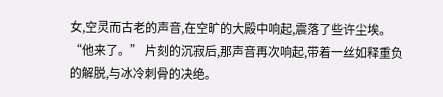女,空灵而古老的声音,在空旷的大殿中响起,震落了些许尘埃。 “他来了。” 片刻的沉寂后,那声音再次响起,带着一丝如释重负的解脱,与冰冷刺骨的决绝。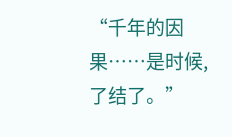“千年的因果……是时候,了结了。”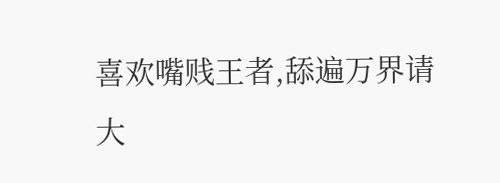喜欢嘴贱王者,舔遍万界请大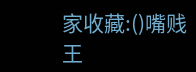家收藏:()嘴贱王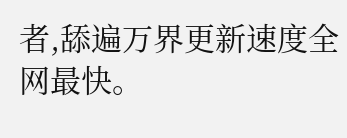者,舔遍万界更新速度全网最快。